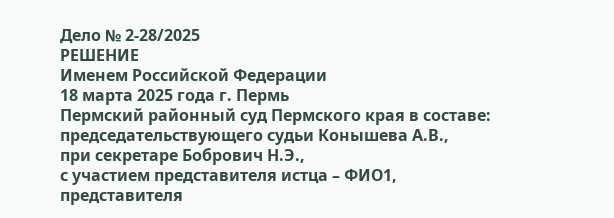Дело № 2-28/2025
РЕШЕНИЕ
Именем Российской Федерации
18 марта 2025 года г. Пермь
Пермский районный суд Пермского края в составе:
председательствующего судьи Конышева А.В.,
при секретаре Бобрович Н.Э.,
с участием представителя истца – ФИО1,
представителя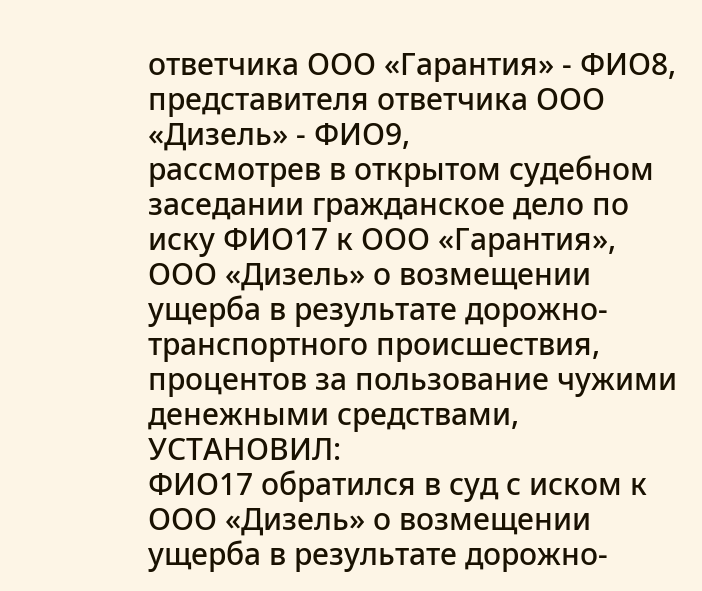ответчика ООО «Гарантия» - ФИО8,
представителя ответчика ООО «Дизель» - ФИО9,
рассмотрев в открытом судебном заседании гражданское дело по иску ФИО17 к ООО «Гарантия», ООО «Дизель» о возмещении ущерба в результате дорожно-транспортного происшествия, процентов за пользование чужими денежными средствами,
УСТАНОВИЛ:
ФИО17 обратился в суд с иском к ООО «Дизель» о возмещении ущерба в результате дорожно-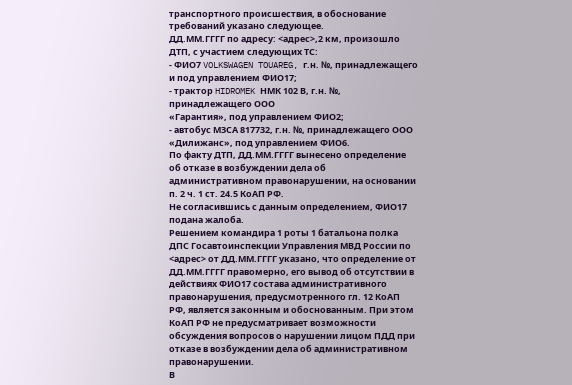транспортного происшествия, в обоснование требований указано следующее.
ДД.ММ.ГГГГ по адресу: <адрес>,2 км, произошло ДТП, с участием следующих ТС:
- ФИО7 VOLKSWAGEN TOUAREG, г.н. №, принадлежащего и под управлением ФИО17;
- трактор HIDROMEK НМК 102 В, г.н. №, принадлежащего ООО
«Гарантия», под управлением ФИО2;
- автобус МЗСА 817732, г.н. №, принадлежащего ООО «Дилижанс», под управлением ФИО6.
По факту ДТП, ДД.ММ.ГГГГ вынесено определение об отказе в возбуждении дела об административном правонарушении, на основании п. 2 ч. 1 ст. 24.5 КоАП РФ.
Не согласившись с данным определением, ФИО17 подана жалоба.
Решением командира 1 роты 1 батальона полка ДПС Госавтоинспекции Управления МВД России по <адрес> от ДД.ММ.ГГГГ указано, что определение от ДД.ММ.ГГГГ правомерно, его вывод об отсутствии в действиях ФИО17 состава административного правонарушения, предусмотренного гл. 12 КоАП РФ, является законным и обоснованным. При этом КоАП РФ не предусматривает возможности обсуждения вопросов о нарушении лицом ПДД при отказе в возбуждении дела об административном правонарушении.
В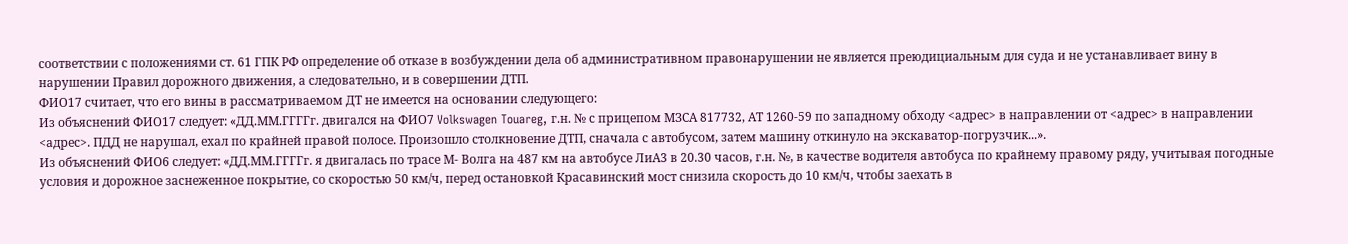соответствии с положениями ст. 61 ГПК РФ определение об отказе в возбуждении дела об административном правонарушении не является преюдициальным для суда и не устанавливает вину в нарушении Правил дорожного движения, а следовательно, и в совершении ДТП.
ФИО17 считает, что его вины в рассматриваемом ДТ не имеется на основании следующего:
Из объяснений ФИО17 следует: «ДД.ММ.ГГГГг. двигался на ФИО7 Volkswagen Touareg, г.н. № с прицепом МЗСА 817732, АТ 1260-59 по западному обходу <адрес> в направлении от <адрес> в направлении <адрес>. ПДД не нарушал, ехал по крайней правой полосе. Произошло столкновение ДТП, сначала с автобусом, затем машину откинуло на экскаватор-погрузчик...».
Из объяснений ФИО6 следует: «ДД.ММ.ГГГГг. я двигалась по трасе М- Волга на 487 км на автобусе ЛиА3 в 20.30 часов, г.н. №, в качестве водителя автобуса по крайнему правому ряду, учитывая погодные условия и дорожное заснеженное покрытие, со скоростью 50 км/ч, перед остановкой Красавинский мост снизила скорость до 10 км/ч, чтобы заехать в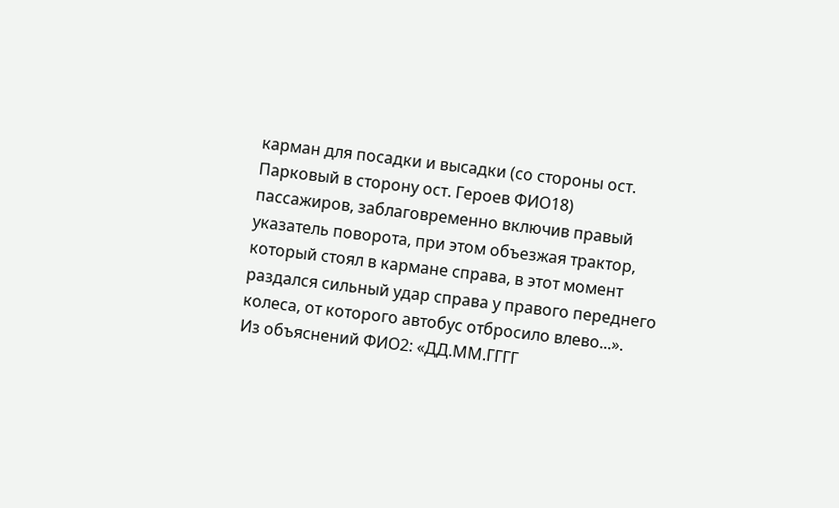карман для посадки и высадки (со стороны ост. Парковый в сторону ост. Героев ФИО18) пассажиров, заблаговременно включив правый указатель поворота, при этом объезжая трактор, который стоял в кармане справа, в этот момент раздался сильный удар справа у правого переднего колеса, от которого автобус отбросило влево...».
Из объяснений ФИО2: «ДД.ММ.ГГГГ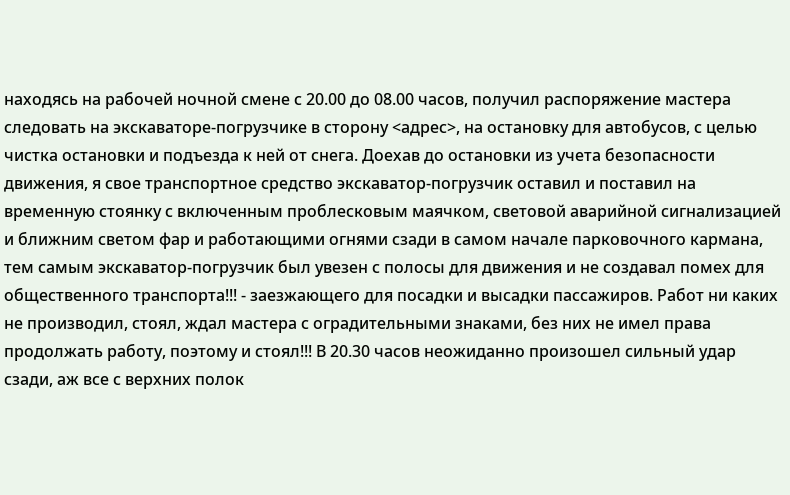находясь на рабочей ночной смене с 20.00 до 08.00 часов, получил распоряжение мастера следовать на экскаваторе-погрузчике в сторону <адрес>, на остановку для автобусов, с целью чистка остановки и подъезда к ней от снега. Доехав до остановки из учета безопасности движения, я свое транспортное средство экскаватор-погрузчик оставил и поставил на временную стоянку с включенным проблесковым маячком, световой аварийной сигнализацией и ближним светом фар и работающими огнями сзади в самом начале парковочного кармана, тем самым экскаватор-погрузчик был увезен с полосы для движения и не создавал помех для общественного транспорта!!! - заезжающего для посадки и высадки пассажиров. Работ ни каких не производил, стоял, ждал мастера с оградительными знаками, без них не имел права продолжать работу, поэтому и стоял!!! В 20.30 часов неожиданно произошел сильный удар сзади, аж все с верхних полок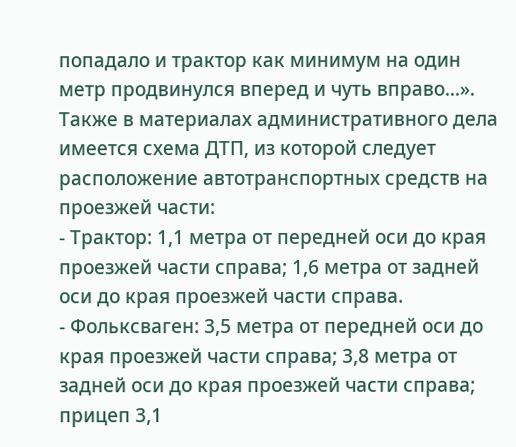попадало и трактор как минимум на один метр продвинулся вперед и чуть вправо...».
Также в материалах административного дела имеется схема ДТП, из которой следует расположение автотранспортных средств на проезжей части:
- Трактор: 1,1 метра от передней оси до края проезжей части справа; 1,6 метра от задней оси до края проезжей части справа.
- Фольксваген: 3,5 метра от передней оси до края проезжей части справа; 3,8 метра от задней оси до края проезжей части справа; прицеп 3,1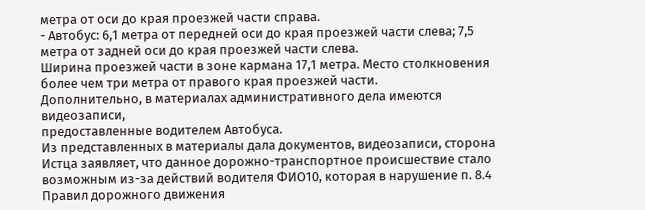метра от оси до края проезжей части справа.
- Автобус: 6,1 метра от передней оси до края проезжей части слева; 7,5 метра от задней оси до края проезжей части слева.
Ширина проезжей части в зоне кармана 17,1 метра. Место столкновения более чем три метра от правого края проезжей части.
Дополнительно, в материалах административного дела имеются видеозаписи,
предоставленные водителем Автобуса.
Из представленных в материалы дала документов, видеозаписи, сторона Истца заявляет, что данное дорожно-транспортное происшествие стало возможным из-за действий водителя ФИО10, которая в нарушение п. 8.4 Правил дорожного движения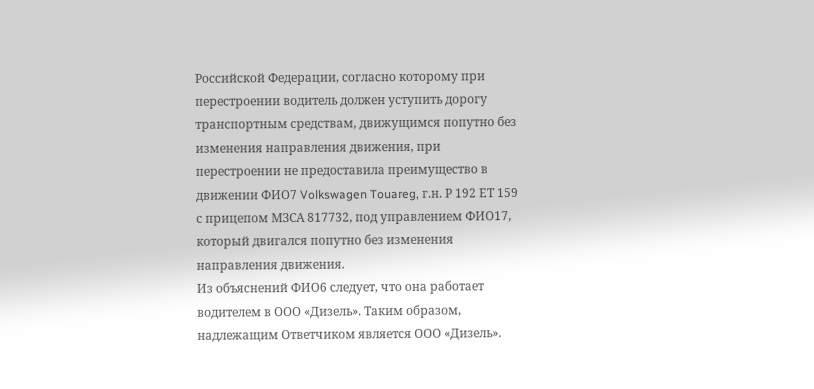Российской Федерации, согласно которому при перестроении водитель должен уступить дорогу транспортным средствам, движущимся попутно без изменения направления движения, при перестроении не предоставила преимущество в движении ФИО7 Volkswagen Touareg, г.н. Р 192 ЕТ 159 с прицепом МЗСА 817732, под управлением ФИО17, который двигался попутно без изменения направления движения.
Из объяснений ФИО6 следует, что она работает водителем в ООО «Дизель». Таким образом, надлежащим Ответчиком является ООО «Дизель».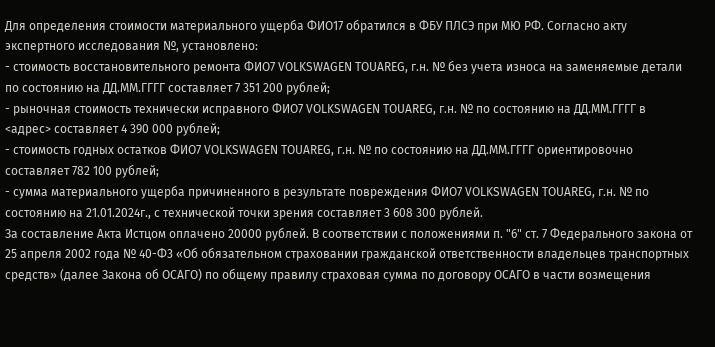Для определения стоимости материального ущерба ФИО17 обратился в ФБУ ПЛСЭ при МЮ РФ. Согласно акту экспертного исследования №, установлено:
- стоимость восстановительного ремонта ФИО7 VOLKSWAGEN TOUAREG, г.н. № без учета износа на заменяемые детали по состоянию на ДД.ММ.ГГГГ составляет 7 351 200 рублей;
- рыночная стоимость технически исправного ФИО7 VOLKSWAGEN TOUAREG, г.н. № по состоянию на ДД.ММ.ГГГГ в <адрес> составляет 4 390 000 рублей;
- стоимость годных остатков ФИО7 VOLKSWAGEN TOUAREG, г.н. № по состоянию на ДД.ММ.ГГГГ ориентировочно составляет 782 100 рублей;
- сумма материального ущерба причиненного в результате повреждения ФИО7 VOLKSWAGEN TOUAREG, г.н. № по состоянию на 21.01.2024г., с технической точки зрения составляет 3 608 300 рублей.
За составление Акта Истцом оплачено 20000 рублей. В соответствии с положениями п. "6" ст. 7 Федерального закона от 25 апреля 2002 года № 40-Ф3 «Об обязательном страховании гражданской ответственности владельцев транспортных средств» (далее Закона об ОСАГО) по общему правилу страховая сумма по договору ОСАГО в части возмещения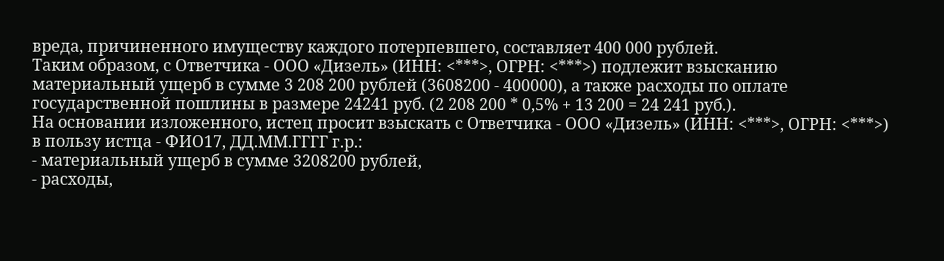вреда, причиненного имуществу каждого потерпевшего, составляет 400 000 рублей.
Таким образом, с Ответчика - ООО «Дизель» (ИНН: <***>, ОГРН: <***>) подлежит взысканию материальный ущерб в сумме 3 208 200 рублей (3608200 - 400000), а также расходы по оплате государственной пошлины в размере 24241 руб. (2 208 200 * 0,5% + 13 200 = 24 241 руб.).
На основании изложенного, истец просит взыскать с Ответчика - ООО «Дизель» (ИНН: <***>, ОГРН: <***>) в пользу истца - ФИО17, ДД.ММ.ГГГГ г.р.:
- материальный ущерб в сумме 3208200 рублей,
- расходы,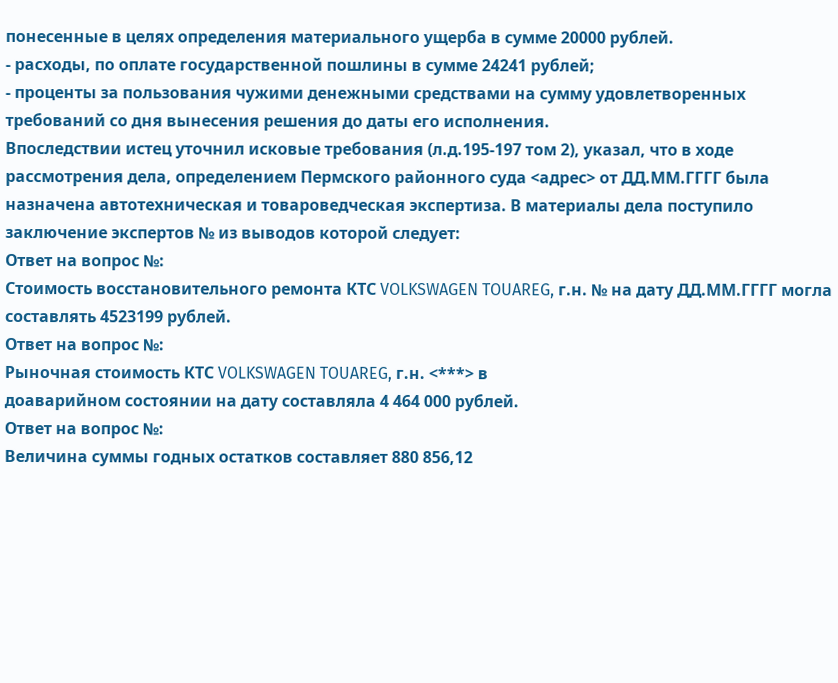понесенные в целях определения материального ущерба в сумме 20000 рублей.
- расходы, по оплате государственной пошлины в сумме 24241 рублей;
- проценты за пользования чужими денежными средствами на сумму удовлетворенных требований со дня вынесения решения до даты его исполнения.
Впоследствии истец уточнил исковые требования (л.д.195-197 том 2), указал, что в ходе рассмотрения дела, определением Пермского районного суда <адрес> от ДД.ММ.ГГГГ была назначена автотехническая и товароведческая экспертиза. В материалы дела поступило заключение экспертов № из выводов которой следует:
Ответ на вопрос №:
Стоимость восстановительного ремонта КТС VOLKSWAGEN TOUAREG, г.н. № на дату ДД.ММ.ГГГГ могла составлять 4523199 рублей.
Ответ на вопрос №:
Рыночная стоимость КТС VOLKSWAGEN TOUAREG, г.н. <***> в
доаварийном состоянии на дату составляла 4 464 000 рублей.
Ответ на вопрос №:
Величина суммы годных остатков составляет 880 856,12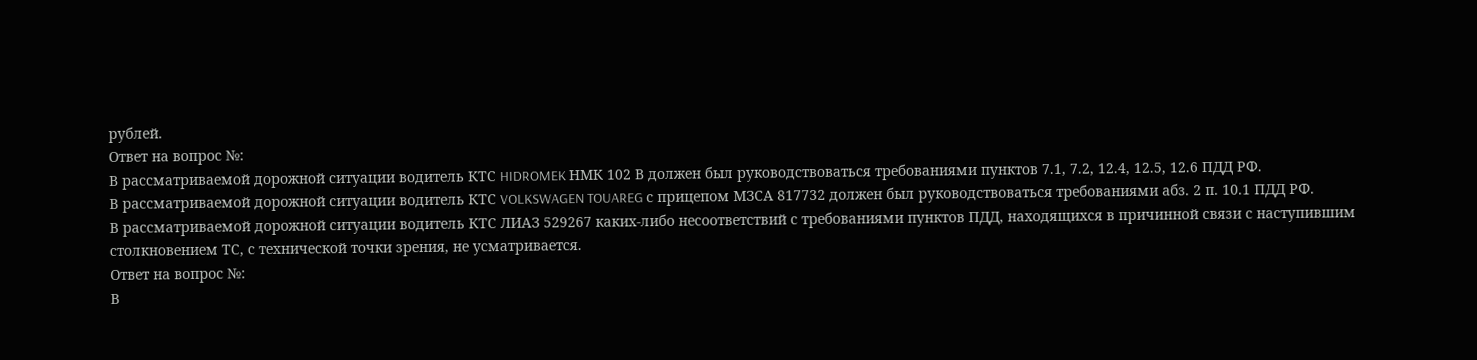рублей.
Ответ на вопрос №:
В рассматриваемой дорожной ситуации водитель КТС HIDROMEK НМК 102 В должен был руководствоваться требованиями пунктов 7.1, 7.2, 12.4, 12.5, 12.6 ПДД РФ.
В рассматриваемой дорожной ситуации водитель КТС VOLKSWAGEN TOUAREG с прицепом МЗСА 817732 должен был руководствоваться требованиями абз. 2 п. 10.1 ПДД РФ.
В рассматриваемой дорожной ситуации водитель КТС ЛИАЗ 529267 каких-либо несоответствий с требованиями пунктов ПДД, находящихся в причинной связи с наступившим столкновением ТС, с технической точки зрения, не усматривается.
Ответ на вопрос №:
В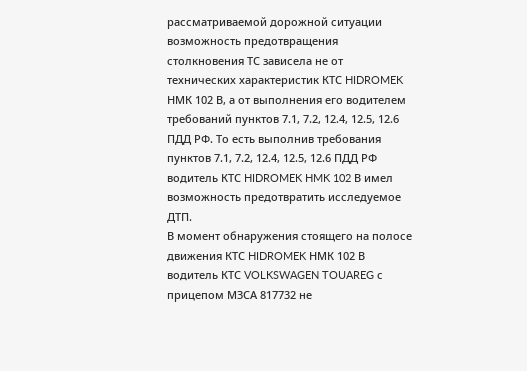рассматриваемой дорожной ситуации возможность предотвращения столкновения ТС зависела не от технических характеристик КТС HIDROMEK НМК 102 В, а от выполнения его водителем требований пунктов 7.1, 7.2, 12.4, 12.5, 12.6 ПДД РФ. То есть выполнив требования пунктов 7.1, 7.2, 12.4, 12.5, 12.6 ПДД РФ водитель КТС HIDROMEK HMK 102 В имел возможность предотвратить исследуемое ДТП.
В момент обнаружения стоящего на полосе движения КТС HIDROMEK НМК 102 В водитель КТС VOLKSWAGEN TOUAREG с прицепом МЗСА 817732 не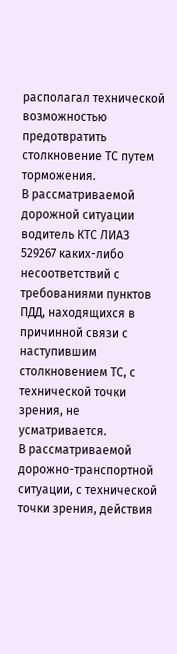располагал технической возможностью предотвратить столкновение ТС путем торможения.
В рассматриваемой дорожной ситуации водитель КТС ЛИАЗ 529267 каких-либо несоответствий с требованиями пунктов ПДД, находящихся в причинной связи с наступившим столкновением ТС, с технической точки зрения, не усматривается.
В рассматриваемой дорожно-транспортной ситуации, с технической точки зрения, действия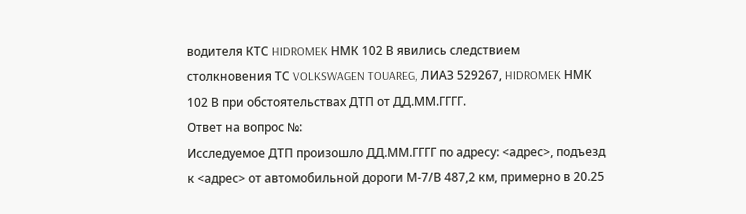водителя КТС HIDROMEK НМК 102 В явились следствием столкновения ТС VOLKSWAGEN TOUAREG, ЛИАЗ 529267, HIDROMEK НМК 102 В при обстоятельствах ДТП от ДД.ММ.ГГГГ.
Ответ на вопрос №:
Исследуемое ДТП произошло ДД.ММ.ГГГГ по адресу: <адрес>, подъезд к <адрес> от автомобильной дороги М-7/В 487,2 км, примерно в 20.25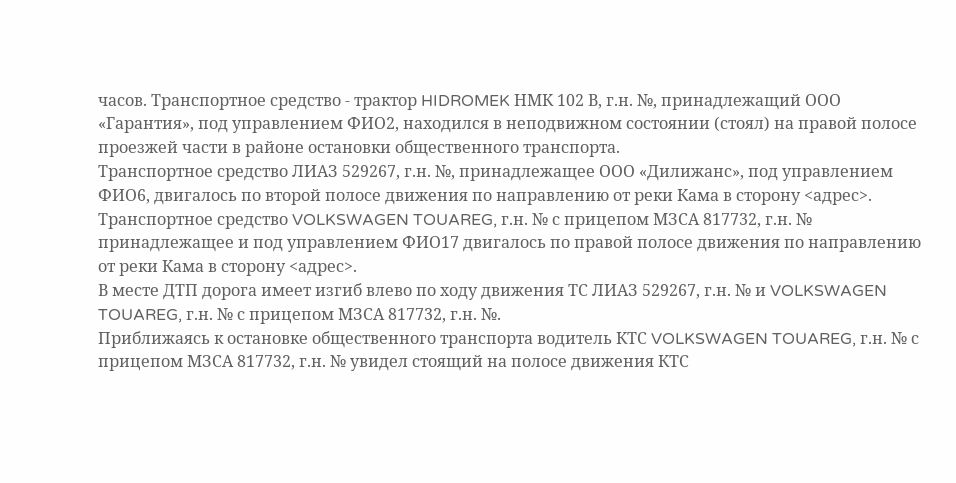часов. Транспортное средство - трактор HIDROMEK НМК 102 В, г.н. №, принадлежащий ООО «Гарантия», под управлением ФИО2, находился в неподвижном состоянии (стоял) на правой полосе проезжей части в районе остановки общественного транспорта.
Транспортное средство ЛИАЗ 529267, г.н. №, принадлежащее ООО «Дилижанс», под управлением ФИО6, двигалось по второй полосе движения по направлению от реки Кама в сторону <адрес>.
Транспортное средство VOLKSWAGEN TOUAREG, г.н. № с прицепом МЗСА 817732, г.н. № принадлежащее и под управлением ФИО17 двигалось по правой полосе движения по направлению от реки Кама в сторону <адрес>.
В месте ДТП дорога имеет изгиб влево по ходу движения ТС ЛИАЗ 529267, г.н. № и VOLKSWAGEN TOUAREG, г.н. № с прицепом МЗСА 817732, г.н. №.
Приближаясь к остановке общественного транспорта водитель КТС VOLKSWAGEN TOUAREG, г.н. № с прицепом МЗСА 817732, г.н. № увидел стоящий на полосе движения КТС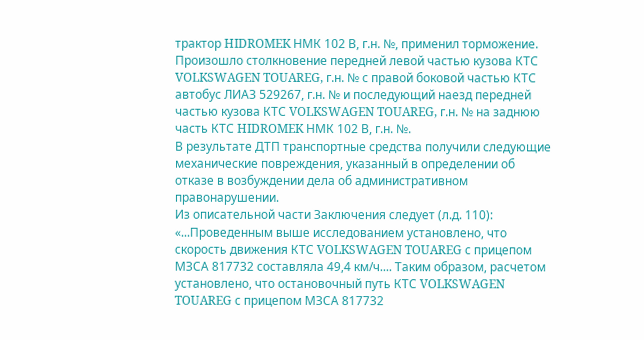трактор HIDROMEK НМК 102 В, г.н. №, применил торможение. Произошло столкновение передней левой частью кузова КТС VOLKSWAGEN TOUAREG, г.н. № с правой боковой частью КТС автобус ЛИАЗ 529267, г.н. № и последующий наезд передней частью кузова КТС VOLKSWAGEN TOUAREG, г.н. № на заднюю часть КТС HIDROMEK НМК 102 В, г.н. №.
В результате ДТП транспортные средства получили следующие механические повреждения, указанный в определении об отказе в возбуждении дела об административном правонарушении.
Из описательной части Заключения следует (л.д. 110): «...Проведенным выше исследованием установлено, что скорость движения КТС VOLKSWAGEN TOUAREG с прицепом МЗСА 817732 составляла 49,4 км/ч.... Таким образом, расчетом установлено, что остановочный путь КТС VOLKSWAGEN TOUAREG с прицепом МЗСА 817732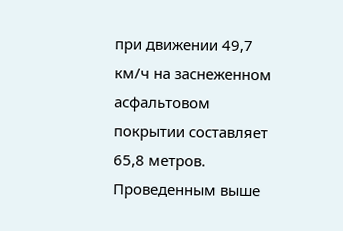при движении 49,7 км/ч на заснеженном асфальтовом покрытии составляет 65,8 метров.
Проведенным выше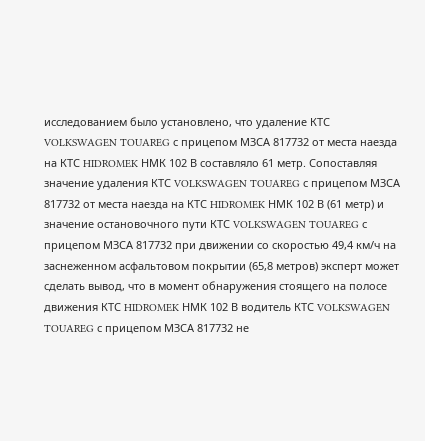исследованием было установлено, что удаление КТС
VOLKSWAGEN TOUAREG с прицепом МЗСА 817732 от места наезда на КТС HIDROMEK НМК 102 В составляло 61 метр. Сопоставляя значение удаления КТС VOLKSWAGEN TOUAREG с прицепом МЗСА 817732 от места наезда на КТС HIDROMEK НМК 102 В (61 метр) и значение остановочного пути КТС VOLKSWAGEN TOUAREG с прицепом МЗСА 817732 при движении со скоростью 49,4 км/ч на заснеженном асфальтовом покрытии (65,8 метров) эксперт может сделать вывод, что в момент обнаружения стоящего на полосе движения КТС HIDROMEK НМК 102 В водитель КТС VOLKSWAGEN TOUAREG с прицепом МЗСА 817732 не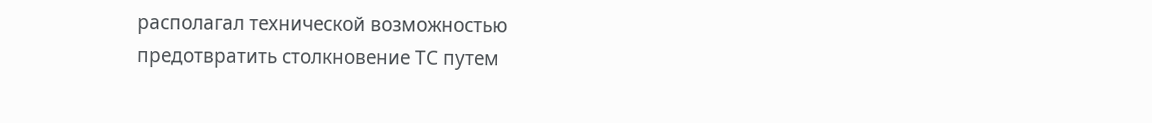располагал технической возможностью предотвратить столкновение ТС путем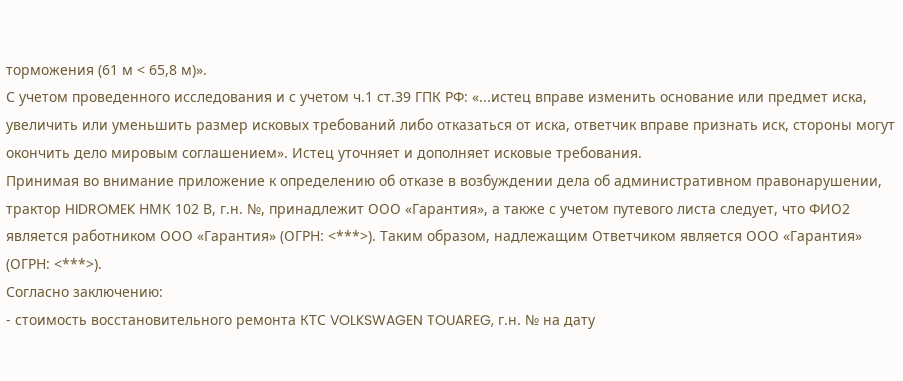торможения (61 м < 65,8 м)».
С учетом проведенного исследования и с учетом ч.1 ст.39 ГПК РФ: «...истец вправе изменить основание или предмет иска, увеличить или уменьшить размер исковых требований либо отказаться от иска, ответчик вправе признать иск, стороны могут окончить дело мировым соглашением». Истец уточняет и дополняет исковые требования.
Принимая во внимание приложение к определению об отказе в возбуждении дела об административном правонарушении, трактор HIDROMEK НМК 102 В, г.н. №, принадлежит ООО «Гарантия», а также с учетом путевого листа следует, что ФИО2 является работником ООО «Гарантия» (ОГРН: <***>). Таким образом, надлежащим Ответчиком является ООО «Гарантия» (ОГРН: <***>).
Согласно заключению:
- стоимость восстановительного ремонта КТС VOLKSWAGEN TOUAREG, г.н. № на дату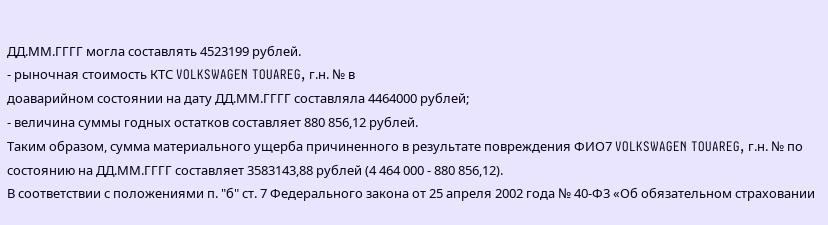ДД.ММ.ГГГГ могла составлять 4523199 рублей.
- рыночная стоимость КТС VOLKSWAGEN TOUAREG, г.н. № в
доаварийном состоянии на дату ДД.ММ.ГГГГ составляла 4464000 рублей;
- величина суммы годных остатков составляет 880 856,12 рублей.
Таким образом, сумма материального ущерба причиненного в результате повреждения ФИО7 VOLKSWAGEN TOUAREG, г.н. № по состоянию на ДД.ММ.ГГГГ составляет 3583143,88 рублей (4 464 000 - 880 856,12).
В соответствии с положениями п. "б" ст. 7 Федерального закона от 25 апреля 2002 года № 40-Ф3 «Об обязательном страховании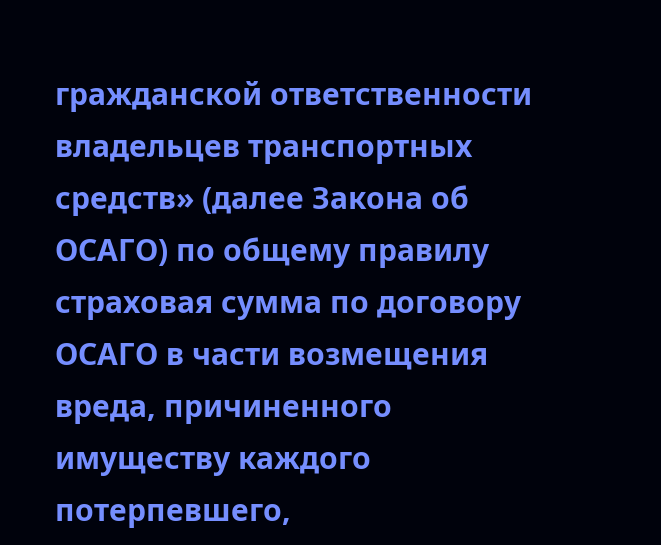гражданской ответственности владельцев транспортных средств» (далее Закона об ОСАГО) по общему правилу страховая сумма по договору ОСАГО в части возмещения вреда, причиненного имуществу каждого потерпевшего,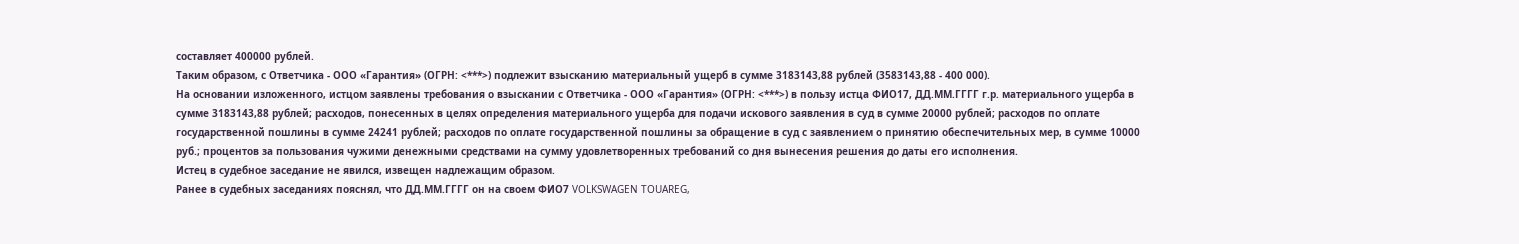составляет 400000 рублей.
Таким образом, с Ответчика - ООО «Гарантия» (ОГРН: <***>) подлежит взысканию материальный ущерб в сумме 3183143,88 рублей (3583143,88 - 400 000).
На основании изложенного, истцом заявлены требования о взыскании с Ответчика - ООО «Гарантия» (ОГРН: <***>) в пользу истца ФИО17, ДД.ММ.ГГГГ г.р. материального ущерба в сумме 3183143,88 рублей; расходов, понесенных в целях определения материального ущерба для подачи искового заявления в суд в сумме 20000 рублей; расходов по оплате государственной пошлины в сумме 24241 рублей; расходов по оплате государственной пошлины за обращение в суд с заявлением о принятию обеспечительных мер, в сумме 10000 руб.; процентов за пользования чужими денежными средствами на сумму удовлетворенных требований со дня вынесения решения до даты его исполнения.
Истец в судебное заседание не явился, извещен надлежащим образом.
Ранее в судебных заседаниях пояснял, что ДД.ММ.ГГГГ он на своем ФИО7 VOLKSWAGEN TOUAREG,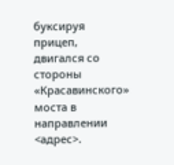буксируя прицеп, двигался со стороны «Красавинского» моста в направлении <адрес>.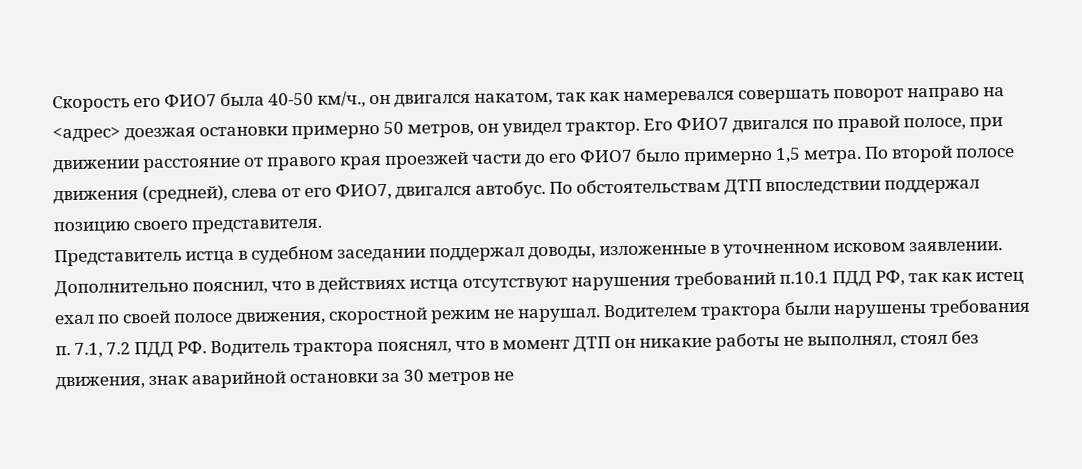Скорость его ФИО7 была 40-50 км/ч., он двигался накатом, так как намеревался совершать поворот направо на <адрес> доезжая остановки примерно 50 метров, он увидел трактор. Его ФИО7 двигался по правой полосе, при движении расстояние от правого края проезжей части до его ФИО7 было примерно 1,5 метра. По второй полосе движения (средней), слева от его ФИО7, двигался автобус. По обстоятельствам ДТП впоследствии поддержал позицию своего представителя.
Представитель истца в судебном заседании поддержал доводы, изложенные в уточненном исковом заявлении. Дополнительно пояснил, что в действиях истца отсутствуют нарушения требований п.10.1 ПДД РФ, так как истец ехал по своей полосе движения, скоростной режим не нарушал. Водителем трактора были нарушены требования п. 7.1, 7.2 ПДД РФ. Водитель трактора пояснял, что в момент ДТП он никакие работы не выполнял, стоял без движения, знак аварийной остановки за 30 метров не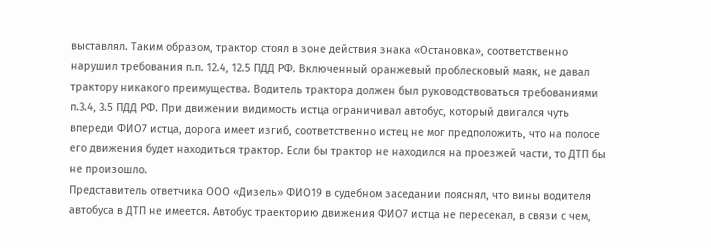выставлял. Таким образом, трактор стоял в зоне действия знака «Остановка», соответственно нарушил требования п.п. 12.4, 12.5 ПДД РФ. Включенный оранжевый проблесковый маяк, не давал трактору никакого преимущества. Водитель трактора должен был руководствоваться требованиями п.3.4, 3.5 ПДД РФ. При движении видимость истца ограничивал автобус, который двигался чуть впереди ФИО7 истца, дорога имеет изгиб, соответственно истец не мог предположить, что на полосе его движения будет находиться трактор. Если бы трактор не находился на проезжей части, то ДТП бы не произошло.
Представитель ответчика ООО «Дизель» ФИО19 в судебном заседании пояснял, что вины водителя автобуса в ДТП не имеется. Автобус траекторию движения ФИО7 истца не пересекал, в связи с чем,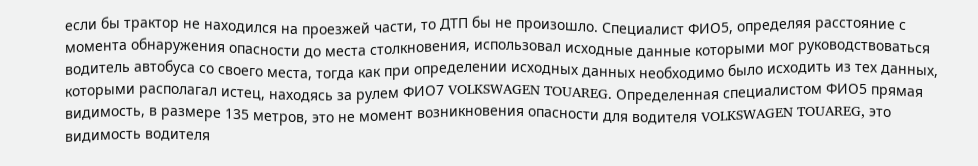если бы трактор не находился на проезжей части, то ДТП бы не произошло. Специалист ФИО5, определяя расстояние с момента обнаружения опасности до места столкновения, использовал исходные данные которыми мог руководствоваться водитель автобуса со своего места, тогда как при определении исходных данных необходимо было исходить из тех данных, которыми располагал истец, находясь за рулем ФИО7 VOLKSWAGEN TOUAREG. Определенная специалистом ФИО5 прямая видимость, в размере 135 метров, это не момент возникновения опасности для водителя VOLKSWAGEN TOUAREG, это видимость водителя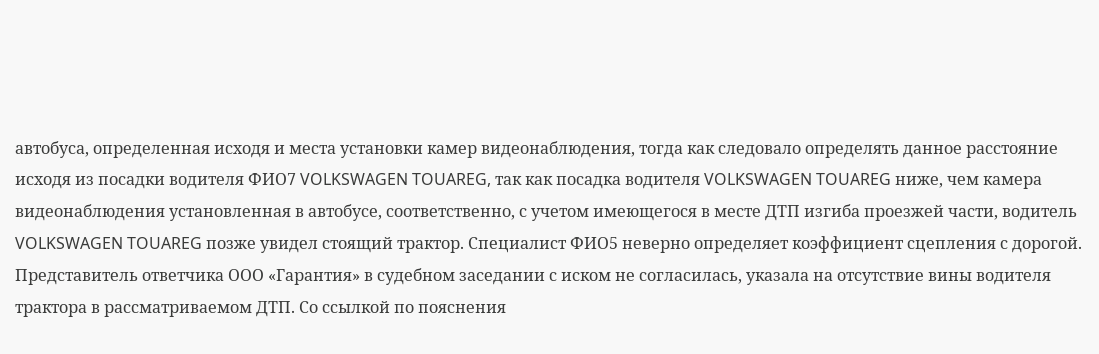автобуса, определенная исходя и места установки камер видеонаблюдения, тогда как следовало определять данное расстояние исходя из посадки водителя ФИО7 VOLKSWAGEN TOUAREG, так как посадка водителя VOLKSWAGEN TOUAREG ниже, чем камера видеонаблюдения установленная в автобусе, соответственно, с учетом имеющегося в месте ДТП изгиба проезжей части, водитель VOLKSWAGEN TOUAREG позже увидел стоящий трактор. Специалист ФИО5 неверно определяет коэффициент сцепления с дорогой.
Представитель ответчика ООО «Гарантия» в судебном заседании с иском не согласилась, указала на отсутствие вины водителя трактора в рассматриваемом ДТП. Со ссылкой по пояснения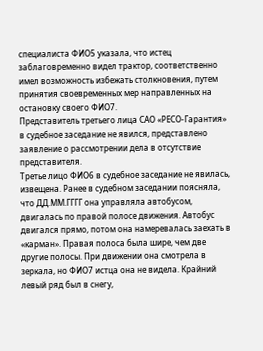специалиста ФИО5 указала, что истец заблаговременно видел трактор, соответственно имел возможность избежать столкновения, путем принятия своевременных мер направленных на остановку своего ФИО7.
Представитель третьего лица САО «РЕСО-Гарантия» в судебное заседание не явился, представлено заявление о рассмотрении дела в отсутствие представителя.
Третье лицо ФИО6 в судебное заседание не явилась, извещена. Ранее в судебном заседании поясняла, что ДД.ММ.ГГГГ она управляла автобусом, двигалась по правой полосе движения. Автобус двигался прямо, потом она намеревалась заехать в «карман». Правая полоса была шире, чем две другие полосы. При движении она смотрела в зеркала, но ФИО7 истца она не видела. Крайний левый ряд был в снегу,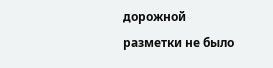дорожной разметки не было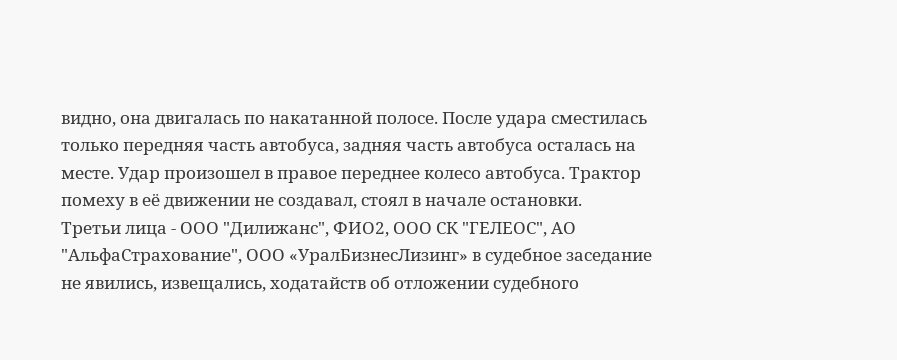видно, она двигалась по накатанной полосе. После удара сместилась только передняя часть автобуса, задняя часть автобуса осталась на месте. Удар произошел в правое переднее колесо автобуса. Трактор помеху в её движении не создавал, стоял в начале остановки.
Третьи лица - ООО "Дилижанс", ФИО2, ООО СК "ГЕЛЕОС", АО "АльфаСтрахование", ООО «УралБизнесЛизинг» в судебное заседание не явились, извещались, ходатайств об отложении судебного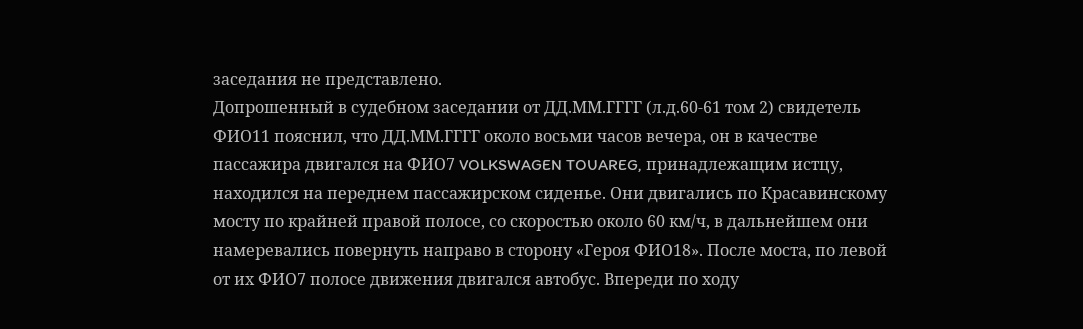заседания не представлено.
Допрошенный в судебном заседании от ДД.ММ.ГГГГ (л.д.60-61 том 2) свидетель ФИО11 пояснил, что ДД.ММ.ГГГГ около восьми часов вечера, он в качестве пассажира двигался на ФИО7 VOLKSWAGEN TOUAREG, принадлежащим истцу, находился на переднем пассажирском сиденье. Они двигались по Красавинскому мосту по крайней правой полосе, со скоростью около 60 км/ч, в дальнейшем они намеревались повернуть направо в сторону «Героя ФИО18». После моста, по левой от их ФИО7 полосе движения двигался автобус. Впереди по ходу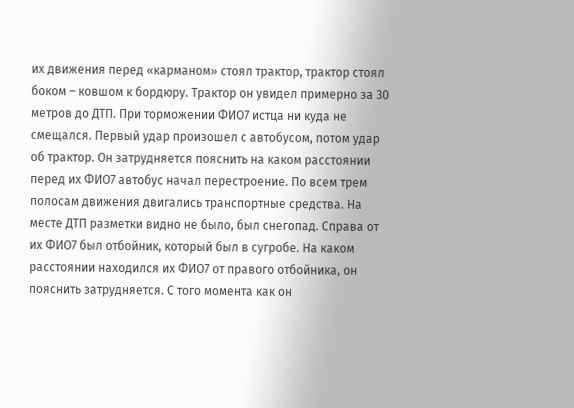их движения перед «карманом» стоял трактор, трактор стоял боком – ковшом к бордюру. Трактор он увидел примерно за 30 метров до ДТП. При торможении ФИО7 истца ни куда не смещался. Первый удар произошел с автобусом, потом удар об трактор. Он затрудняется пояснить на каком расстоянии перед их ФИО7 автобус начал перестроение. По всем трем полосам движения двигались транспортные средства. На месте ДТП разметки видно не было, был снегопад. Справа от их ФИО7 был отбойник, который был в сугробе. На каком расстоянии находился их ФИО7 от правого отбойника, он пояснить затрудняется. С того момента как он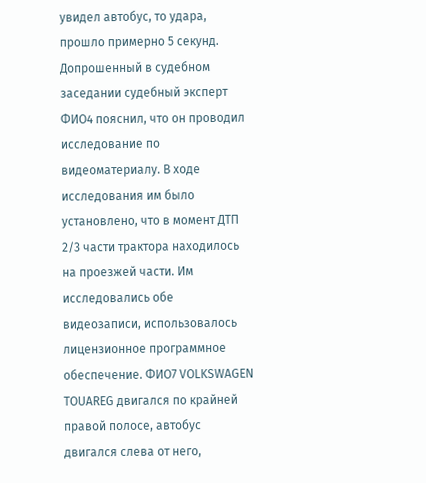увидел автобус, то удара, прошло примерно 5 секунд.
Допрошенный в судебном заседании судебный эксперт ФИО4 пояснил, что он проводил исследование по видеоматериалу. В ходе исследования им было установлено, что в момент ДТП 2/3 части трактора находилось на проезжей части. Им исследовались обе видеозаписи, использовалось лицензионное программное обеспечение. ФИО7 VOLKSWAGEN TOUAREG двигался по крайней правой полосе, автобус двигался слева от него,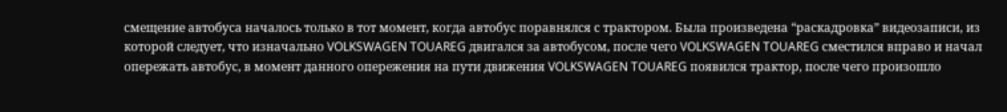смещение автобуса началось только в тот момент, когда автобус поравнялся с трактором. Была произведена “раскадровка” видеозаписи, из которой следует, что изначально VOLKSWAGEN TOUAREG двигался за автобусом, после чего VOLKSWAGEN TOUAREG сместился вправо и начал опережать автобус, в момент данного опережения на пути движения VOLKSWAGEN TOUAREG появился трактор, после чего произошло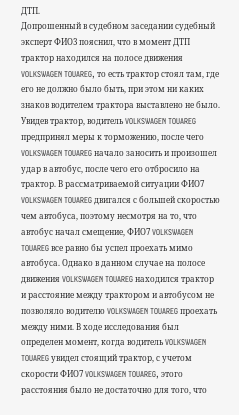ДТП.
Допрошенный в судебном заседании судебный эксперт ФИО3 пояснил, что в момент ДТП трактор находился на полосе движения VOLKSWAGEN TOUAREG, то есть трактор стоял там, где его не должно было быть, при этом ни каких знаков водителем трактора выставлено не было. Увидев трактор, водитель VOLKSWAGEN TOUAREG предпринял меры к торможению, после чего VOLKSWAGEN TOUAREG начало заносить и произошел удар в автобус, после чего его отбросило на трактор. В рассматриваемой ситуации ФИО7 VOLKSWAGEN TOUAREG двигался с большей скоростью чем автобуса, поэтому несмотря на то, что автобус начал смещение, ФИО7 VOLKSWAGEN TOUAREG все равно бы успел проехать мимо автобуса. Однако в данном случае на полосе движения VOLKSWAGEN TOUAREG находился трактор и расстояние между трактором и автобусом не позволяло водителю VOLKSWAGEN TOUAREG проехать между ними. В ходе исследования был определен момент, когда водитель VOLKSWAGEN TOUAREG увидел стоящий трактор, с учетом скорости ФИО7 VOLKSWAGEN TOUAREG, этого расстояния было не достаточно для того, что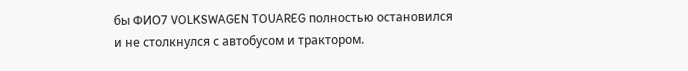бы ФИО7 VOLKSWAGEN TOUAREG полностью остановился и не столкнулся с автобусом и трактором.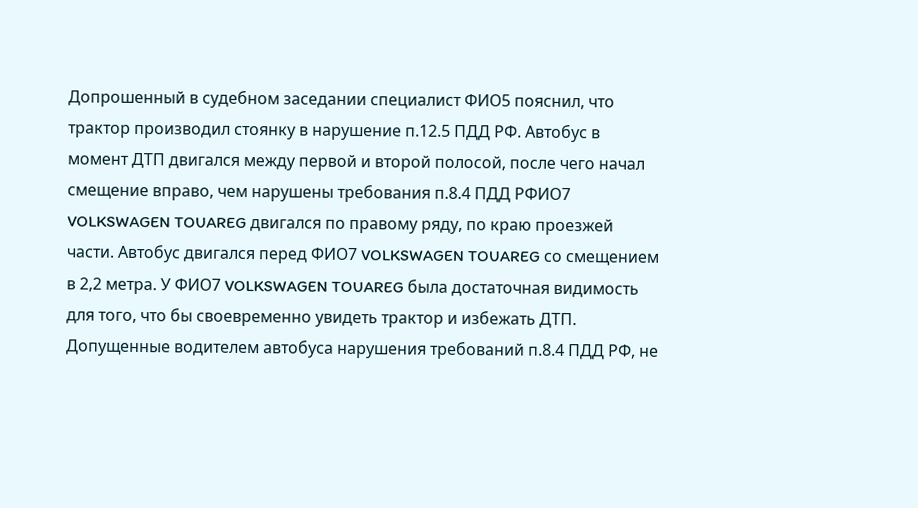Допрошенный в судебном заседании специалист ФИО5 пояснил, что трактор производил стоянку в нарушение п.12.5 ПДД РФ. Автобус в момент ДТП двигался между первой и второй полосой, после чего начал смещение вправо, чем нарушены требования п.8.4 ПДД РФИО7 VOLKSWAGEN TOUAREG двигался по правому ряду, по краю проезжей части. Автобус двигался перед ФИО7 VOLKSWAGEN TOUAREG со смещением в 2,2 метра. У ФИО7 VOLKSWAGEN TOUAREG была достаточная видимость для того, что бы своевременно увидеть трактор и избежать ДТП. Допущенные водителем автобуса нарушения требований п.8.4 ПДД РФ, не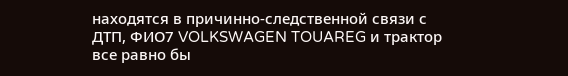находятся в причинно-следственной связи с ДТП, ФИО7 VOLKSWAGEN TOUAREG и трактор все равно бы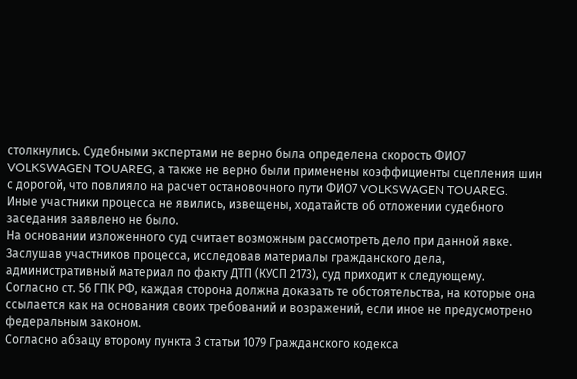столкнулись. Судебными экспертами не верно была определена скорость ФИО7 VOLKSWAGEN TOUAREG, а также не верно были применены коэффициенты сцепления шин с дорогой, что повлияло на расчет остановочного пути ФИО7 VOLKSWAGEN TOUAREG.
Иные участники процесса не явились, извещены, ходатайств об отложении судебного заседания заявлено не было.
На основании изложенного суд считает возможным рассмотреть дело при данной явке.
Заслушав участников процесса, исследовав материалы гражданского дела, административный материал по факту ДТП (КУСП 2173), суд приходит к следующему.
Согласно ст. 56 ГПК РФ, каждая сторона должна доказать те обстоятельства, на которые она ссылается как на основания своих требований и возражений, если иное не предусмотрено федеральным законом.
Согласно абзацу второму пункта 3 статьи 1079 Гражданского кодекса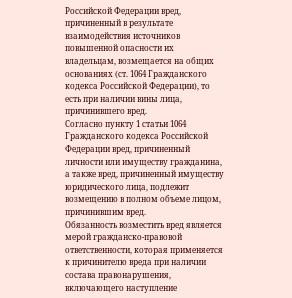Российской Федерации вред, причиненный в результате взаимодействия источников повышенной опасности их владельцам, возмещается на общих основаниях (ст. 1064 Гражданского кодекса Российской Федерации), то есть при наличии вины лица, причинившего вред.
Согласно пункту 1 статьи 1064 Гражданского кодекса Российской Федерации вред, причиненный личности или имуществу гражданина, а также вред, причиненный имуществу юридического лица, подлежит возмещению в полном объеме лицом, причинившим вред.
Обязанность возместить вред является мерой гражданско-правовой ответственности, которая применяется к причинителю вреда при наличии состава правонарушения, включающего наступление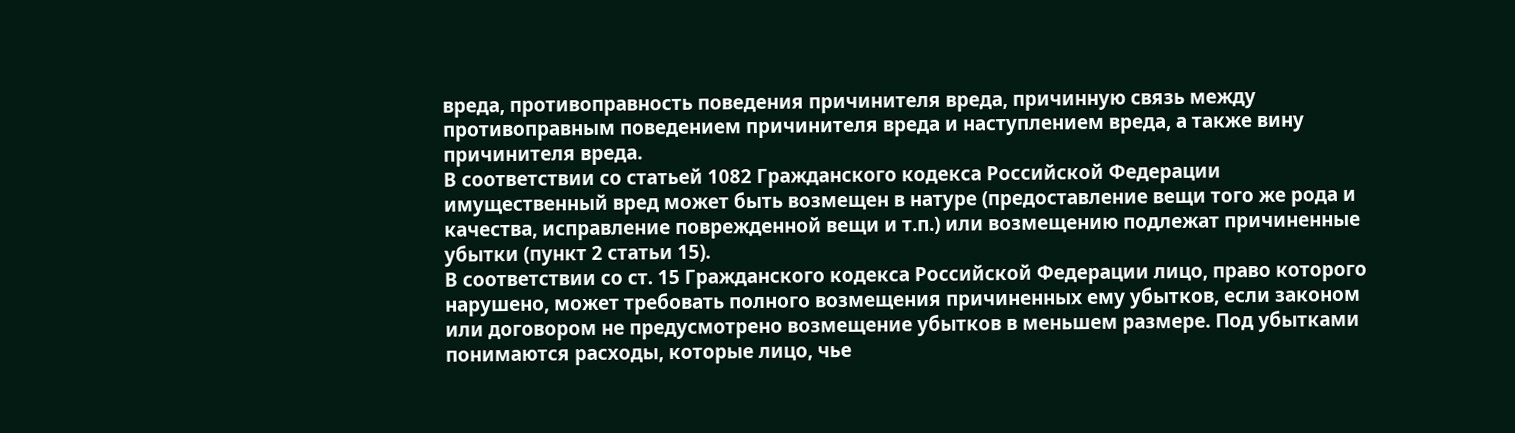вреда, противоправность поведения причинителя вреда, причинную связь между противоправным поведением причинителя вреда и наступлением вреда, а также вину причинителя вреда.
В соответствии со статьей 1082 Гражданского кодекса Российской Федерации имущественный вред может быть возмещен в натуре (предоставление вещи того же рода и качества, исправление поврежденной вещи и т.п.) или возмещению подлежат причиненные убытки (пункт 2 статьи 15).
В соответствии со ст. 15 Гражданского кодекса Российской Федерации лицо, право которого нарушено, может требовать полного возмещения причиненных ему убытков, если законом или договором не предусмотрено возмещение убытков в меньшем размере. Под убытками понимаются расходы, которые лицо, чье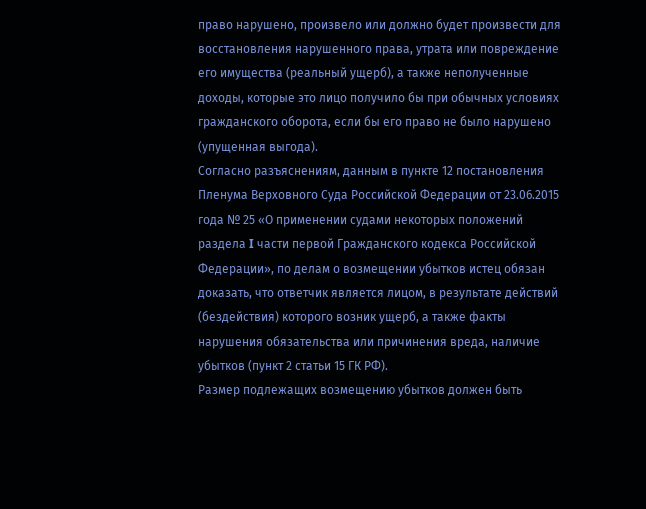право нарушено, произвело или должно будет произвести для восстановления нарушенного права, утрата или повреждение его имущества (реальный ущерб), а также неполученные доходы, которые это лицо получило бы при обычных условиях гражданского оборота, если бы его право не было нарушено (упущенная выгода).
Согласно разъяснениям, данным в пункте 12 постановления Пленума Верховного Суда Российской Федерации от 23.06.2015 года № 25 «О применении судами некоторых положений раздела I части первой Гражданского кодекса Российской Федерации», по делам о возмещении убытков истец обязан доказать, что ответчик является лицом, в результате действий (бездействия) которого возник ущерб, а также факты нарушения обязательства или причинения вреда, наличие убытков (пункт 2 статьи 15 ГК РФ).
Размер подлежащих возмещению убытков должен быть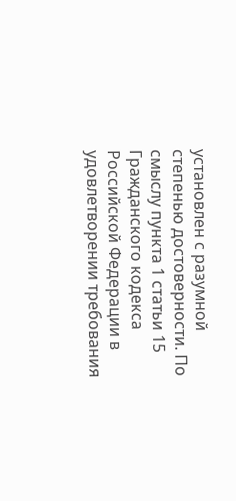установлен с разумной степенью достоверности. По смыслу пункта 1 статьи 15 Гражданского кодекса Российской Федерации в удовлетворении требования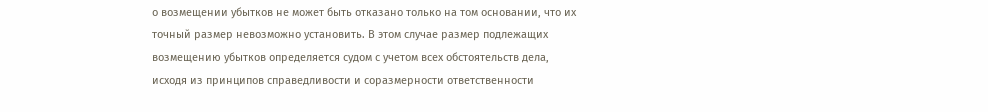о возмещении убытков не может быть отказано только на том основании, что их точный размер невозможно установить. В этом случае размер подлежащих возмещению убытков определяется судом с учетом всех обстоятельств дела, исходя из принципов справедливости и соразмерности ответственности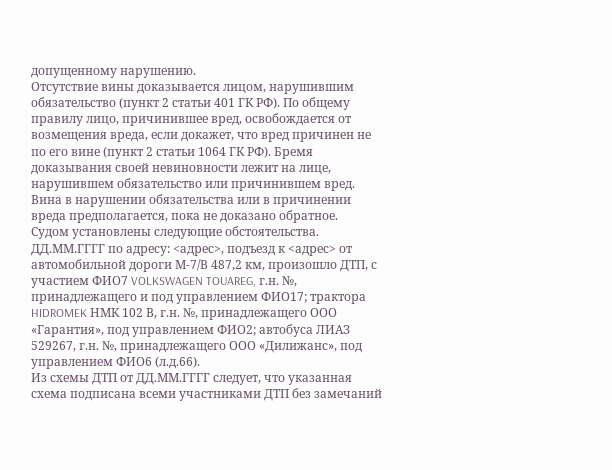допущенному нарушению.
Отсутствие вины доказывается лицом, нарушившим обязательство (пункт 2 статьи 401 ГК РФ). По общему правилу лицо, причинившее вред, освобождается от возмещения вреда, если докажет, что вред причинен не по его вине (пункт 2 статьи 1064 ГК РФ). Бремя доказывания своей невиновности лежит на лице, нарушившем обязательство или причинившем вред. Вина в нарушении обязательства или в причинении вреда предполагается, пока не доказано обратное.
Судом установлены следующие обстоятельства.
ДД.ММ.ГГГГ по адресу: <адрес>, подъезд к <адрес> от автомобильной дороги М-7/В 487,2 км, произошло ДТП, с участием ФИО7 VOLKSWAGEN TOUAREG, г.н. №, принадлежащего и под управлением ФИО17; трактора HIDROMEK НМК 102 В, г.н. №, принадлежащего ООО «Гарантия», под управлением ФИО2; автобуса ЛИАЗ 529267, г.н. №, принадлежащего ООО «Дилижанс», под управлением ФИО6 (л.д.66).
Из схемы ДТП от ДД.ММ.ГГГГ следует, что указанная схема подписана всеми участниками ДТП без замечаний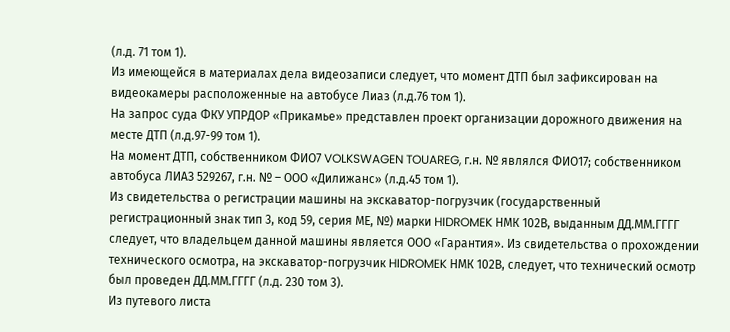(л.д. 71 том 1).
Из имеющейся в материалах дела видеозаписи следует, что момент ДТП был зафиксирован на видеокамеры расположенные на автобусе Лиаз (л.д.76 том 1).
На запрос суда ФКУ УПРДОР «Прикамье» представлен проект организации дорожного движения на месте ДТП (л.д.97-99 том 1).
На момент ДТП, собственником ФИО7 VOLKSWAGEN TOUAREG, г.н. № являлся ФИО17; собственником автобуса ЛИАЗ 529267, г.н. № – ООО «Дилижанс» (л.д.45 том 1).
Из свидетельства о регистрации машины на экскаватор-погрузчик (государственный регистрационный знак тип 3, код 59, серия МЕ, №) марки HIDROMEK НМК 102В, выданным ДД.ММ.ГГГГ следует, что владельцем данной машины является ООО «Гарантия». Из свидетельства о прохождении технического осмотра, на экскаватор-погрузчик HIDROMEK НМК 102В, следует, что технический осмотр был проведен ДД.ММ.ГГГГ (л.д. 230 том 3).
Из путевого листа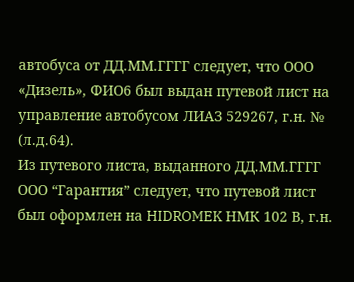автобуса от ДД.ММ.ГГГГ следует, что ООО «Дизель», ФИО6 был выдан путевой лист на управление автобусом ЛИАЗ 529267, г.н. № (л.д.64).
Из путевого листа, выданного ДД.ММ.ГГГГ ООО “Гарантия” следует, что путевой лист был оформлен на HIDROMEK НМК 102 В, г.н.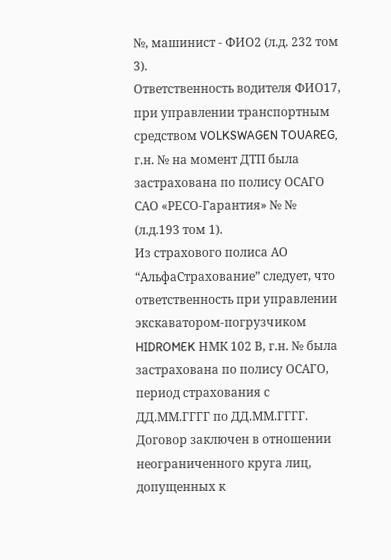№, машинист - ФИО2 (л.д. 232 том 3).
Ответственность водителя ФИО17, при управлении транспортным средством VOLKSWAGEN TOUAREG, г.н. № на момент ДТП была застрахована по полису ОСАГО САО «РЕСО-Гарантия» № № (л.д.193 том 1).
Из страхового полиса АО “АльфаСтрахование” следует, что ответственность при управлении экскаватором-погрузчиком HIDROMEK НМК 102 В, г.н. № была застрахована по полису ОСАГО, период страхования с ДД.ММ.ГГГГ по ДД.ММ.ГГГГ. Договор заключен в отношении неограниченного круга лиц, допущенных к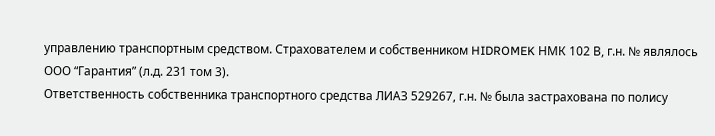управлению транспортным средством. Страхователем и собственником HIDROMEK НМК 102 В, г.н. № являлось ООО “Гарантия” (л.д. 231 том 3).
Ответственность собственника транспортного средства ЛИАЗ 529267, г.н. № была застрахована по полису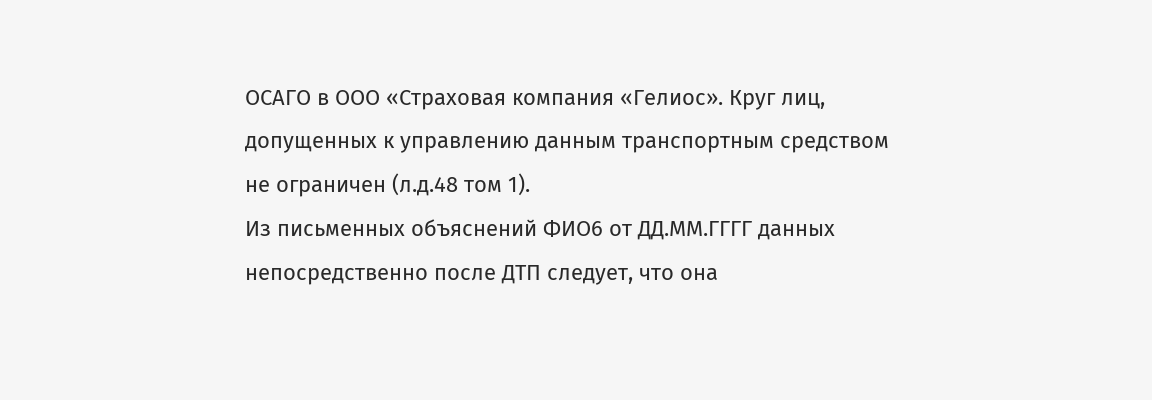ОСАГО в ООО «Страховая компания «Гелиос». Круг лиц, допущенных к управлению данным транспортным средством не ограничен (л.д.48 том 1).
Из письменных объяснений ФИО6 от ДД.ММ.ГГГГ данных непосредственно после ДТП следует, что она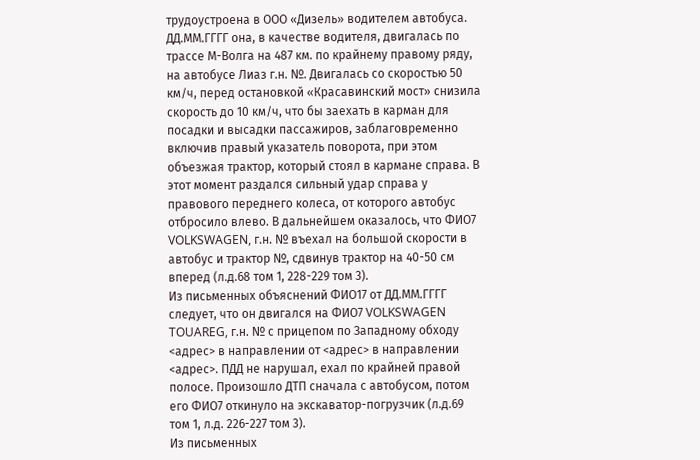трудоустроена в ООО «Дизель» водителем автобуса. ДД.ММ.ГГГГ она, в качестве водителя, двигалась по трассе М-Волга на 487 км. по крайнему правому ряду, на автобусе Лиаз г.н. №. Двигалась со скоростью 50 км/ч, перед остановкой «Красавинский мост» снизила скорость до 10 км/ч, что бы заехать в карман для посадки и высадки пассажиров, заблаговременно включив правый указатель поворота, при этом объезжая трактор, который стоял в кармане справа. В этот момент раздался сильный удар справа у правового переднего колеса, от которого автобус отбросило влево. В дальнейшем оказалось, что ФИО7 VOLKSWAGEN, г.н. № въехал на большой скорости в автобус и трактор №, сдвинув трактор на 40-50 см вперед (л.д.68 том 1, 228-229 том 3).
Из письменных объяснений ФИО17 от ДД.ММ.ГГГГ следует, что он двигался на ФИО7 VOLKSWAGEN TOUAREG, г.н. № с прицепом по Западному обходу <адрес> в направлении от <адрес> в направлении <адрес>. ПДД не нарушал, ехал по крайней правой полосе. Произошло ДТП сначала с автобусом, потом его ФИО7 откинуло на экскаватор-погрузчик (л.д.69 том 1, л.д. 226-227 том 3).
Из письменных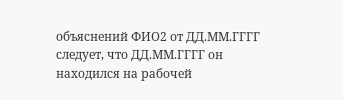объяснений ФИО2 от ДД.ММ.ГГГГ следует, что ДД.ММ.ГГГГ он находился на рабочей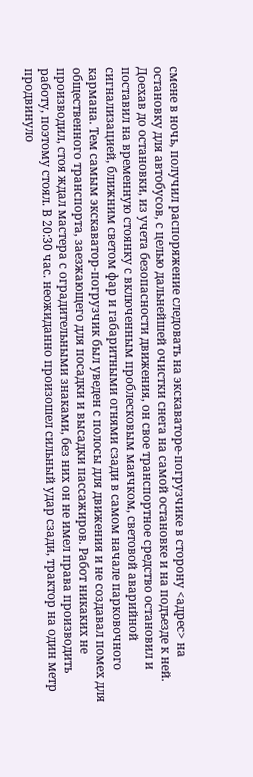смене в ночь, получил распоряжение следовать на экскаваторе-погрузчике в сторону <адрес> на остановку для автобусов, с целью дальнейшей очистки снега на самой остановке и на подъезде к ней. Доехав до остановки, из учета безопасности движения, он свое транспортное средство остановил и поставил на временную стоянку с включенным проблесковым маячком, световой аварийной сигнализацией, ближним светом фар и габаритными огнями сзади в самом начале парковочного кармана. Тем самым экскаватор-погрузчик был уведен с полосы для движения и не создавал помех для общественного транспорта, заезжающего для посадки и высадки пассажиров. Работ никаких не производил, стоя ждал мастера с оградительными знаками, без них он не имел права производить работу, поэтому стоял. В 20:30 час. неожиданно произошел сильный удар сзади, трактор на один метр продвинуло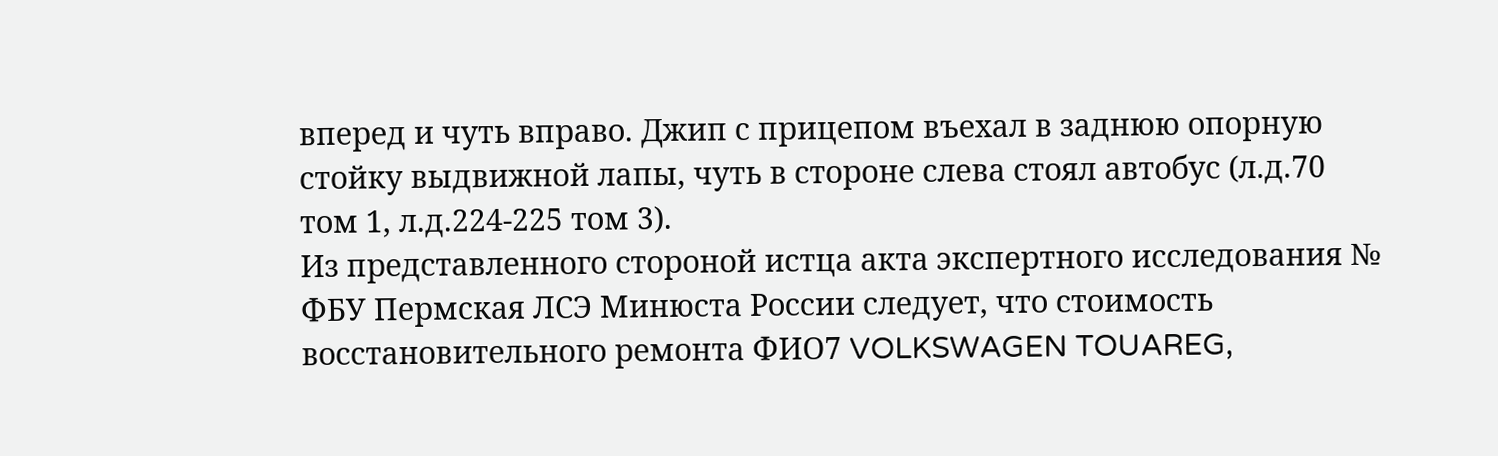вперед и чуть вправо. Джип с прицепом въехал в заднюю опорную стойку выдвижной лапы, чуть в стороне слева стоял автобус (л.д.70 том 1, л.д.224-225 том 3).
Из представленного стороной истца акта экспертного исследования № ФБУ Пермская ЛСЭ Минюста России следует, что стоимость восстановительного ремонта ФИО7 VOLKSWAGEN TOUAREG,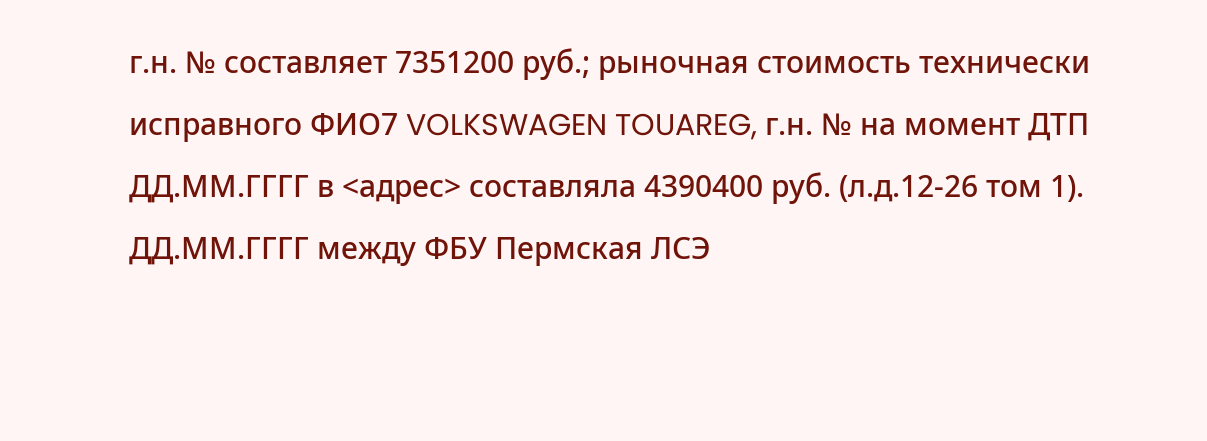г.н. № составляет 7351200 руб.; рыночная стоимость технически исправного ФИО7 VOLKSWAGEN TOUAREG, г.н. № на момент ДТП ДД.ММ.ГГГГ в <адрес> составляла 4390400 руб. (л.д.12-26 том 1).
ДД.ММ.ГГГГ между ФБУ Пермская ЛСЭ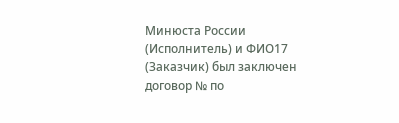Минюста России (Исполнитель) и ФИО17 (Заказчик) был заключен договор № по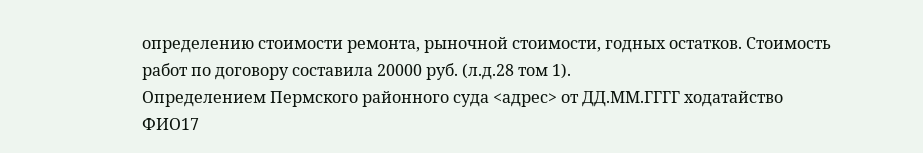определению стоимости ремонта, рыночной стоимости, годных остатков. Стоимость работ по договору составила 20000 руб. (л.д.28 том 1).
Определением Пермского районного суда <адрес> от ДД.ММ.ГГГГ ходатайство ФИО17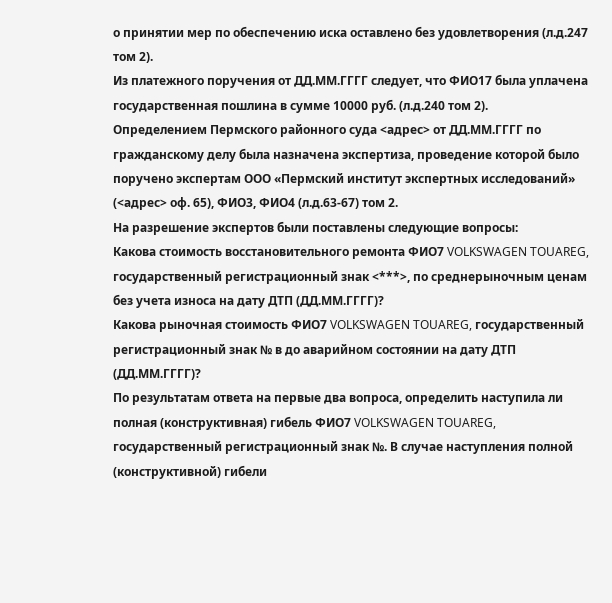о принятии мер по обеспечению иска оставлено без удовлетворения (л.д.247 том 2).
Из платежного поручения от ДД.ММ.ГГГГ следует, что ФИО17 была уплачена государственная пошлина в сумме 10000 руб. (л.д.240 том 2).
Определением Пермского районного суда <адрес> от ДД.ММ.ГГГГ по гражданскому делу была назначена экспертиза, проведение которой было поручено экспертам ООО «Пермский институт экспертных исследований» (<адрес> оф. 65), ФИО3, ФИО4 (л.д.63-67) том 2.
На разрешение экспертов были поставлены следующие вопросы:
Какова стоимость восстановительного ремонта ФИО7 VOLKSWAGEN TOUAREG, государственный регистрационный знак <***>, по среднерыночным ценам без учета износа на дату ДТП (ДД.ММ.ГГГГ)?
Какова рыночная стоимость ФИО7 VOLKSWAGEN TOUAREG, государственный регистрационный знак № в до аварийном состоянии на дату ДТП (ДД.ММ.ГГГГ)?
По результатам ответа на первые два вопроса, определить наступила ли полная (конструктивная) гибель ФИО7 VOLKSWAGEN TOUAREG, государственный регистрационный знак №. В случае наступления полной (конструктивной) гибели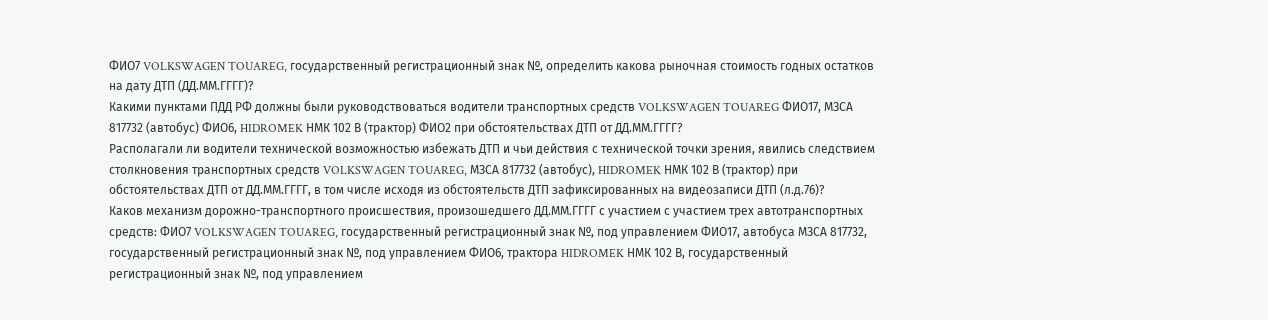ФИО7 VOLKSWAGEN TOUAREG, государственный регистрационный знак №, определить какова рыночная стоимость годных остатков на дату ДТП (ДД.ММ.ГГГГ)?
Какими пунктами ПДД РФ должны были руководствоваться водители транспортных средств VOLKSWAGEN TOUAREG ФИО17, МЗСА 817732 (автобус) ФИО6, HIDROMEK НМК 102 В (трактор) ФИО2 при обстоятельствах ДТП от ДД.ММ.ГГГГ?
Располагали ли водители технической возможностью избежать ДТП и чьи действия с технической точки зрения, явились следствием столкновения транспортных средств VOLKSWAGEN TOUAREG, МЗСА 817732 (автобус), HIDROMEK НМК 102 В (трактор) при обстоятельствах ДТП от ДД.ММ.ГГГГ, в том числе исходя из обстоятельств ДТП зафиксированных на видеозаписи ДТП (л.д.76)?
Каков механизм дорожно-транспортного происшествия, произошедшего ДД.ММ.ГГГГ с участием с участием трех автотранспортных средств: ФИО7 VOLKSWAGEN TOUAREG, государственный регистрационный знак №, под управлением ФИО17, автобуса МЗСА 817732, государственный регистрационный знак №, под управлением ФИО6, трактора HIDROMEK НМК 102 В, государственный регистрационный знак №, под управлением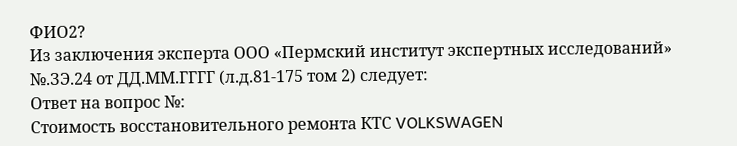ФИО2?
Из заключения эксперта ООО «Пермский институт экспертных исследований» №.ЗЭ.24 от ДД.ММ.ГГГГ (л.д.81-175 том 2) следует:
Ответ на вопрос №:
Стоимость восстановительного ремонта КТС VOLKSWAGEN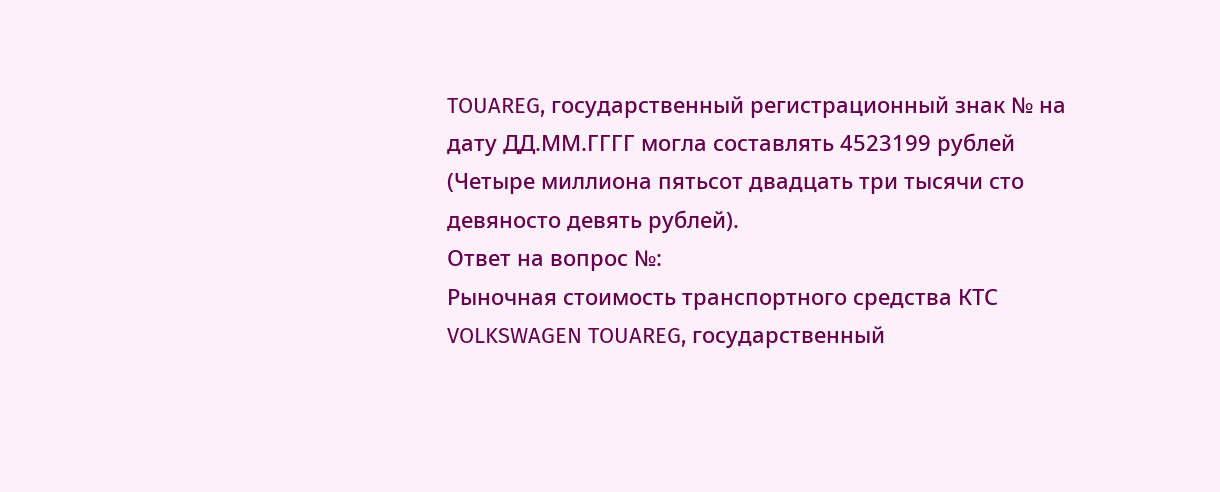TOUAREG, государственный регистрационный знак № на дату ДД.ММ.ГГГГ могла составлять 4523199 рублей (Четыре миллиона пятьсот двадцать три тысячи сто девяносто девять рублей).
Ответ на вопрос №:
Рыночная стоимость транспортного средства КТС VOLKSWAGEN TOUAREG, государственный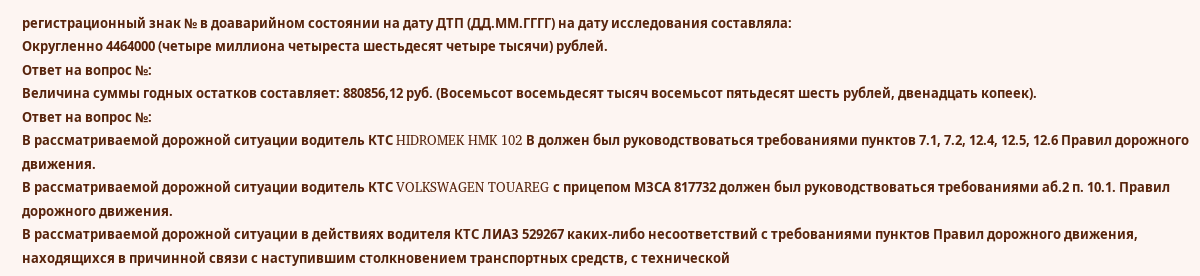регистрационный знак № в доаварийном состоянии на дату ДТП (ДД.ММ.ГГГГ) на дату исследования составляла:
Округленно 4464000 (четыре миллиона четыреста шестьдесят четыре тысячи) рублей.
Ответ на вопрос №:
Величина суммы годных остатков составляет: 880856,12 руб. (Восемьсот восемьдесят тысяч восемьсот пятьдесят шесть рублей, двенадцать копеек).
Ответ на вопрос №:
В рассматриваемой дорожной ситуации водитель КТС HIDROMEK HMK 102 В должен был руководствоваться требованиями пунктов 7.1, 7.2, 12.4, 12.5, 12.6 Правил дорожного движения.
В рассматриваемой дорожной ситуации водитель КТС VOLKSWAGEN TOUAREG с прицепом МЗСА 817732 должен был руководствоваться требованиями аб.2 п. 10.1. Правил дорожного движения.
В рассматриваемой дорожной ситуации в действиях водителя КТС ЛИАЗ 529267 каких-либо несоответствий с требованиями пунктов Правил дорожного движения, находящихся в причинной связи с наступившим столкновением транспортных средств, с технической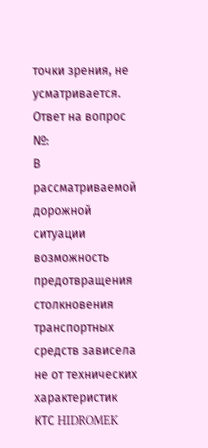точки зрения, не усматривается.
Ответ на вопрос №:
В рассматриваемой дорожной ситуации возможность предотвращения столкновения транспортных средств зависела не от технических характеристик КТС HIDROMEK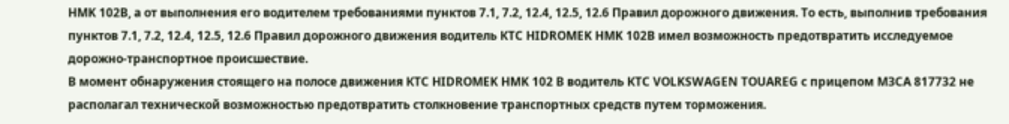HMK 102В, а от выполнения его водителем требованиями пунктов 7.1, 7.2, 12.4, 12.5, 12.6 Правил дорожного движения. То есть, выполнив требования пунктов 7.1, 7.2, 12.4, 12.5, 12.6 Правил дорожного движения водитель КТС HIDROMEK HMK 102В имел возможность предотвратить исследуемое дорожно-транспортное происшествие.
В момент обнаружения стоящего на полосе движения КТС HIDROMEK HMK 102 В водитель КТС VOLKSWAGEN TOUAREG с прицепом МЗСА 817732 не располагал технической возможностью предотвратить столкновение транспортных средств путем торможения.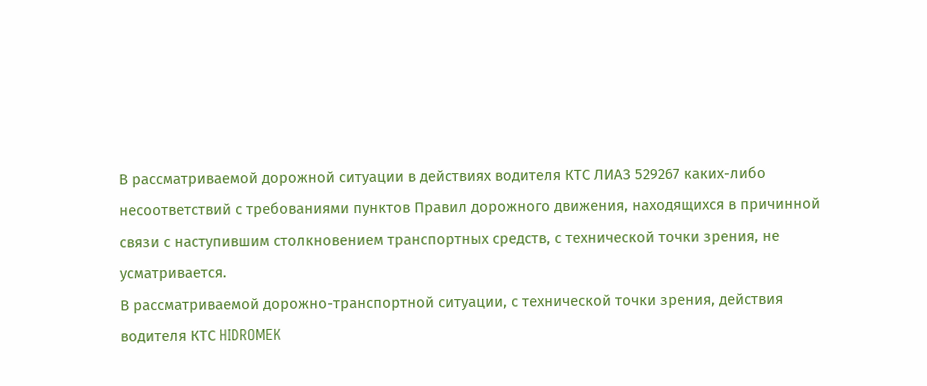В рассматриваемой дорожной ситуации в действиях водителя КТС ЛИАЗ 529267 каких-либо несоответствий с требованиями пунктов Правил дорожного движения, находящихся в причинной связи с наступившим столкновением транспортных средств, с технической точки зрения, не усматривается.
В рассматриваемой дорожно-транспортной ситуации, с технической точки зрения, действия водителя КТС HIDROMEK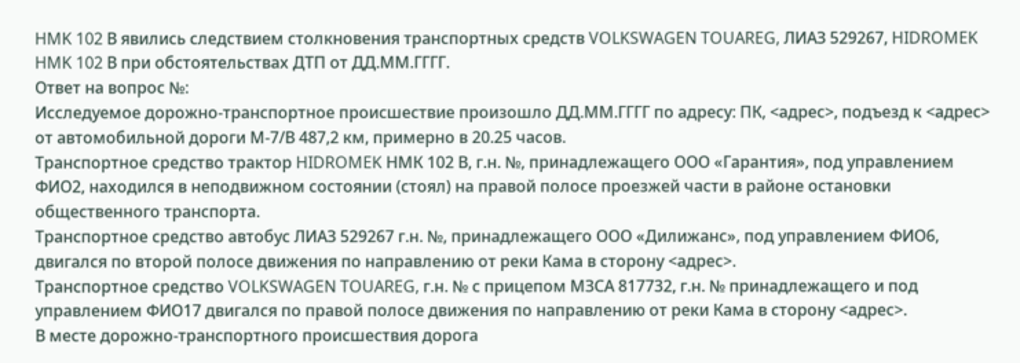HMK 102 В явились следствием столкновения транспортных средств VOLKSWAGEN TOUAREG, ЛИАЗ 529267, HIDROMEK HMK 102 В при обстоятельствах ДТП от ДД.ММ.ГГГГ.
Ответ на вопрос №:
Исследуемое дорожно-транспортное происшествие произошло ДД.ММ.ГГГГ по адресу: ПК, <адрес>, подъезд к <адрес> от автомобильной дороги М-7/В 487,2 км, примерно в 20.25 часов.
Транспортное средство трактор HIDROMEK НМК 102 В, г.н. №, принадлежащего ООО «Гарантия», под управлением ФИО2, находился в неподвижном состоянии (стоял) на правой полосе проезжей части в районе остановки общественного транспорта.
Транспортное средство автобус ЛИАЗ 529267 г.н. №, принадлежащего ООО «Дилижанс», под управлением ФИО6, двигался по второй полосе движения по направлению от реки Кама в сторону <адрес>.
Транспортное средство VOLKSWAGEN TOUAREG, г.н. № с прицепом МЗСА 817732, г.н. № принадлежащего и под управлением ФИО17 двигался по правой полосе движения по направлению от реки Кама в сторону <адрес>.
В месте дорожно-транспортного происшествия дорога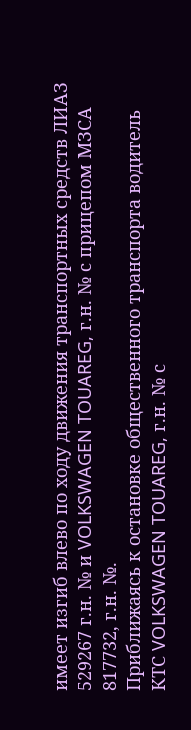имеет изгиб влево по ходу движения транспортных средств ЛИАЗ 529267 г.н. № и VOLKSWAGEN TOUAREG, г.н. № с прицепом МЗСА 817732, г.н. №.
Приближаясь к остановке общественного транспорта водитель КТС VOLKSWAGEN TOUAREG, г.н. № с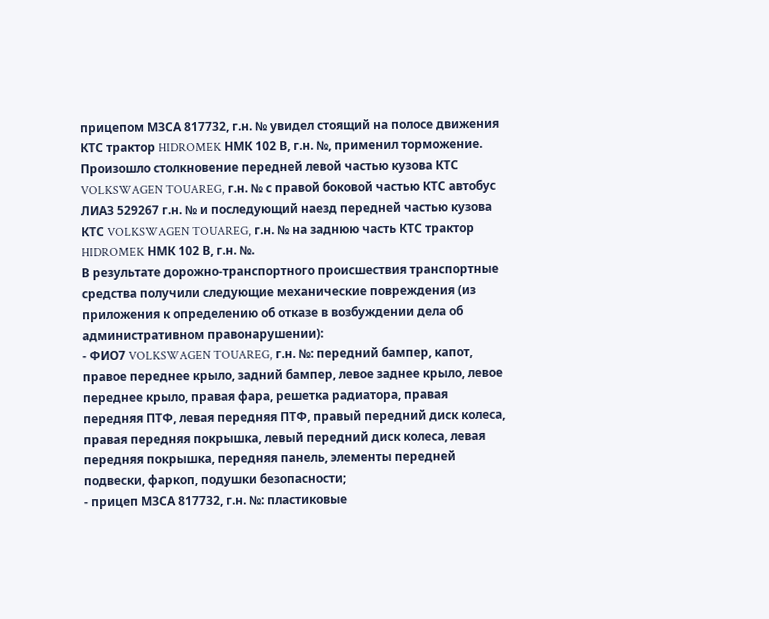прицепом МЗСА 817732, г.н. № увидел стоящий на полосе движения КТС трактор HIDROMEK НМК 102 В, г.н. №, применил торможение. Произошло столкновение передней левой частью кузова КТС VOLKSWAGEN TOUAREG, г.н. № с правой боковой частью КТС автобус ЛИАЗ 529267 г.н. № и последующий наезд передней частью кузова КТС VOLKSWAGEN TOUAREG, г.н. № на заднюю часть КТС трактор HIDROMEK НМК 102 В, г.н. №.
В результате дорожно-транспортного происшествия транспортные средства получили следующие механические повреждения (из приложения к определению об отказе в возбуждении дела об административном правонарушении):
- ФИО7 VOLKSWAGEN TOUAREG, г.н. №: передний бампер, капот, правое переднее крыло, задний бампер, левое заднее крыло, левое переднее крыло, правая фара, решетка радиатора, правая передняя ПТФ, левая передняя ПТФ, правый передний диск колеса, правая передняя покрышка, левый передний диск колеса, левая передняя покрышка, передняя панель, элементы передней подвески, фаркоп, подушки безопасности;
- прицеп МЗСА 817732, г.н. №: пластиковые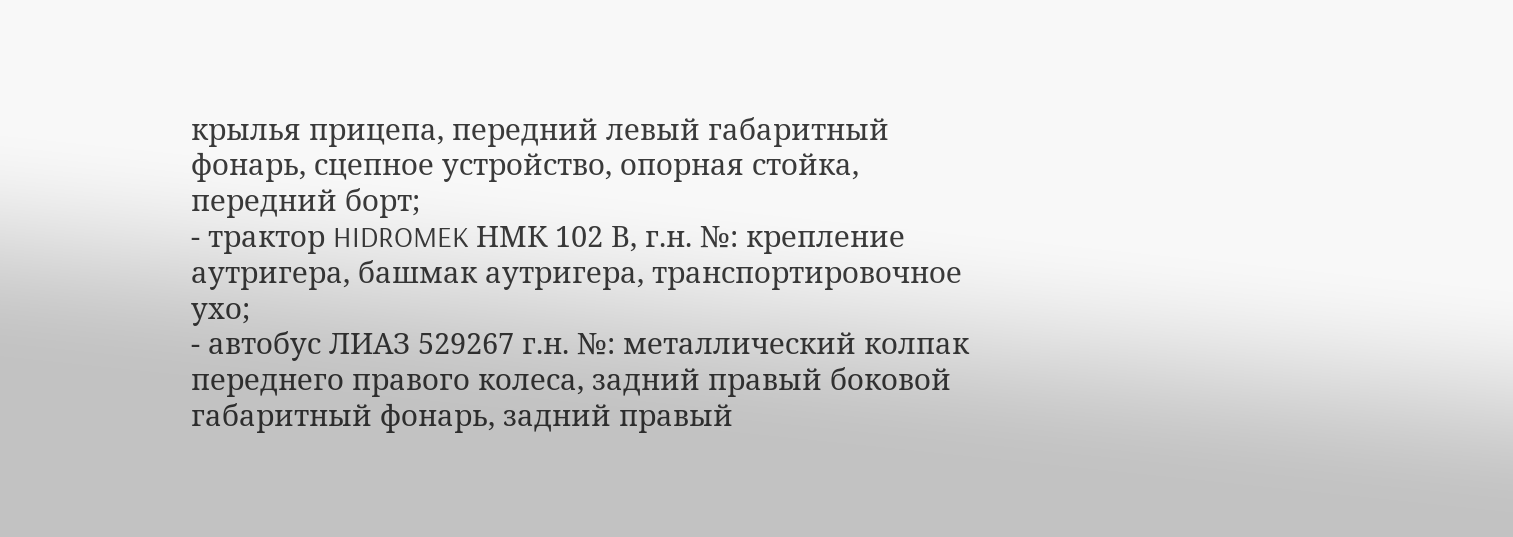крылья прицепа, передний левый габаритный фонарь, сцепное устройство, опорная стойка, передний борт;
- трактор HIDROMEK НМК 102 В, г.н. №: крепление аутригера, башмак аутригера, транспортировочное ухо;
- автобус ЛИАЗ 529267 г.н. №: металлический колпак переднего правого колеса, задний правый боковой габаритный фонарь, задний правый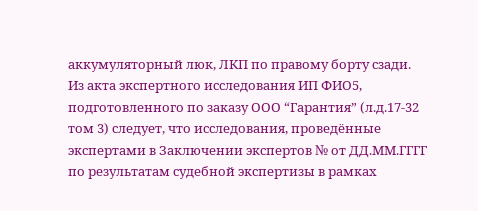аккумуляторный люк, ЛКП по правому борту сзади.
Из акта экспертного исследования ИП ФИО5, подготовленного по заказу ООО “Гарантия” (л.д.17-32 том 3) следует, что исследования, проведённые экспертами в Заключении экспертов № от ДД.ММ.ГГГГ по результатам судебной экспертизы в рамках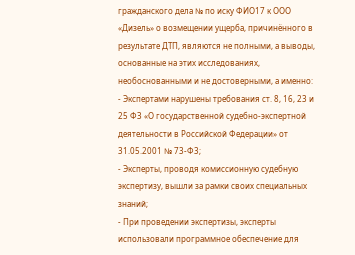гражданского дела № по иску ФИО17 к ООО «Дизель» о возмещении ущерба, причинённого в результате ДТП, являются не полными, а выводы, основанные на этих исследованиях, необоснованными и не достоверными, а именно:
- Экспертами нарушены требования ст. 8, 16, 23 и 25 ФЗ «О государственной судебно-экспертной деятельности в Российской Федерации» от 31.05.2001 № 73-Ф3;
- Эксперты, проводя комиссионную судебную экспертизу, вышли за рамки своих специальных знаний;
- При проведении экспертизы, эксперты использовали программное обеспечение для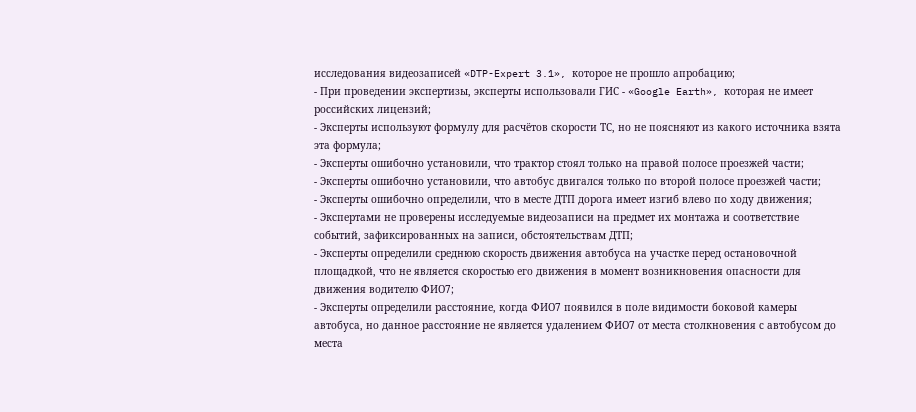исследования видеозаписей «DTP-Expert 3.1», которое не прошло апробацию;
- При проведении экспертизы, эксперты использовали ГИС - «Google Earth», которая не имеет российских лицензий;
- Эксперты используют формулу для расчётов скорости ТС, но не поясняют из какого источника взята эта формула;
- Эксперты ошибочно установили, что трактор стоял только на правой полосе проезжей части;
- Эксперты ошибочно установили, что автобус двигался только по второй полосе проезжей части;
- Эксперты ошибочно определили, что в месте ДТП дорога имеет изгиб влево по ходу движения;
- Экспертами не проверены исследуемые видеозаписи на предмет их монтажа и соответствие событий, зафиксированных на записи, обстоятельствам ДТП;
- Эксперты определили среднюю скорость движения автобуса на участке перед остановочной площадкой, что не является скоростью его движения в момент возникновения опасности для движения водителю ФИО7;
- Эксперты определили расстояние, когда ФИО7 появился в поле видимости боковой камеры автобуса, но данное расстояние не является удалением ФИО7 от места столкновения с автобусом до места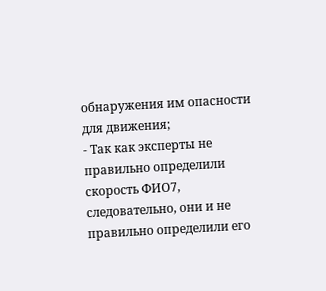обнаружения им опасности для движения;
- Так как эксперты не правильно определили скорость ФИО7, следовательно, они и не правильно определили его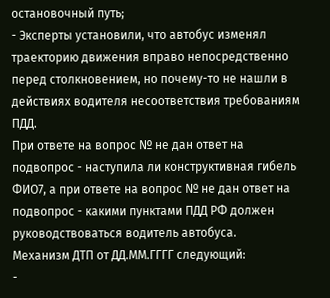остановочный путь;
- Эксперты установили, что автобус изменял траекторию движения вправо непосредственно перед столкновением, но почему-то не нашли в действиях водителя несоответствия требованиям ПДД.
При ответе на вопрос № не дан ответ на подвопрос - наступила ли конструктивная гибель ФИО7, а при ответе на вопрос № не дан ответ на подвопрос - какими пунктами ПДД РФ должен руководствоваться водитель автобуса.
Механизм ДТП от ДД.ММ.ГГГГ следующий:
-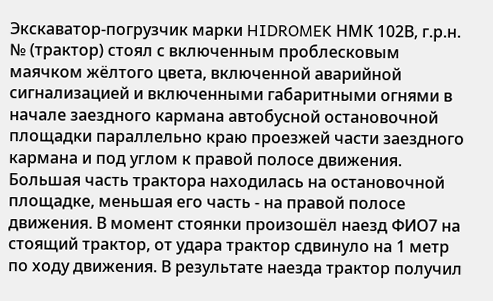Экскаватор-погрузчик марки HIDROMEK НМК 102В, г.р.н. № (трактор) стоял с включенным проблесковым маячком жёлтого цвета, включенной аварийной сигнализацией и включенными габаритными огнями в начале заездного кармана автобусной остановочной площадки параллельно краю проезжей части заездного кармана и под углом к правой полосе движения. Большая часть трактора находилась на остановочной площадке, меньшая его часть - на правой полосе движения. В момент стоянки произошёл наезд ФИО7 на стоящий трактор, от удара трактор сдвинуло на 1 метр по ходу движения. В результате наезда трактор получил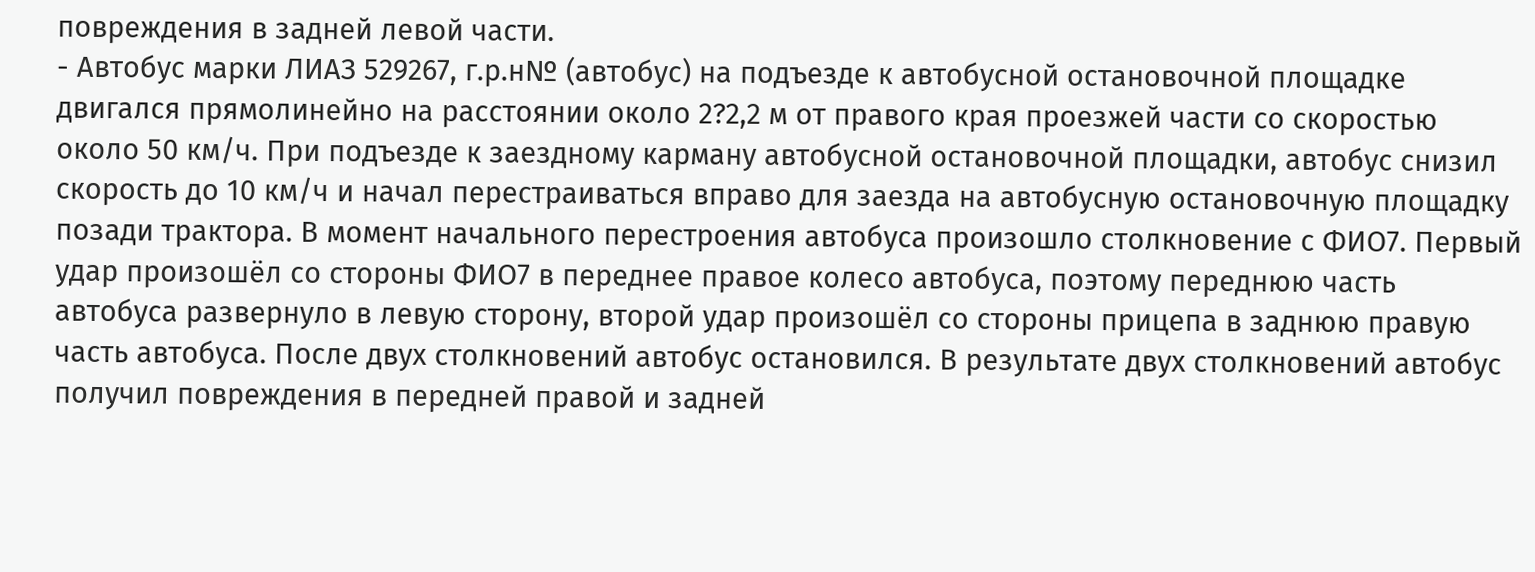повреждения в задней левой части.
- Автобус марки ЛИАЗ 529267, г.р.н№ (автобус) на подъезде к автобусной остановочной площадке двигался прямолинейно на расстоянии около 2?2,2 м от правого края проезжей части со скоростью около 50 км/ч. При подъезде к заездному карману автобусной остановочной площадки, автобус снизил скорость до 10 км/ч и начал перестраиваться вправо для заезда на автобусную остановочную площадку позади трактора. В момент начального перестроения автобуса произошло столкновение с ФИО7. Первый удар произошёл со стороны ФИО7 в переднее правое колесо автобуса, поэтому переднюю часть автобуса развернуло в левую сторону, второй удар произошёл со стороны прицепа в заднюю правую часть автобуса. После двух столкновений автобус остановился. В результате двух столкновений автобус получил повреждения в передней правой и задней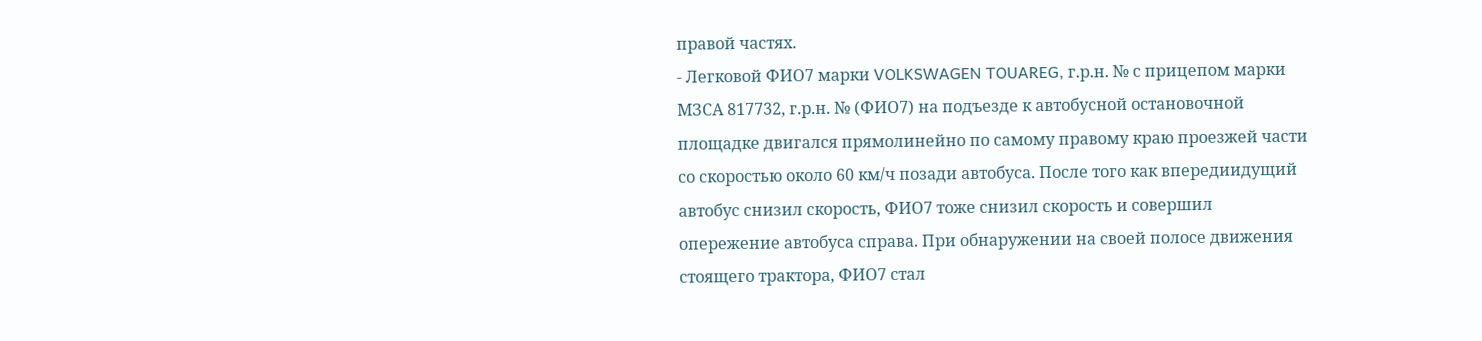правой частях.
- Легковой ФИО7 марки VOLKSWAGEN TOUAREG, г.р.н. № с прицепом марки МЗСА 817732, г.р.н. № (ФИО7) на подъезде к автобусной остановочной площадке двигался прямолинейно по самому правому краю проезжей части со скоростью около 60 км/ч позади автобуса. После того как впередиидущий автобус снизил скорость, ФИО7 тоже снизил скорость и совершил опережение автобуса справа. При обнаружении на своей полосе движения стоящего трактора, ФИО7 стал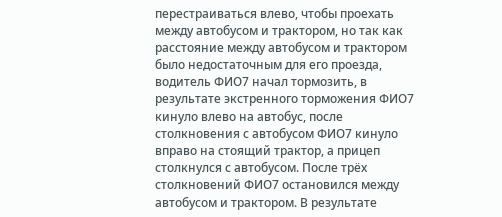перестраиваться влево, чтобы проехать между автобусом и трактором, но так как расстояние между автобусом и трактором было недостаточным для его проезда, водитель ФИО7 начал тормозить, в результате экстренного торможения ФИО7 кинуло влево на автобус, после столкновения с автобусом ФИО7 кинуло вправо на стоящий трактор, а прицеп столкнулся с автобусом. После трёх столкновений ФИО7 остановился между автобусом и трактором. В результате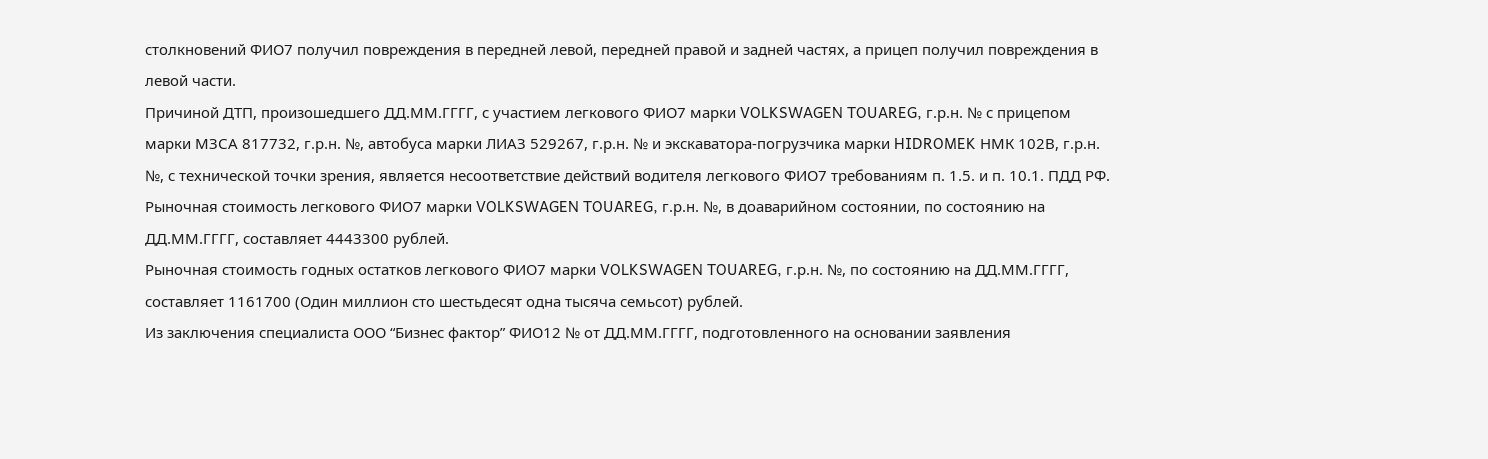столкновений ФИО7 получил повреждения в передней левой, передней правой и задней частях, а прицеп получил повреждения в левой части.
Причиной ДТП, произошедшего ДД.ММ.ГГГГ, с участием легкового ФИО7 марки VOLKSWAGEN TOUAREG, г.р.н. № с прицепом марки МЗСА 817732, г.р.н. №, автобуса марки ЛИАЗ 529267, г.р.н. № и экскаватора-погрузчика марки HIDROMEK НМК 102В, г.р.н. №, с технической точки зрения, является несоответствие действий водителя легкового ФИО7 требованиям п. 1.5. и п. 10.1. ПДД РФ.
Рыночная стоимость легкового ФИО7 марки VOLKSWAGEN TOUAREG, г.р.н. №, в доаварийном состоянии, по состоянию на ДД.ММ.ГГГГ, составляет 4443300 рублей.
Рыночная стоимость годных остатков легкового ФИО7 марки VOLKSWAGEN TOUAREG, г.р.н. №, по состоянию на ДД.ММ.ГГГГ, составляет 1161700 (Один миллион сто шестьдесят одна тысяча семьсот) рублей.
Из заключения специалиста ООО “Бизнес фактор” ФИО12 № от ДД.ММ.ГГГГ, подготовленного на основании заявления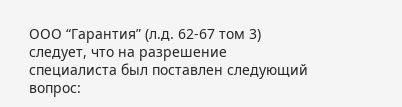ООО “Гарантия” (л.д. 62-67 том 3) следует, что на разрешение специалиста был поставлен следующий вопрос: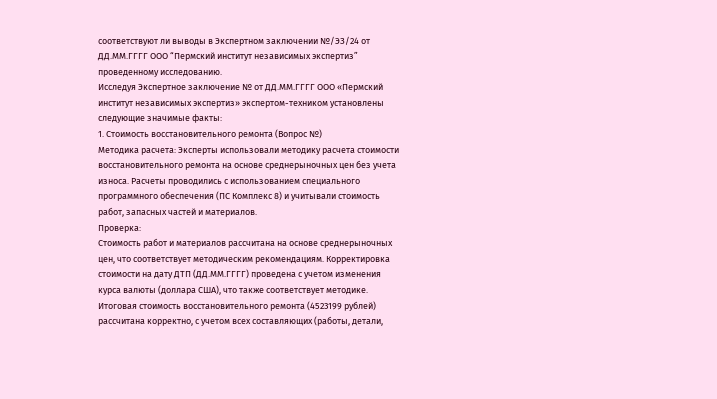соответствуют ли выводы в Экспертном заключении №/ЭЗ/24 от ДД.ММ.ГГГГ ООО “Пермский институт независимых экспертиз” проведенному исследованию.
Исследуя Экспертное заключение № от ДД.ММ.ГГГГ ООО «Пермский институт независимых экспертиз» экспертом-техником установлены следующие значимые факты:
1. Стоимость восстановительного ремонта (Вопрос №)
Методика расчета: Эксперты использовали методику расчета стоимости восстановительного ремонта на основе среднерыночных цен без учета износа. Расчеты проводились с использованием специального программного обеспечения (ПС Комплекс 8) и учитывали стоимость работ, запасных частей и материалов.
Проверка:
Стоимость работ и материалов рассчитана на основе среднерыночных цен, что соответствует методическим рекомендациям. Корректировка стоимости на дату ДТП (ДД.ММ.ГГГГ) проведена с учетом изменения курса валюты (доллара США), что также соответствует методике. Итоговая стоимость восстановительного ремонта (4523199 рублей) рассчитана корректно, с учетом всех составляющих (работы, детали,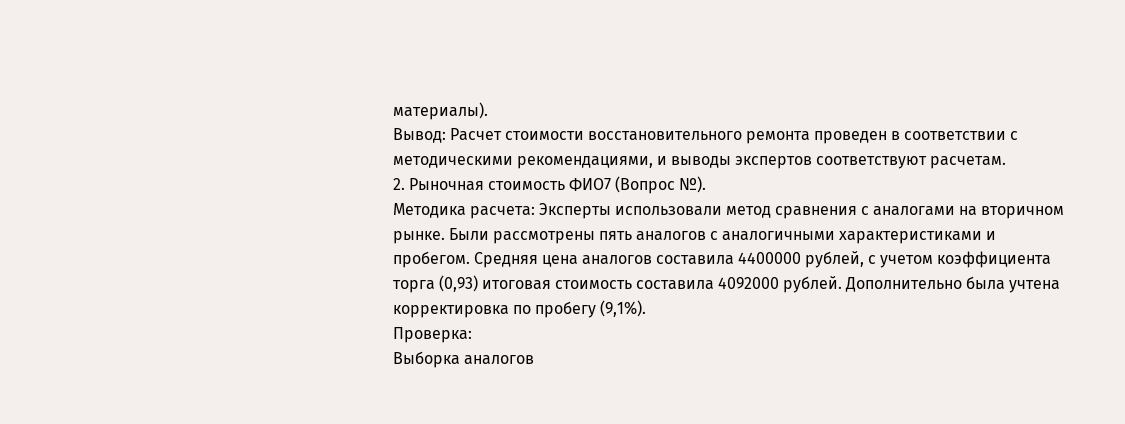материалы).
Вывод: Расчет стоимости восстановительного ремонта проведен в соответствии с методическими рекомендациями, и выводы экспертов соответствуют расчетам.
2. Рыночная стоимость ФИО7 (Вопрос №).
Методика расчета: Эксперты использовали метод сравнения с аналогами на вторичном рынке. Были рассмотрены пять аналогов с аналогичными характеристиками и пробегом. Средняя цена аналогов составила 4400000 рублей, с учетом коэффициента торга (0,93) итоговая стоимость составила 4092000 рублей. Дополнительно была учтена корректировка по пробегу (9,1%).
Проверка:
Выборка аналогов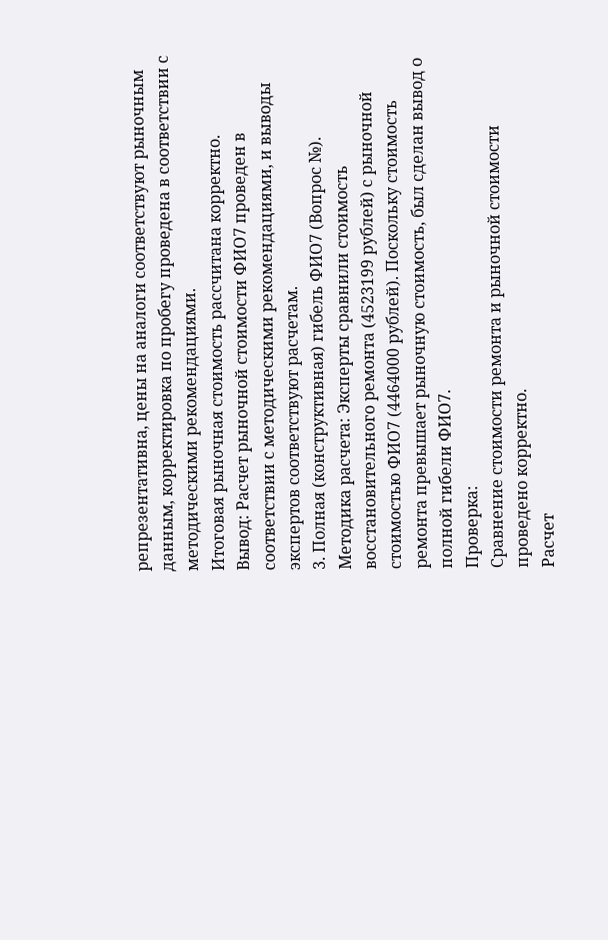репрезентативна, цены на аналоги соответствуют рыночным данным, корректировка по пробегу проведена в соответствии с методическими рекомендациями.
Итоговая рыночная стоимость рассчитана корректно.
Вывод: Расчет рыночной стоимости ФИО7 проведен в соответствии с методическими рекомендациями, и выводы экспертов соответствуют расчетам.
3. Полная (конструктивная) гибель ФИО7 (Вопрос №).
Методика расчета: Эксперты сравнили стоимость восстановительного ремонта (4523199 рублей) с рыночной стоимостью ФИО7 (4464000 рублей). Поскольку стоимость ремонта превышает рыночную стоимость, был сделан вывод о полной гибели ФИО7.
Проверка:
Сравнение стоимости ремонта и рыночной стоимости проведено корректно.
Расчет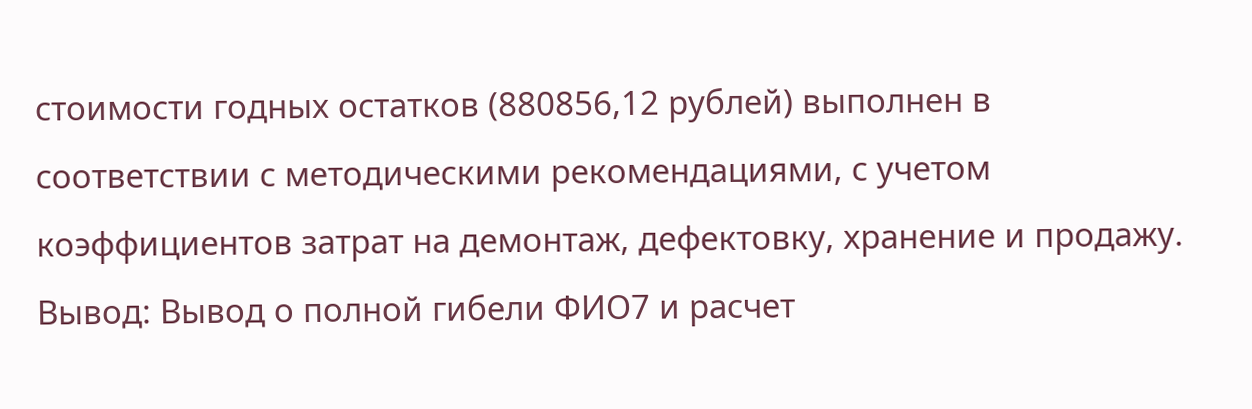стоимости годных остатков (880856,12 рублей) выполнен в соответствии с методическими рекомендациями, с учетом коэффициентов затрат на демонтаж, дефектовку, хранение и продажу.
Вывод: Вывод о полной гибели ФИО7 и расчет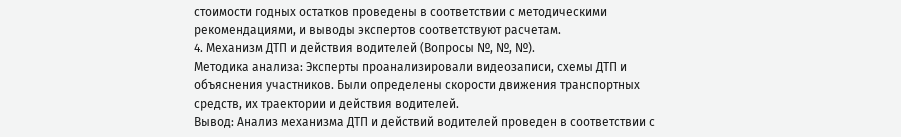стоимости годных остатков проведены в соответствии с методическими рекомендациями, и выводы экспертов соответствуют расчетам.
4. Механизм ДТП и действия водителей (Вопросы №, №, №).
Методика анализа: Эксперты проанализировали видеозаписи, схемы ДТП и объяснения участников. Были определены скорости движения транспортных средств, их траектории и действия водителей.
Вывод: Анализ механизма ДТП и действий водителей проведен в соответствии с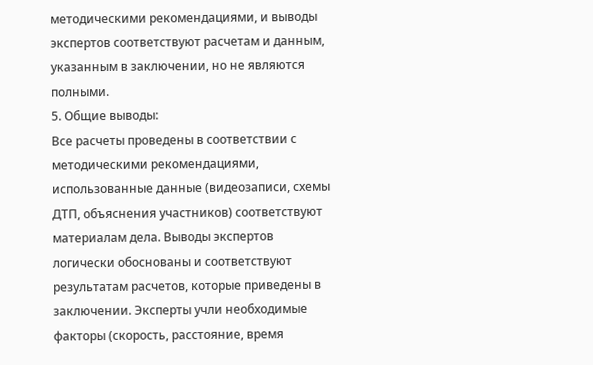методическими рекомендациями, и выводы экспертов соответствуют расчетам и данным, указанным в заключении, но не являются полными.
5. Общие выводы:
Все расчеты проведены в соответствии с методическими рекомендациями, использованные данные (видеозаписи, схемы ДТП, объяснения участников) соответствуют материалам дела. Выводы экспертов логически обоснованы и соответствуют результатам расчетов, которые приведены в заключении. Эксперты учли необходимые факторы (скорость, расстояние, время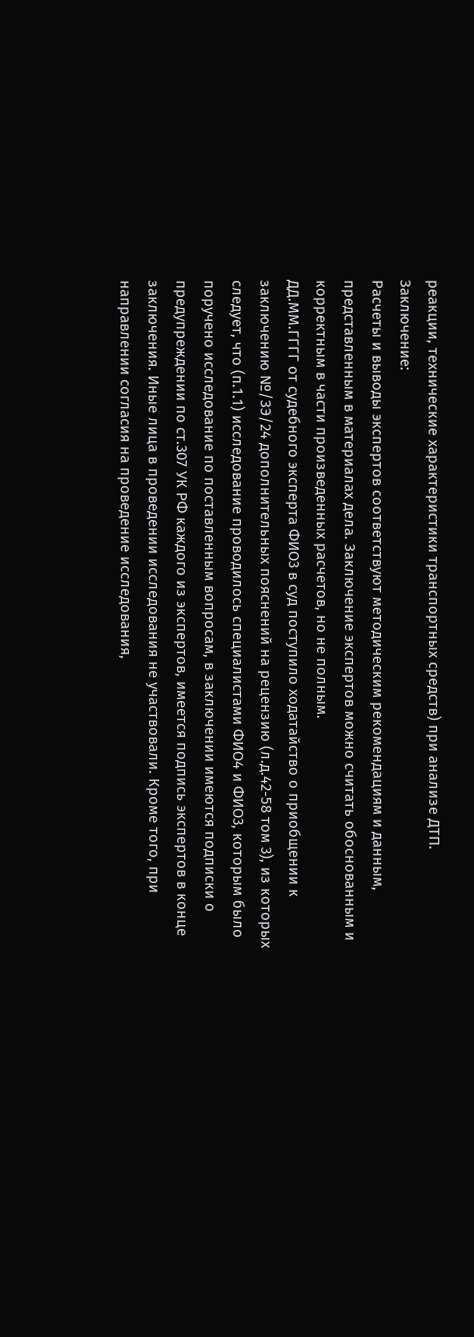реакции, технические характеристики транспортных средств) при анализе ДТП.
Заключение:
Расчеты и выводы экспертов соответствуют методическим рекомендациям и данным, представленным в материалах дела. Заключение экспертов можно считать обоснованным и корректным в части произведенных расчетов, но не полным.
ДД.ММ.ГГГГ от судебного эксперта ФИО3 в суд поступило ходатайство о приобщении к заключению №/ЗЭ/24 дополнительных пояснений на рецензию (л.д.42-58 том 3), из которых следует, что (п.1.1) исследование проводилось специалистами ФИО4 и ФИО3, которым было поручено исследование по поставленным вопросам, в заключении имеются подписки о предупреждении по ст.307 УК РФ каждого из экспертов, имеется подпись экспертов в конце заключения. Иные лица в проведении исследования не участвовали. Кроме того, при направлении согласия на проведение исследования,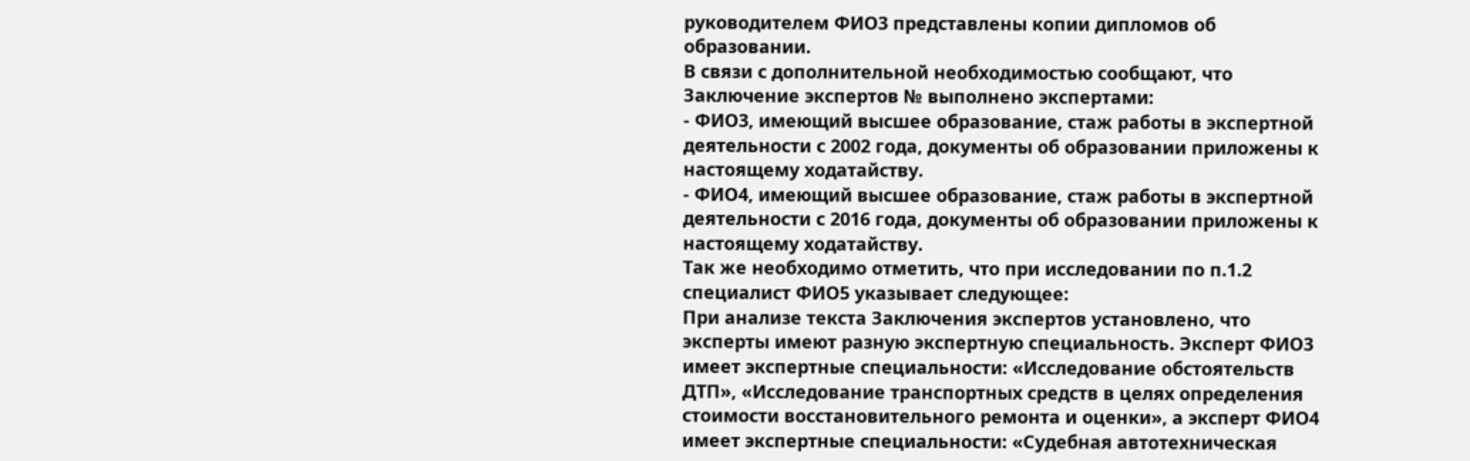руководителем ФИО3 представлены копии дипломов об образовании.
В связи с дополнительной необходимостью сообщают, что Заключение экспертов № выполнено экспертами:
- ФИО3, имеющий высшее образование, стаж работы в экспертной деятельности с 2002 года, документы об образовании приложены к настоящему ходатайству.
- ФИО4, имеющий высшее образование, стаж работы в экспертной деятельности с 2016 года, документы об образовании приложены к настоящему ходатайству.
Так же необходимо отметить, что при исследовании по п.1.2 специалист ФИО5 указывает следующее:
При анализе текста Заключения экспертов установлено, что эксперты имеют разную экспертную специальность. Эксперт ФИО3 имеет экспертные специальности: «Исследование обстоятельств ДТП», «Исследование транспортных средств в целях определения стоимости восстановительного ремонта и оценки», а эксперт ФИО4 имеет экспертные специальности: «Судебная автотехническая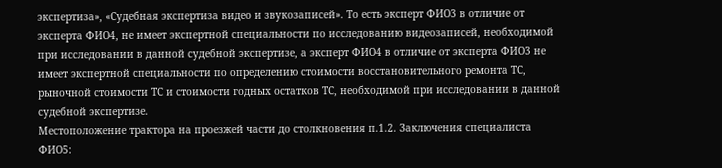экспертиза», «Судебная экспертиза видео и звукозаписей». То есть эксперт ФИО3 в отличие от эксперта ФИО4, не имеет экспертной специальности по исследованию видеозаписей, необходимой при исследовании в данной судебной экспертизе, а эксперт ФИО4 в отличие от эксперта ФИО3 не имеет экспертной специальности по определению стоимости восстановительного ремонта ТС, рыночной стоимости ТС и стоимости годных остатков ТС, необходимой при исследовании в данной судебной экспертизе.
Местоположение трактора на проезжей части до столкновения п.1.2. Заключения специалиста ФИО5: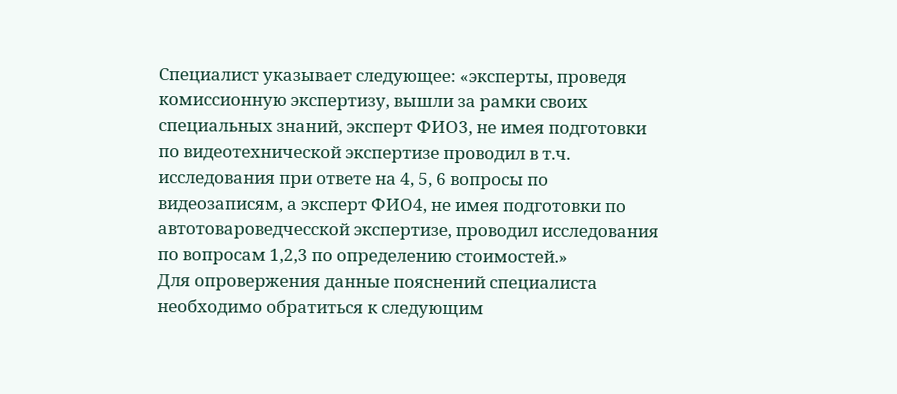Специалист указывает следующее: «эксперты, проведя комиссионную экспертизу, вышли за рамки своих специальных знаний, эксперт ФИО3, не имея подготовки по видеотехнической экспертизе проводил в т.ч. исследования при ответе на 4, 5, 6 вопросы по видеозаписям, а эксперт ФИО4, не имея подготовки по автотовароведчесской экспертизе, проводил исследования по вопросам 1,2,3 по определению стоимостей.»
Для опровержения данные пояснений специалиста необходимо обратиться к следующим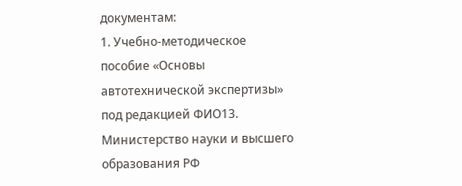документам:
1. Учебно-методическое пособие «Основы автотехнической экспертизы» под редакцией ФИО13. Министерство науки и высшего образования РФ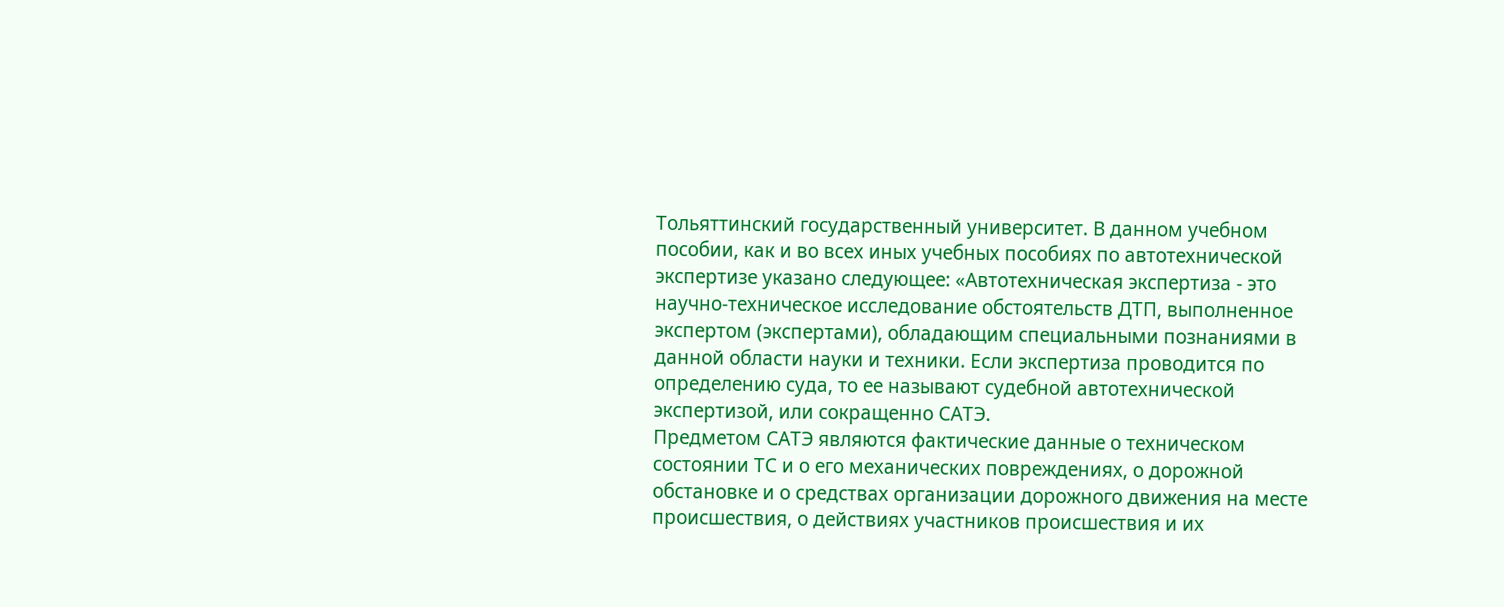Тольяттинский государственный университет. В данном учебном пособии, как и во всех иных учебных пособиях по автотехнической экспертизе указано следующее: «Автотехническая экспертиза - это научно-техническое исследование обстоятельств ДТП, выполненное экспертом (экспертами), обладающим специальными познаниями в данной области науки и техники. Если экспертиза проводится по определению суда, то ее называют судебной автотехнической экспертизой, или сокращенно САТЭ.
Предметом САТЭ являются фактические данные о техническом состоянии ТС и о его механических повреждениях, о дорожной обстановке и о средствах организации дорожного движения на месте происшествия, о действиях участников происшествия и их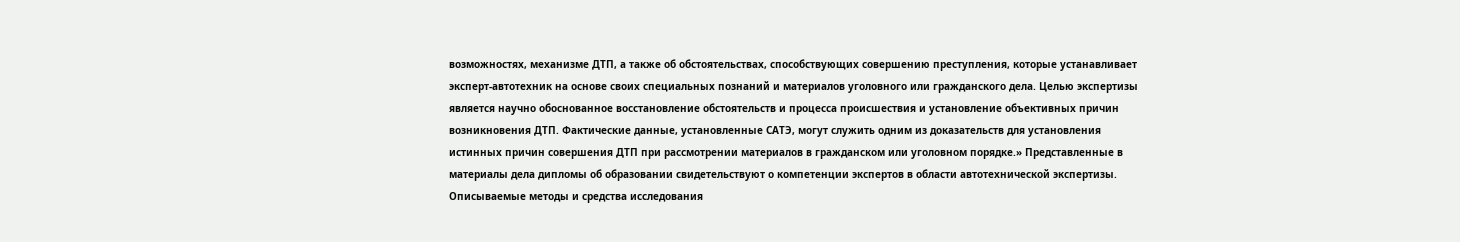возможностях, механизме ДТП, а также об обстоятельствах, способствующих совершению преступления, которые устанавливает эксперт-автотехник на основе своих специальных познаний и материалов уголовного или гражданского дела. Целью экспертизы является научно обоснованное восстановление обстоятельств и процесса происшествия и установление объективных причин возникновения ДТП. Фактические данные, установленные САТЭ, могут служить одним из доказательств для установления истинных причин совершения ДТП при рассмотрении материалов в гражданском или уголовном порядке.» Представленные в материалы дела дипломы об образовании свидетельствуют о компетенции экспертов в области автотехнической экспертизы.
Описываемые методы и средства исследования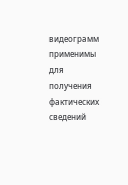видеограмм применимы для получения фактических сведений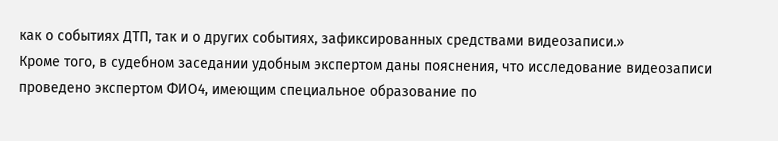как о событиях ДТП, так и о других событиях, зафиксированных средствами видеозаписи.»
Кроме того, в судебном заседании удобным экспертом даны пояснения, что исследование видеозаписи проведено экспертом ФИО4, имеющим специальное образование по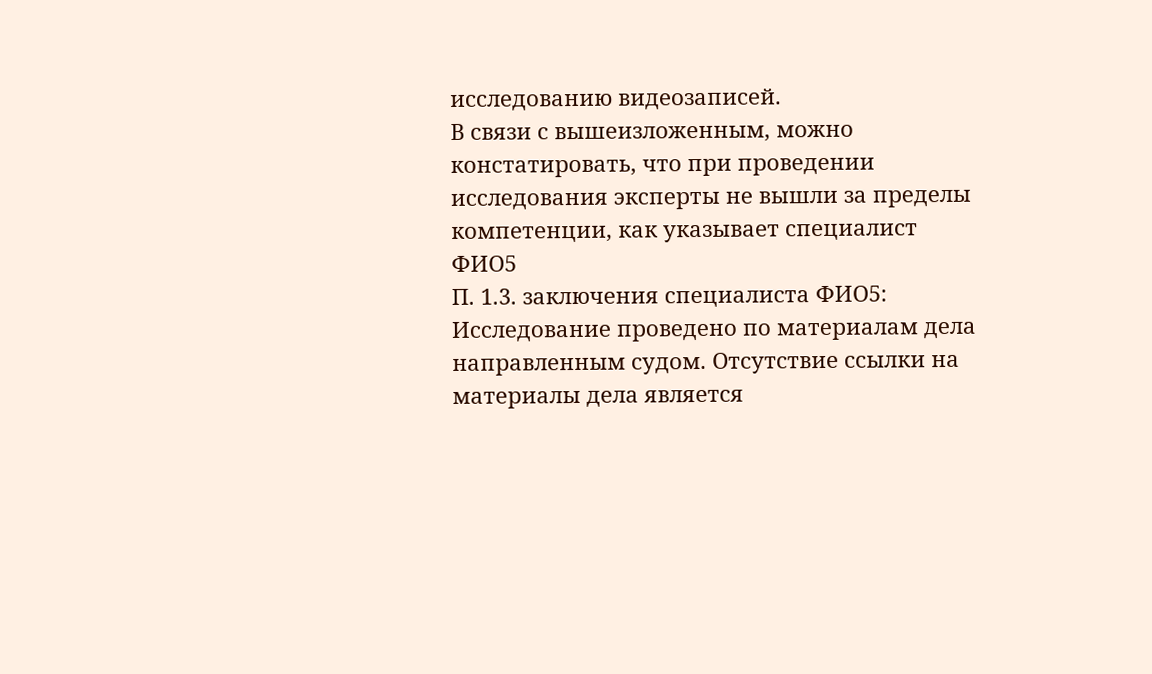исследованию видеозаписей.
В связи с вышеизложенным, можно констатировать, что при проведении исследования эксперты не вышли за пределы компетенции, как указывает специалист ФИО5
П. 1.3. заключения специалиста ФИО5:
Исследование проведено по материалам дела направленным судом. Отсутствие ссылки на материалы дела является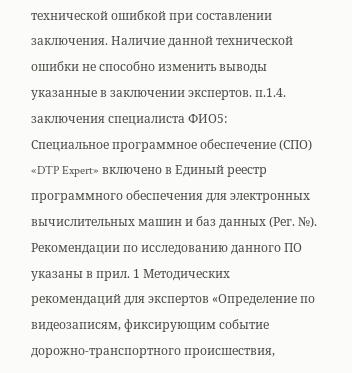технической ошибкой при составлении заключения. Наличие данной технической ошибки не способно изменить выводы указанные в заключении экспертов. п.1.4. заключения специалиста ФИО5:
Специальное программное обеспечение (СПО) «DTP Expert» включено в Единый реестр программного обеспечения для электронных вычислительных машин и баз данных (Рег. №). Рекомендации по исследованию данного ПО указаны в прил. 1 Методических рекомендаций для экспертов «Определение по видеозаписям, фиксирующим событие дорожно-транспортного происшествия,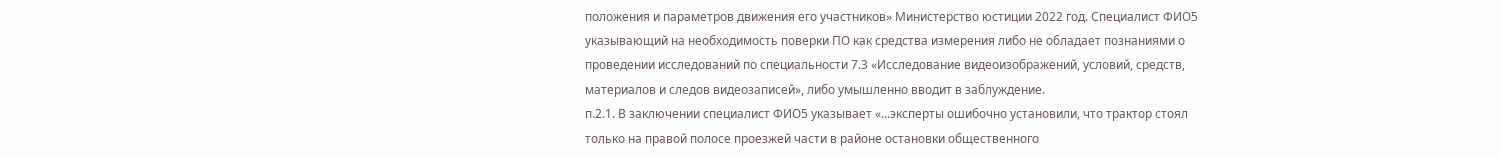положения и параметров движения его участников» Министерство юстиции 2022 год. Специалист ФИО5 указывающий на необходимость поверки ПО как средства измерения либо не обладает познаниями о проведении исследований по специальности 7.3 «Исследование видеоизображений, условий, средств, материалов и следов видеозаписей», либо умышленно вводит в заблуждение.
п.2.1. В заключении специалист ФИО5 указывает «...эксперты ошибочно установили, что трактор стоял только на правой полосе проезжей части в районе остановки общественного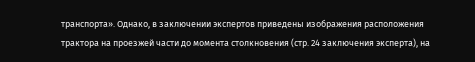транспорта». Однако, в заключении экспертов приведены изображения расположения трактора на проезжей части до момента столкновения (стр. 24 заключения эксперта), на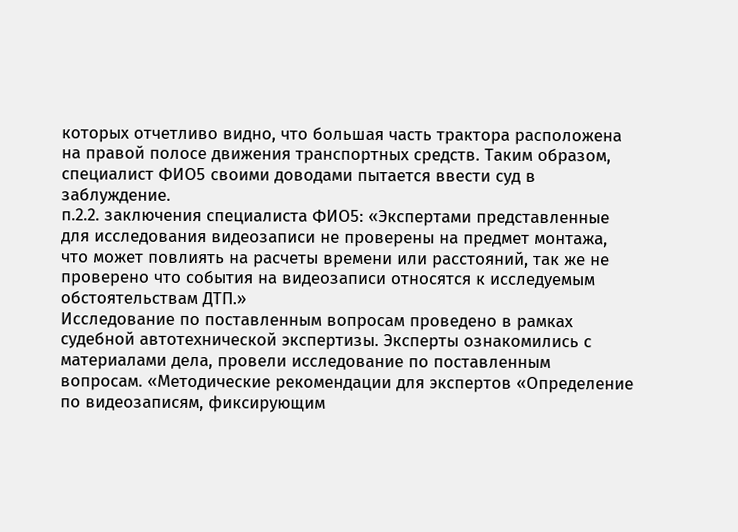которых отчетливо видно, что большая часть трактора расположена на правой полосе движения транспортных средств. Таким образом, специалист ФИО5 своими доводами пытается ввести суд в заблуждение.
п.2.2. заключения специалиста ФИО5: «Экспертами представленные для исследования видеозаписи не проверены на предмет монтажа, что может повлиять на расчеты времени или расстояний, так же не проверено что события на видеозаписи относятся к исследуемым обстоятельствам ДТП.»
Исследование по поставленным вопросам проведено в рамках судебной автотехнической экспертизы. Эксперты ознакомились с материалами дела, провели исследование по поставленным вопросам. «Методические рекомендации для экспертов «Определение по видеозаписям, фиксирующим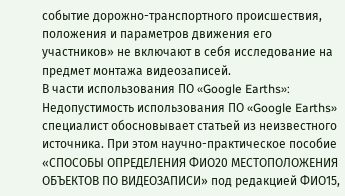событие дорожно-транспортного происшествия, положения и параметров движения его участников» не включают в себя исследование на предмет монтажа видеозаписей.
В части использования ПО «Google Earths»: Недопустимость использования ПО «Google Earths» специалист обосновывает статьей из неизвестного источника. При этом научно-практическое пособие «СПОСОБЫ ОПРЕДЕЛЕНИЯ ФИО20 МЕСТОПОЛОЖЕНИЯ ОБЪЕКТОВ ПО ВИДЕОЗАПИСИ» под редакцией ФИО15,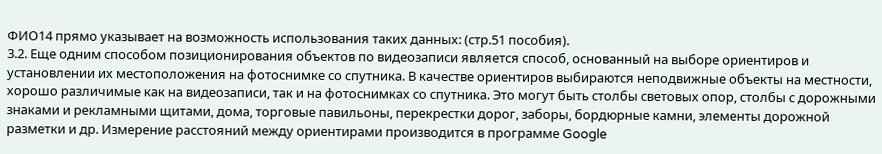ФИО14 прямо указывает на возможность использования таких данных: (стр.51 пособия).
3.2. Еще одним способом позиционирования объектов по видеозаписи является способ, основанный на выборе ориентиров и установлении их местоположения на фотоснимке со спутника. В качестве ориентиров выбираются неподвижные объекты на местности, хорошо различимые как на видеозаписи, так и на фотоснимках со спутника. Это могут быть столбы световых опор, столбы с дорожными знаками и рекламными щитами, дома, торговые павильоны, перекрестки дорог, заборы, бордюрные камни, элементы дорожной разметки и др. Измерение расстояний между ориентирами производится в программе Google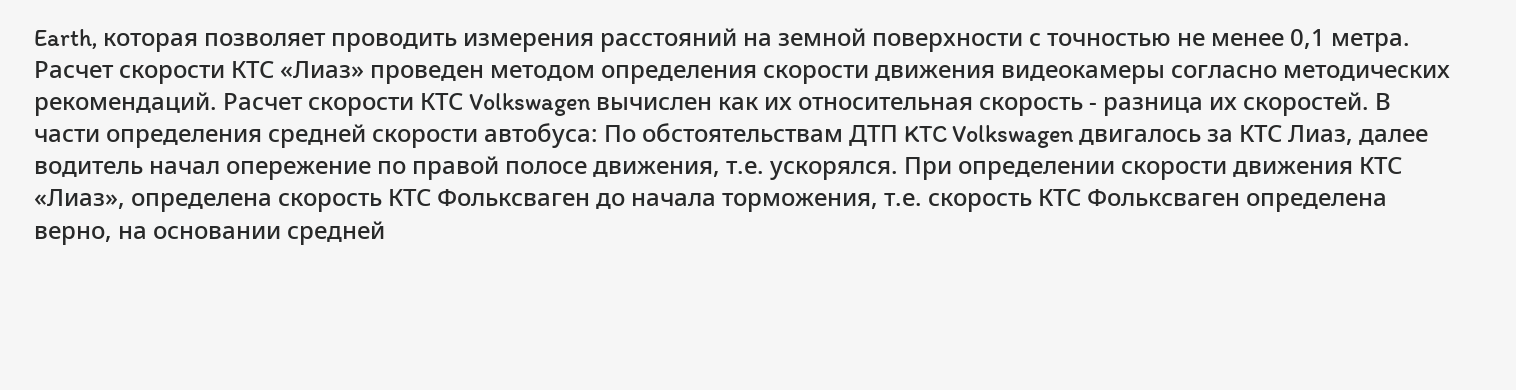Earth, которая позволяет проводить измерения расстояний на земной поверхности с точностью не менее 0,1 метра.
Расчет скорости КТС «Лиаз» проведен методом определения скорости движения видеокамеры согласно методических рекомендаций. Расчет скорости КТС Volkswagen вычислен как их относительная скорость - разница их скоростей. В части определения средней скорости автобуса: По обстоятельствам ДТП KTC Volkswagen двигалось за КТС Лиаз, далее водитель начал опережение по правой полосе движения, т.е. ускорялся. При определении скорости движения КТС «Лиаз», определена скорость КТС Фольксваген до начала торможения, т.е. скорость КТС Фольксваген определена верно, на основании средней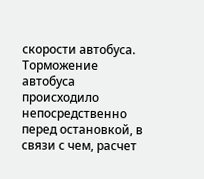скорости автобуса. Торможение автобуса происходило непосредственно перед остановкой, в связи с чем, расчет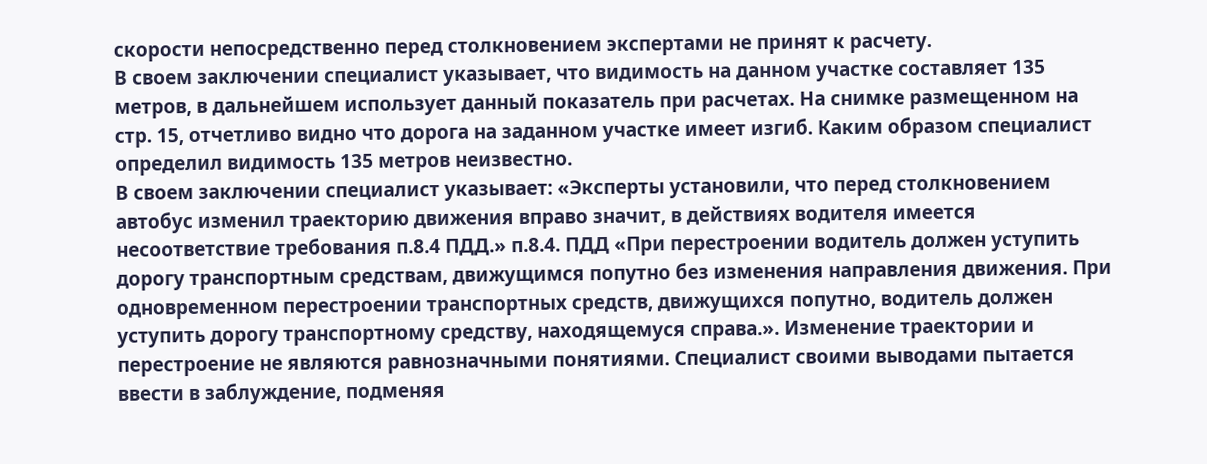скорости непосредственно перед столкновением экспертами не принят к расчету.
В своем заключении специалист указывает, что видимость на данном участке составляет 135 метров, в дальнейшем использует данный показатель при расчетах. На снимке размещенном на стр. 15, отчетливо видно что дорога на заданном участке имеет изгиб. Каким образом специалист определил видимость 135 метров неизвестно.
В своем заключении специалист указывает: «Эксперты установили, что перед столкновением автобус изменил траекторию движения вправо значит, в действиях водителя имеется несоответствие требования п.8.4 ПДД.» п.8.4. ПДД «При перестроении водитель должен уступить дорогу транспортным средствам, движущимся попутно без изменения направления движения. При одновременном перестроении транспортных средств, движущихся попутно, водитель должен уступить дорогу транспортному средству, находящемуся справа.». Изменение траектории и перестроение не являются равнозначными понятиями. Специалист своими выводами пытается ввести в заблуждение, подменяя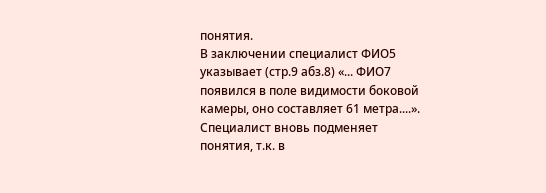понятия.
В заключении специалист ФИО5 указывает (стр.9 абз.8) «... ФИО7 появился в поле видимости боковой камеры, оно составляет 61 метра....». Специалист вновь подменяет понятия, т.к. в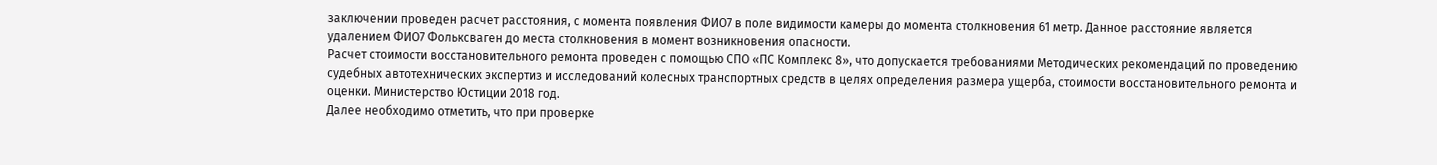заключении проведен расчет расстояния, с момента появления ФИО7 в поле видимости камеры до момента столкновения 61 метр. Данное расстояние является удалением ФИО7 Фольксваген до места столкновения в момент возникновения опасности.
Расчет стоимости восстановительного ремонта проведен с помощью СПО «ПС Комплекс 8», что допускается требованиями Методических рекомендаций по проведению судебных автотехнических экспертиз и исследований колесных транспортных средств в целях определения размера ущерба, стоимости восстановительного ремонта и оценки. Министерство Юстиции 2018 год.
Далее необходимо отметить, что при проверке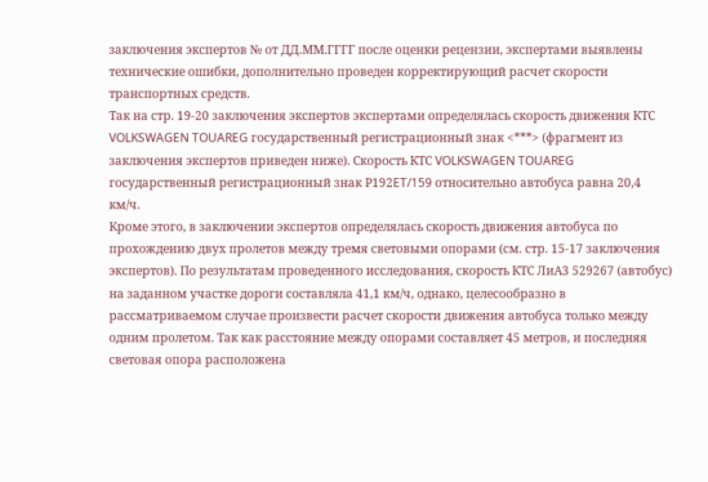заключения экспертов № от ДД.ММ.ГГГГ после оценки рецензии, экспертами выявлены технические ошибки, дополнительно проведен корректирующий расчет скорости транспортных средств.
Так на стр. 19-20 заключения экспертов экспертами определялась скорость движения КТС VOLKSWAGEN TOUAREG государственный регистрационный знак <***> (фрагмент из заключения экспертов приведен ниже). Скорость КТС VOLKSWAGEN TOUAREG государственный регистрационный знак Р192ET/159 относительно автобуса равна 20,4 км/ч.
Кроме этого, в заключении экспертов определялась скорость движения автобуса по прохождению двух пролетов между тремя световыми опорами (см. стр. 15-17 заключения экспертов). По результатам проведенного исследования, скорость КТС ЛиА3 529267 (автобус) на заданном участке дороги составляла 41,1 км/ч, однако, целесообразно в рассматриваемом случае произвести расчет скорости движения автобуса только между одним пролетом. Так как расстояние между опорами составляет 45 метров, и последняя световая опора расположена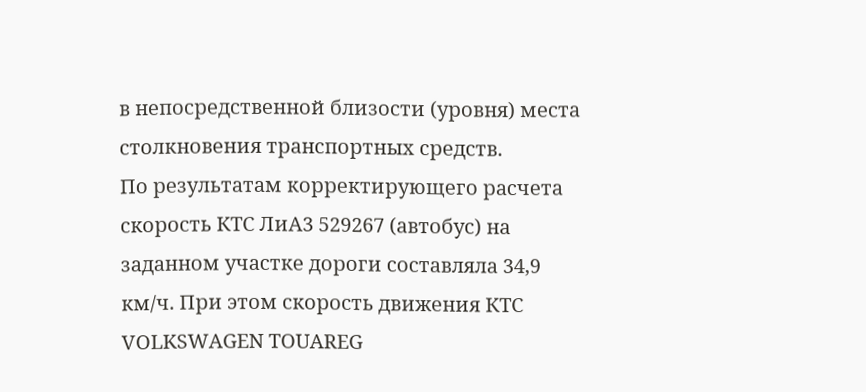в непосредственной близости (уровня) места столкновения транспортных средств.
По результатам корректирующего расчета скорость КТС ЛиА3 529267 (автобус) на заданном участке дороги составляла 34,9 км/ч. При этом скорость движения КТС VOLKSWAGEN TOUAREG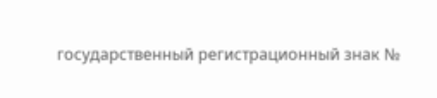государственный регистрационный знак №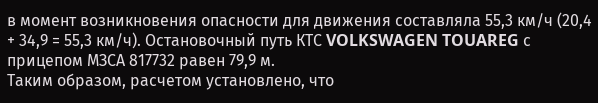в момент возникновения опасности для движения составляла 55,3 км/ч (20,4 + 34,9 = 55,3 км/ч). Остановочный путь КТС VOLKSWAGEN TOUAREG с прицепом МЗСА 817732 равен 79,9 м.
Таким образом, расчетом установлено, что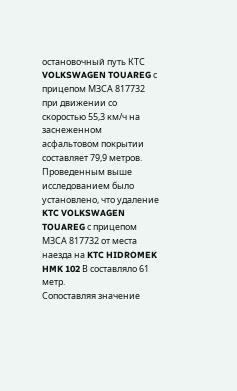остановочный путь КТС VOLKSWAGEN TOUAREG с прицепом МЗСА 817732 при движении со скоростью 55,3 км/ч на заснеженном асфальтовом покрытии составляет 79,9 метров.
Проведенным выше исследованием было установлено, что удаление KTC VOLKSWAGEN TOUAREG с прицепом МЗСА 817732 от места наезда на KTC HIDROMEK HMK 102 В составляло 61 метр.
Сопоставляя значение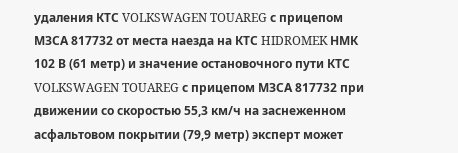удаления КТС VOLKSWAGEN TOUAREG с прицепом МЗСА 817732 от места наезда на КТС HIDROMEK НМК 102 В (61 метр) и значение остановочного пути КТС VOLKSWAGEN TOUAREG с прицепом МЗСА 817732 при движении со скоростью 55,3 км/ч на заснеженном асфальтовом покрытии (79,9 метр) эксперт может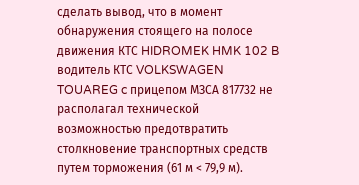сделать вывод, что в момент обнаружения стоящего на полосе движения КТС HIDROMEK HMK 102 B водитель КТС VOLKSWAGEN TOUAREG c прицепом МЗСА 817732 не располагал технической возможностью предотвратить столкновение транспортных средств путем торможения (61 м < 79,9 м).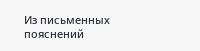Из письменных пояснений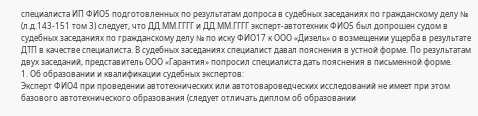специалиста ИП ФИО5 подготовленных по результатам допроса в судебных заседаниях по гражданскому делу № (л.д.143-151 том 3) следует, что ДД.ММ.ГГГГ и ДД.ММ.ГГГГ эксперт-автотехник ФИО5 был допрошен судом в судебных заседаниях по гражданскому делу № по иску ФИО17 к ООО «Дизель» о возмещении ущерба в результате ДТП в качестве специалиста. В судебных заседаниях специалист давал пояснения в устной форме. По результатам двух заседаний, представитель ООО «Гарантия» попросил специалиста дать пояснения в письменной форме.
1. Об образовании и квалификации судебных экспертов:
Эксперт ФИО4 при проведении автотехнических или автотовароведческих исследований не имеет при этом базового автотехнического образования (следует отличать диплом об образовании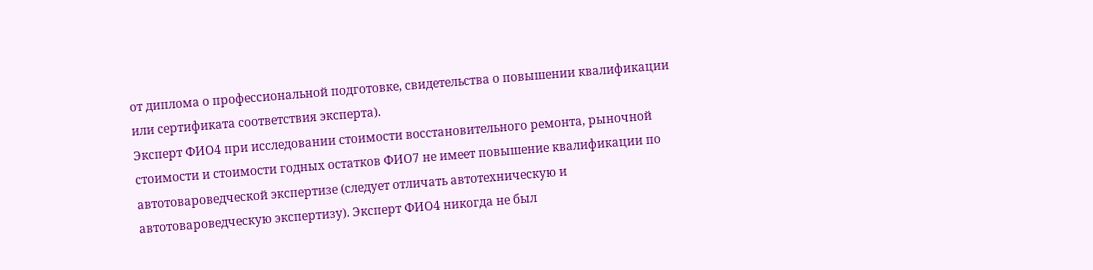от диплома о профессиональной подготовке, свидетельства о повышении квалификации или сертификата соответствия эксперта).
Эксперт ФИО4 при исследовании стоимости восстановительного ремонта, рыночной стоимости и стоимости годных остатков ФИО7 не имеет повышение квалификации по автотовароведческой экспертизе (следует отличать автотехническую и автотовароведческую экспертизу). Эксперт ФИО4 никогда не был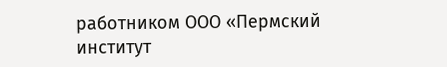работником ООО «Пермский институт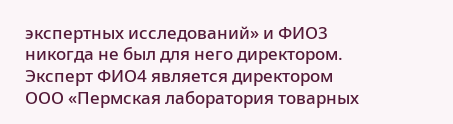экспертных исследований» и ФИО3 никогда не был для него директором. Эксперт ФИО4 является директором ООО «Пермская лаборатория товарных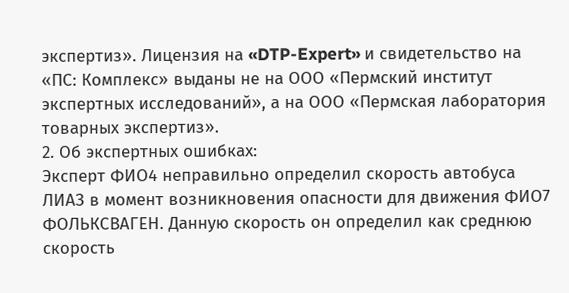экспертиз». Лицензия на «DTP-Expert» и свидетельство на «ПС: Комплекс» выданы не на ООО «Пермский институт экспертных исследований», а на ООО «Пермская лаборатория товарных экспертиз».
2. Об экспертных ошибках:
Эксперт ФИО4 неправильно определил скорость автобуса ЛИАЗ в момент возникновения опасности для движения ФИО7 ФОЛЬКСВАГЕН. Данную скорость он определил как среднюю скорость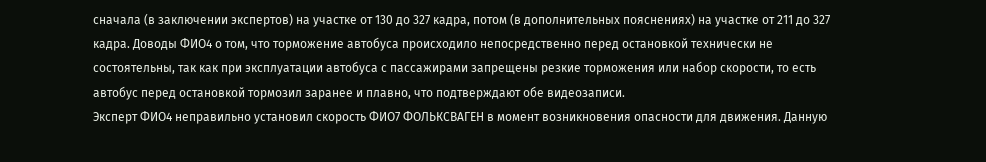сначала (в заключении экспертов) на участке от 130 до 327 кадра, потом (в дополнительных пояснениях) на участке от 211 до 327 кадра. Доводы ФИО4 о том, что торможение автобуса происходило непосредственно перед остановкой технически не состоятельны, так как при эксплуатации автобуса с пассажирами запрещены резкие торможения или набор скорости, то есть автобус перед остановкой тормозил заранее и плавно, что подтверждают обе видеозаписи.
Эксперт ФИО4 неправильно установил скорость ФИО7 ФОЛЬКСВАГЕН в момент возникновения опасности для движения. Данную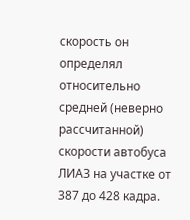скорость он определял относительно средней (неверно рассчитанной) скорости автобуса ЛИАЗ на участке от 387 до 428 кадра.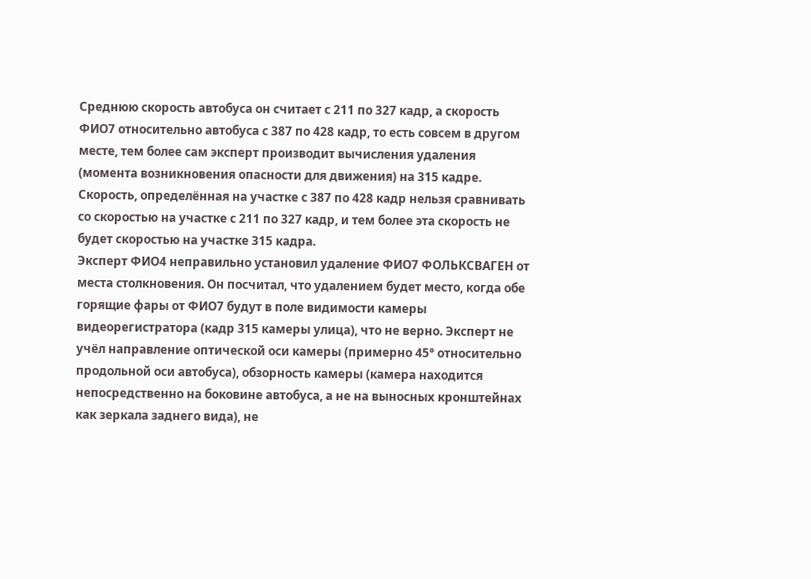Среднюю скорость автобуса он считает с 211 по 327 кадр, а скорость ФИО7 относительно автобуса с 387 по 428 кадр, то есть совсем в другом месте, тем более сам эксперт производит вычисления удаления (момента возникновения опасности для движения) на 315 кадре. Скорость, определённая на участке с 387 по 428 кадр нельзя сравнивать со скоростью на участке с 211 по 327 кадр, и тем более эта скорость не будет скоростью на участке 315 кадра.
Эксперт ФИО4 неправильно установил удаление ФИО7 ФОЛЬКСВАГЕН от места столкновения. Он посчитал, что удалением будет место, когда обе горящие фары от ФИО7 будут в поле видимости камеры видеорегистратора (кадр 315 камеры улица), что не верно. Эксперт не учёл направление оптической оси камеры (примерно 45° относительно продольной оси автобуса), обзорность камеры (камера находится непосредственно на боковине автобуса, а не на выносных кронштейнах как зеркала заднего вида), не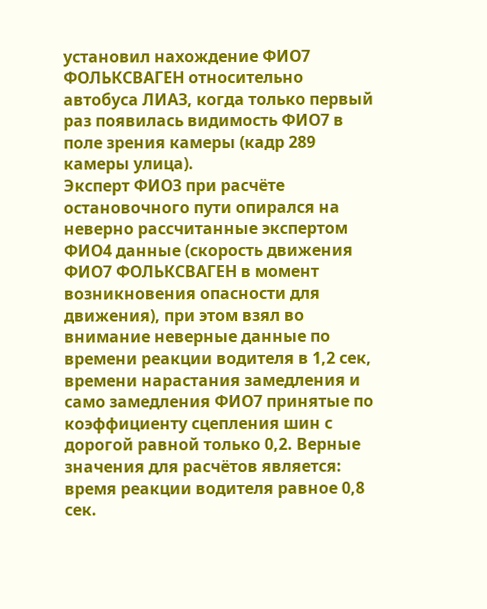установил нахождение ФИО7 ФОЛЬКСВАГЕН относительно автобуса ЛИАЗ, когда только первый раз появилась видимость ФИО7 в поле зрения камеры (кадр 289 камеры улица).
Эксперт ФИО3 при расчёте остановочного пути опирался на неверно рассчитанные экспертом ФИО4 данные (скорость движения ФИО7 ФОЛЬКСВАГЕН в момент возникновения опасности для движения), при этом взял во внимание неверные данные по времени реакции водителя в 1,2 сек, времени нарастания замедления и само замедления ФИО7 принятые по коэффициенту сцепления шин с дорогой равной только 0,2. Верные значения для расчётов является: время реакции водителя равное 0,8 сек.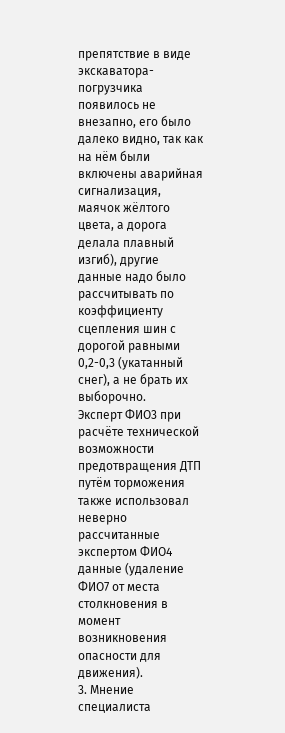препятствие в виде экскаватора-погрузчика появилось не внезапно, его было далеко видно, так как на нём были включены аварийная сигнализация, маячок жёлтого цвета, а дорога делала плавный изгиб), другие данные надо было рассчитывать по коэффициенту сцепления шин с дорогой равными 0,2-0,3 (укатанный снег), а не брать их выборочно.
Эксперт ФИО3 при расчёте технической возможности предотвращения ДТП путём торможения также использовал неверно рассчитанные экспертом ФИО4 данные (удаление ФИО7 от места столкновения в момент возникновения опасности для движения).
3. Мнение специалиста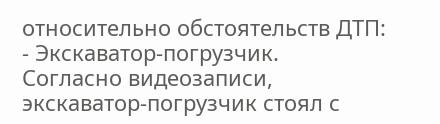относительно обстоятельств ДТП:
- Экскаватор-погрузчик.
Согласно видеозаписи, экскаватор-погрузчик стоял с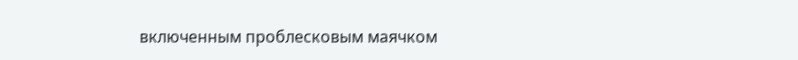включенным проблесковым маячком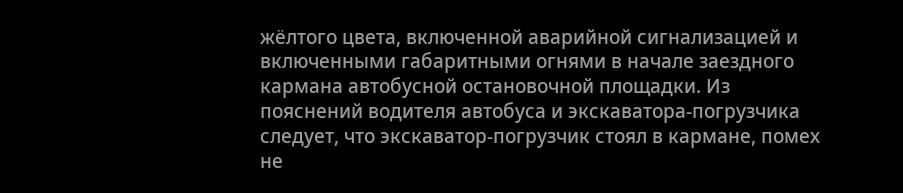жёлтого цвета, включенной аварийной сигнализацией и включенными габаритными огнями в начале заездного кармана автобусной остановочной площадки. Из пояснений водителя автобуса и экскаватора-погрузчика следует, что экскаватор-погрузчик стоял в кармане, помех не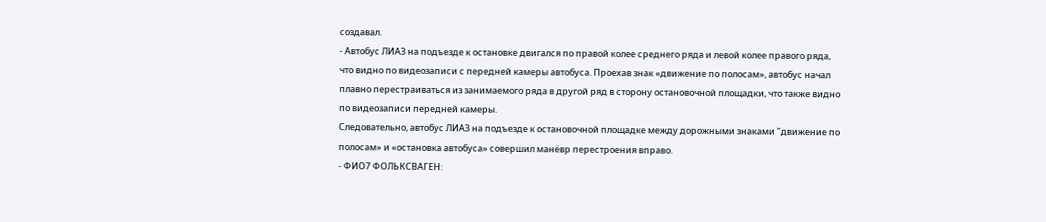создавал.
- Автобус ЛИАЗ на подъезде к остановке двигался по правой колее среднего ряда и левой колее правого ряда, что видно по видеозаписи с передней камеры автобуса. Проехав знак «движение по полосам», автобус начал плавно перестраиваться из занимаемого ряда в другой ряд в сторону остановочной площадки, что также видно по видеозаписи передней камеры.
Следовательно, автобус ЛИАЗ на подъезде к остановочной площадке между дорожными знаками "движение по полосам» и «остановка автобуса» совершил манёвр перестроения вправо.
- ФИО7 ФОЛЬКСВАГЕН: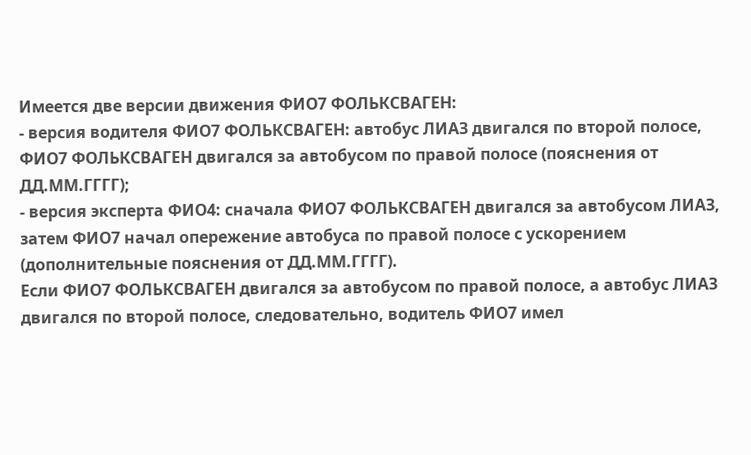Имеется две версии движения ФИО7 ФОЛЬКСВАГЕН:
- версия водителя ФИО7 ФОЛЬКСВАГЕН: автобус ЛИАЗ двигался по второй полосе, ФИО7 ФОЛЬКСВАГЕН двигался за автобусом по правой полосе (пояснения от ДД.ММ.ГГГГ);
- версия эксперта ФИО4: сначала ФИО7 ФОЛЬКСВАГЕН двигался за автобусом ЛИАЗ, затем ФИО7 начал опережение автобуса по правой полосе с ускорением (дополнительные пояснения от ДД.ММ.ГГГГ).
Если ФИО7 ФОЛЬКСВАГЕН двигался за автобусом по правой полосе, а автобус ЛИАЗ двигался по второй полосе, следовательно, водитель ФИО7 имел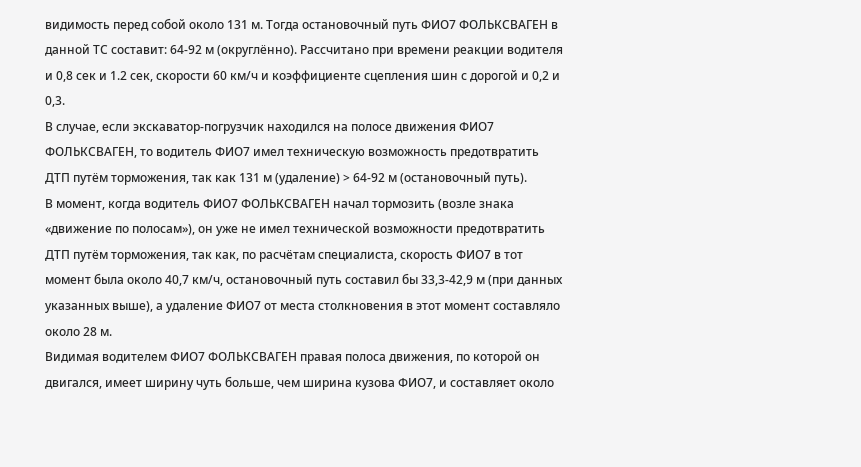видимость перед собой около 131 м. Тогда остановочный путь ФИО7 ФОЛЬКСВАГЕН в данной ТС составит: 64-92 м (округлённо). Рассчитано при времени реакции водителя и 0,8 сек и 1.2 сек, скорости 60 км/ч и коэффициенте сцепления шин с дорогой и 0,2 и 0,3.
В случае, если экскаватор-погрузчик находился на полосе движения ФИО7 ФОЛЬКСВАГЕН, то водитель ФИО7 имел техническую возможность предотвратить ДТП путём торможения, так как 131 м (удаление) > 64-92 м (остановочный путь).
В момент, когда водитель ФИО7 ФОЛЬКСВАГЕН начал тормозить (возле знака «движение по полосам»), он уже не имел технической возможности предотвратить ДТП путём торможения, так как, по расчётам специалиста, скорость ФИО7 в тот момент была около 40,7 км/ч, остановочный путь составил бы 33,3-42,9 м (при данных указанных выше), а удаление ФИО7 от места столкновения в этот момент составляло около 28 м.
Видимая водителем ФИО7 ФОЛЬКСВАГЕН правая полоса движения, по которой он двигался, имеет ширину чуть больше, чем ширина кузова ФИО7, и составляет около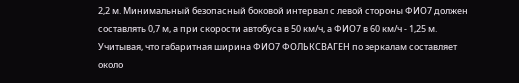2,2 м. Минимальный безопасный боковой интервал с левой стороны ФИО7 должен составлять 0,7 м, а при скорости автобуса в 50 км/ч, а ФИО7 в 60 км/ч - 1,25 м.
Учитывая, что габаритная ширина ФИО7 ФОЛЬКСВАГЕН по зеркалам составляет около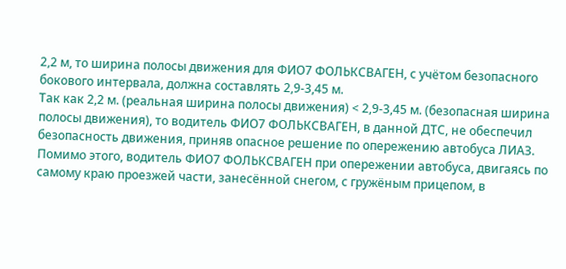2,2 м, то ширина полосы движения для ФИО7 ФОЛЬКСВАГЕН, с учётом безопасного бокового интервала, должна составлять 2,9-3,45 м.
Так как 2,2 м. (реальная ширина полосы движения) < 2,9-3,45 м. (безопасная ширина полосы движения), то водитель ФИО7 ФОЛЬКСВАГЕН, в данной ДТС, не обеспечил безопасность движения, приняв опасное решение по опережению автобуса ЛИАЗ.
Помимо этого, водитель ФИО7 ФОЛЬКСВАГЕН при опережении автобуса, двигаясь по самому краю проезжей части, занесённой снегом, с гружёным прицепом, в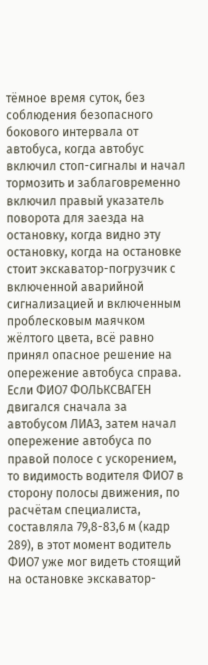тёмное время суток, без соблюдения безопасного бокового интервала от автобуса, когда автобус включил стоп-сигналы и начал тормозить и заблаговременно включил правый указатель поворота для заезда на остановку, когда видно эту остановку, когда на остановке стоит экскаватор-погрузчик с включенной аварийной сигнализацией и включенным проблесковым маячком жёлтого цвета, всё равно принял опасное решение на опережение автобуса справа.
Если ФИО7 ФОЛЬКСВАГЕН двигался сначала за автобусом ЛИАЗ, затем начал опережение автобуса по правой полосе с ускорением, то видимость водителя ФИО7 в сторону полосы движения, по расчётам специалиста, составляла 79,8-83,6 м (кадр 289), в этот момент водитель ФИО7 уже мог видеть стоящий на остановке экскаватор-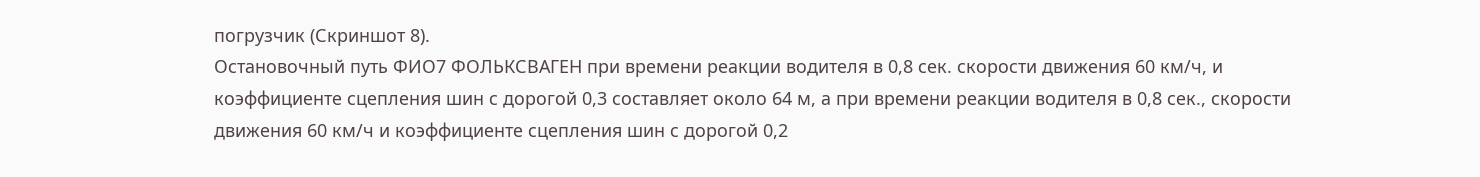погрузчик (Скриншот 8).
Остановочный путь ФИО7 ФОЛЬКСВАГЕН при времени реакции водителя в 0,8 сек. скорости движения 60 км/ч, и коэффициенте сцепления шин с дорогой 0,3 составляет около 64 м, а при времени реакции водителя в 0,8 сек., скорости движения 60 км/ч и коэффициенте сцепления шин с дорогой 0,2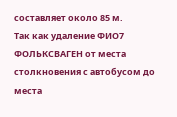составляет около 85 м.
Так как удаление ФИО7 ФОЛЬКСВАГЕН от места столкновения с автобусом до места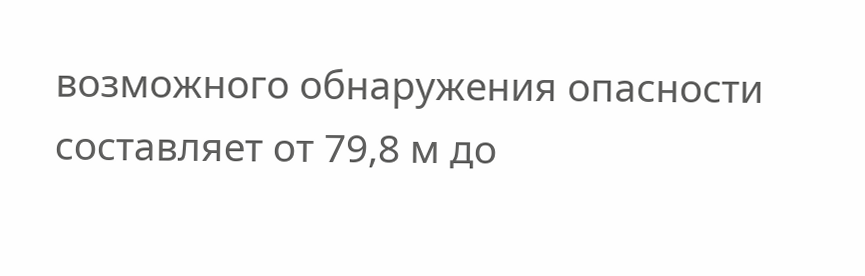возможного обнаружения опасности составляет от 79,8 м до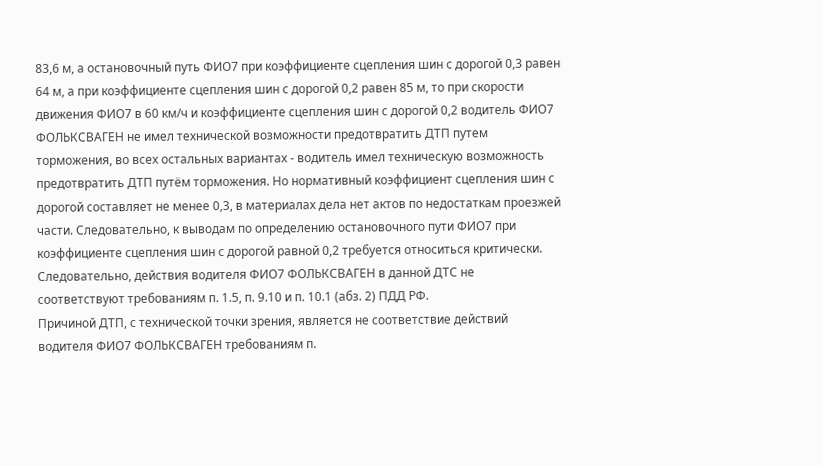83,6 м, а остановочный путь ФИО7 при коэффициенте сцепления шин с дорогой 0,3 равен 64 м, а при коэффициенте сцепления шин с дорогой 0,2 равен 85 м, то при скорости движения ФИО7 в 60 км/ч и коэффициенте сцепления шин с дорогой 0,2 водитель ФИО7 ФОЛЬКСВАГЕН не имел технической возможности предотвратить ДТП путем торможения, во всех остальных вариантах - водитель имел техническую возможность предотвратить ДТП путём торможения. Но нормативный коэффициент сцепления шин с дорогой составляет не менее 0,3, в материалах дела нет актов по недостаткам проезжей части. Следовательно, к выводам по определению остановочного пути ФИО7 при коэффициенте сцепления шин с дорогой равной 0,2 требуется относиться критически.
Следовательно, действия водителя ФИО7 ФОЛЬКСВАГЕН в данной ДТС не соответствуют требованиям п. 1.5, п. 9.10 и п. 10.1 (абз. 2) ПДД РФ.
Причиной ДТП, с технической точки зрения, является не соответствие действий водителя ФИО7 ФОЛЬКСВАГЕН требованиям п.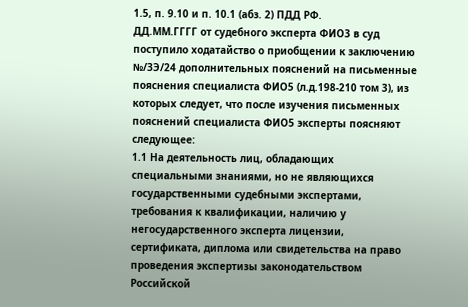1.5, п. 9.10 и п. 10.1 (абз. 2) ПДД РФ.
ДД.ММ.ГГГГ от судебного эксперта ФИО3 в суд поступило ходатайство о приобщении к заключению №/ЗЭ/24 дополнительных пояснений на письменные пояснения специалиста ФИО5 (л.д.198-210 том 3), из которых следует, что после изучения письменных пояснений специалиста ФИО5 эксперты поясняют следующее:
1.1 На деятельность лиц, обладающих специальными знаниями, но не являющихся государственными судебными экспертами, требования к квалификации, наличию у негосударственного эксперта лицензии, сертификата, диплома или свидетельства на право проведения экспертизы законодательством Российской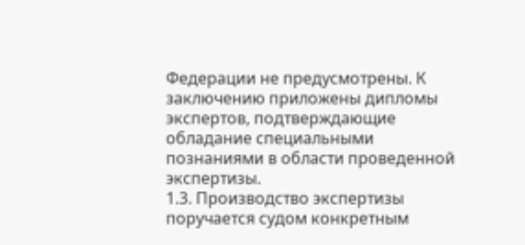Федерации не предусмотрены. К заключению приложены дипломы экспертов, подтверждающие обладание специальными познаниями в области проведенной экспертизы.
1.3. Производство экспертизы поручается судом конкретным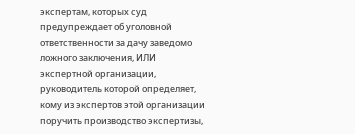экспертам, которых суд предупреждает об уголовной ответственности за дачу заведомо ложного заключения, ИЛИ экспертной организации, руководитель которой определяет, кому из экспертов этой организации поручить производство экспертизы,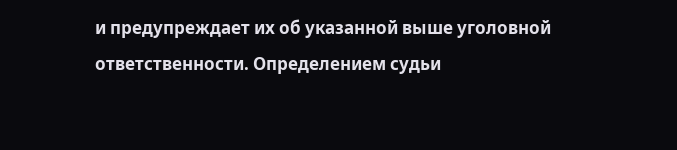и предупреждает их об указанной выше уголовной ответственности. Определением судьи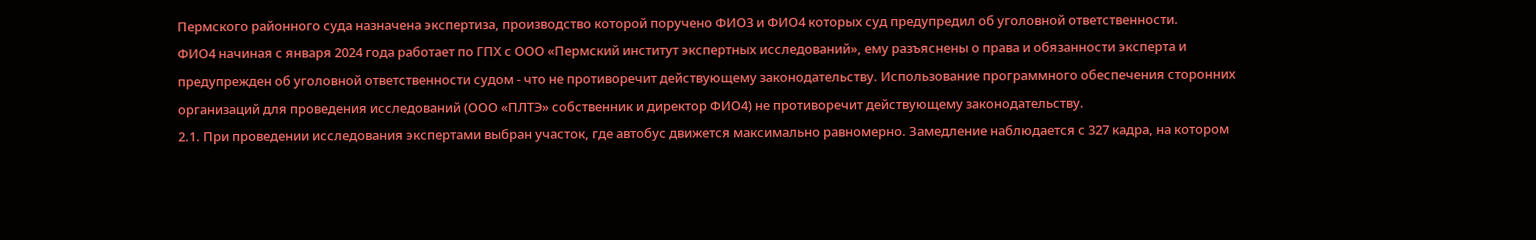Пермского районного суда назначена экспертиза, производство которой поручено ФИО3 и ФИО4 которых суд предупредил об уголовной ответственности.
ФИО4 начиная с января 2024 года работает по ГПХ с ООО «Пермский институт экспертных исследований», ему разъяснены о права и обязанности эксперта и предупрежден об уголовной ответственности судом - что не противоречит действующему законодательству. Использование программного обеспечения сторонних организаций для проведения исследований (ООО «ПЛТЭ» собственник и директор ФИО4) не противоречит действующему законодательству.
2.1. При проведении исследования экспертами выбран участок, где автобус движется максимально равномерно. Замедление наблюдается с 327 кадра, на котором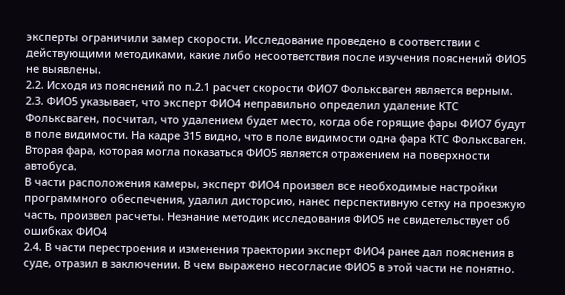эксперты ограничили замер скорости. Исследование проведено в соответствии с действующими методиками, какие либо несоответствия после изучения пояснений ФИО5 не выявлены.
2.2. Исходя из пояснений по п.2.1 расчет скорости ФИО7 Фольксваген является верным.
2.3. ФИО5 указывает, что эксперт ФИО4 неправильно определил удаление КТС Фольксваген, посчитал, что удалением будет место, когда обе горящие фары ФИО7 будут в поле видимости. На кадре 315 видно, что в поле видимости одна фара КТС Фольксваген. Вторая фара, которая могла показаться ФИО5 является отражением на поверхности автобуса.
В части расположения камеры, эксперт ФИО4 произвел все необходимые настройки программного обеспечения, удалил дисторсию, нанес перспективную сетку на проезжую часть, произвел расчеты. Незнание методик исследования ФИО5 не свидетельствует об ошибках ФИО4
2.4. В части перестроения и изменения траектории эксперт ФИО4 ранее дал пояснения в суде, отразил в заключении. В чем выражено несогласие ФИО5 в этой части не понятно.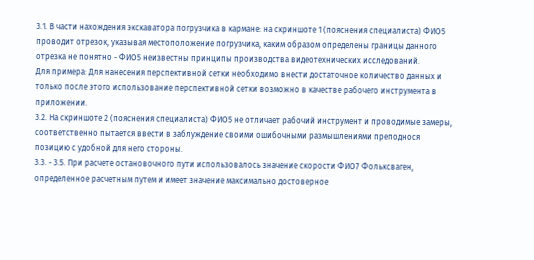3.1. В части нахождения экскаватора погрузчика в кармане: на скриншоте 1 (пояснения специалиста) ФИО5 проводит отрезок, указывая местоположение погрузчика, каким образом определены границы данного отрезка не понятно - ФИО5 неизвестны принципы производства видеотехнических исследований.
Для примера: Для нанесения перспективной сетки необходимо внести достаточное количество данных и только после этого использование перспективной сетки возможно в качестве рабочего инструмента в приложении.
3.2. На скриншоте 2 (пояснения специалиста) ФИО5 не отличает рабочий инструмент и проводимые замеры, соответственно пытается ввести в заблуждение своими ошибочными размышлениями преподнося позицию с удобной для него стороны.
3.3. - 3.5. При расчете остановочного пути использовалось значение скорости ФИО7 Фольксваген, определенное расчетным путем и имеет значение максимально достоверное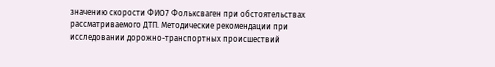значению скорости ФИО7 Фольксваген при обстоятельствах рассматриваемого ДТП. Методические рекомендации при исследовании дорожно-транспортных происшествий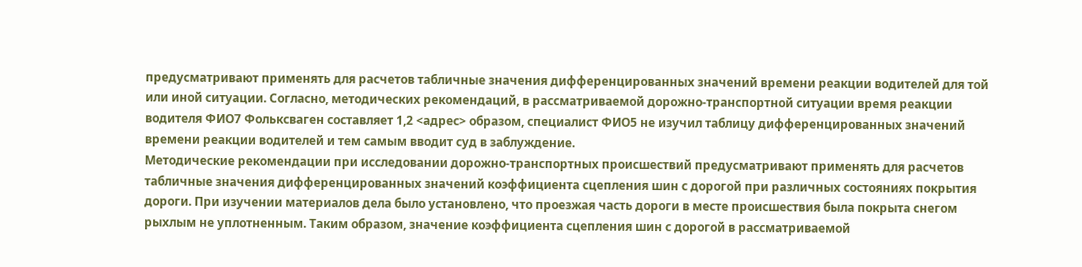предусматривают применять для расчетов табличные значения дифференцированных значений времени реакции водителей для той или иной ситуации. Согласно, методических рекомендаций, в рассматриваемой дорожно-транспортной ситуации время реакции водителя ФИО7 Фольксваген составляет 1,2 <адрес> образом, специалист ФИО5 не изучил таблицу дифференцированных значений времени реакции водителей и тем самым вводит суд в заблуждение.
Методические рекомендации при исследовании дорожно-транспортных происшествий предусматривают применять для расчетов табличные значения дифференцированных значений коэффициента сцепления шин с дорогой при различных состояниях покрытия дороги. При изучении материалов дела было установлено, что проезжая часть дороги в месте происшествия была покрыта снегом рыхлым не уплотненным. Таким образом, значение коэффициента сцепления шин с дорогой в рассматриваемой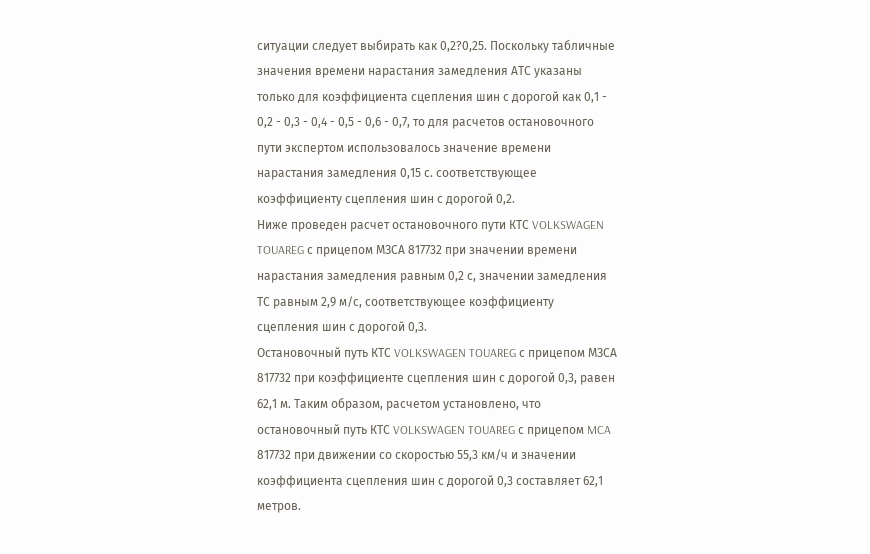ситуации следует выбирать как 0,2?0,25. Поскольку табличные значения времени нарастания замедления АТС указаны только для коэффициента сцепления шин с дорогой как 0,1 - 0,2 - 0,3 - 0,4 - 0,5 - 0,6 - 0,7, то для расчетов остановочного пути экспертом использовалось значение времени нарастания замедления 0,15 с. соответствующее коэффициенту сцепления шин с дорогой 0,2.
Ниже проведен расчет остановочного пути КТС VOLKSWAGEN TOUAREG с прицепом МЗСА 817732 при значении времени нарастания замедления равным 0,2 с, значении замедления ТС равным 2,9 м/с, соответствующее коэффициенту сцепления шин с дорогой 0,3.
Остановочный путь КТС VOLKSWAGEN TOUAREG с прицепом МЗСА 817732 при коэффициенте сцепления шин с дорогой 0,3, равен 62,1 м. Таким образом, расчетом установлено, что остановочный путь КТС VOLKSWAGEN TOUAREG с прицепом MCA 817732 при движении со скоростью 55,3 км/ч и значении коэффициента сцепления шин с дорогой 0,3 составляет 62,1 метров.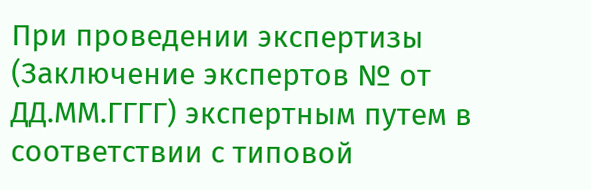При проведении экспертизы (Заключение экспертов № от ДД.ММ.ГГГГ) экспертным путем в соответствии с типовой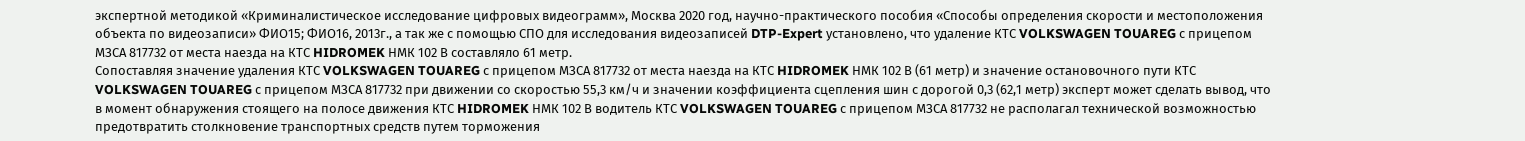экспертной методикой «Криминалистическое исследование цифровых видеограмм», Москва 2020 год, научно-практического пособия «Способы определения скорости и местоположения объекта по видеозаписи» ФИО15; ФИО16, 2013г., а так же с помощью СПО для исследования видеозаписей DTP-Expert установлено, что удаление КТС VOLKSWAGEN TOUAREG с прицепом МЗСА 817732 от места наезда на КТС HIDROMEK НМК 102 В составляло 61 метр.
Сопоставляя значение удаления КТС VOLKSWAGEN TOUAREG с прицепом МЗСА 817732 от места наезда на КТС HIDROMEK НМК 102 В (61 метр) и значение остановочного пути КТС VOLKSWAGEN TOUAREG с прицепом МЗСА 817732 при движении со скоростью 55,3 км/ч и значении коэффициента сцепления шин с дорогой 0,3 (62,1 метр) эксперт может сделать вывод, что в момент обнаружения стоящего на полосе движения КТС HIDROMEK НМК 102 В водитель КТС VOLKSWAGEN TOUAREG с прицепом МЗСА 817732 не располагал технической возможностью предотвратить столкновение транспортных средств путем торможения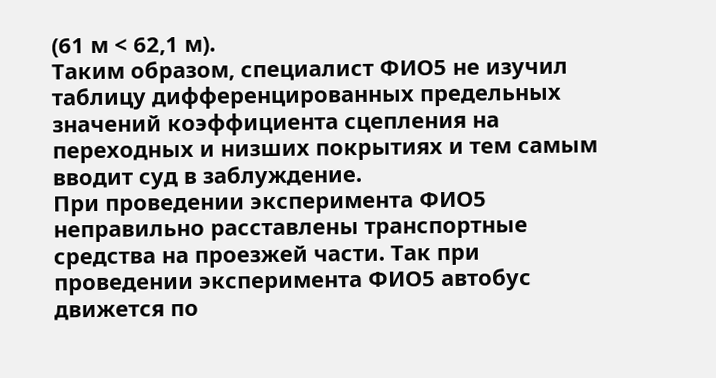(61 м < 62,1 м).
Таким образом, специалист ФИО5 не изучил таблицу дифференцированных предельных значений коэффициента сцепления на переходных и низших покрытиях и тем самым вводит суд в заблуждение.
При проведении эксперимента ФИО5 неправильно расставлены транспортные средства на проезжей части. Так при проведении эксперимента ФИО5 автобус движется по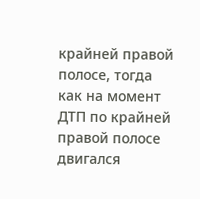крайней правой полосе, тогда как на момент ДТП по крайней правой полосе двигался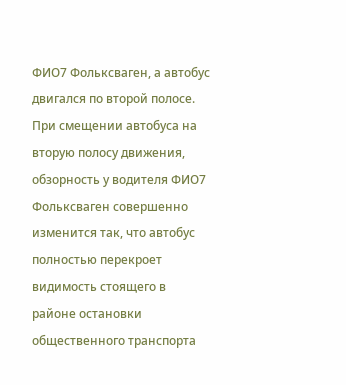ФИО7 Фольксваген, а автобус двигался по второй полосе.
При смещении автобуса на вторую полосу движения, обзорность у водителя ФИО7 Фольксваген совершенно изменится так, что автобус полностью перекроет видимость стоящего в районе остановки общественного транспорта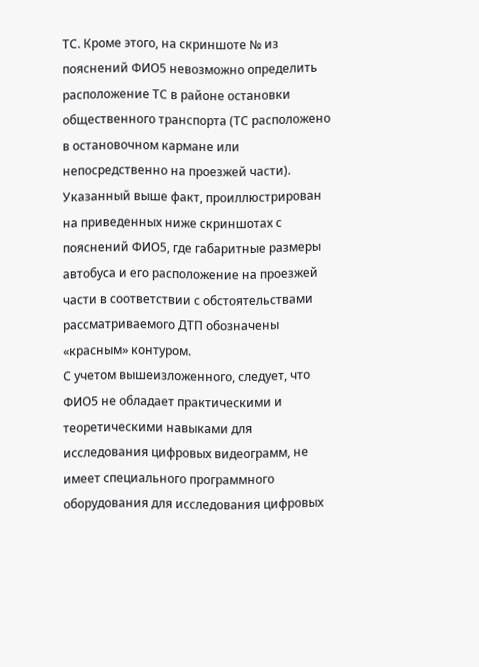ТС. Кроме этого, на скриншоте № из пояснений ФИО5 невозможно определить расположение ТС в районе остановки общественного транспорта (ТС расположено в остановочном кармане или непосредственно на проезжей части). Указанный выше факт, проиллюстрирован на приведенных ниже скриншотах с пояснений ФИО5, где габаритные размеры автобуса и его расположение на проезжей части в соответствии с обстоятельствами рассматриваемого ДТП обозначены «красным» контуром.
С учетом вышеизложенного, следует, что ФИО5 не обладает практическими и теоретическими навыками для исследования цифровых видеограмм, не имеет специального программного оборудования для исследования цифровых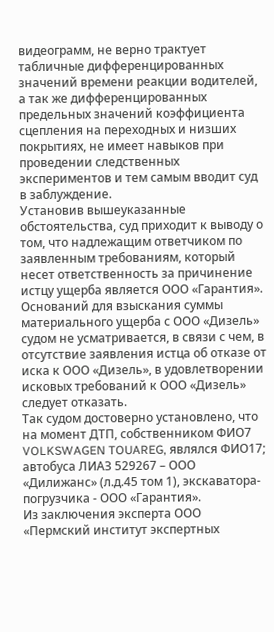видеограмм, не верно трактует табличные дифференцированных значений времени реакции водителей, а так же дифференцированных предельных значений коэффициента сцепления на переходных и низших покрытиях, не имеет навыков при проведении следственных экспериментов и тем самым вводит суд в заблуждение.
Установив вышеуказанные обстоятельства, суд приходит к выводу о том, что надлежащим ответчиком по заявленным требованиям, который несет ответственность за причинение истцу ущерба является ООО «Гарантия». Оснований для взыскания суммы материального ущерба с ООО «Дизель» судом не усматривается, в связи с чем, в отсутствие заявления истца об отказе от иска к ООО «Дизель», в удовлетворении исковых требований к ООО «Дизель» следует отказать.
Так судом достоверно установлено, что на момент ДТП, собственником ФИО7 VOLKSWAGEN TOUAREG, являлся ФИО17; автобуса ЛИАЗ 529267 – ООО «Дилижанс» (л.д.45 том 1), экскаватора-погрузчика - ООО «Гарантия».
Из заключения эксперта ООО «Пермский институт экспертных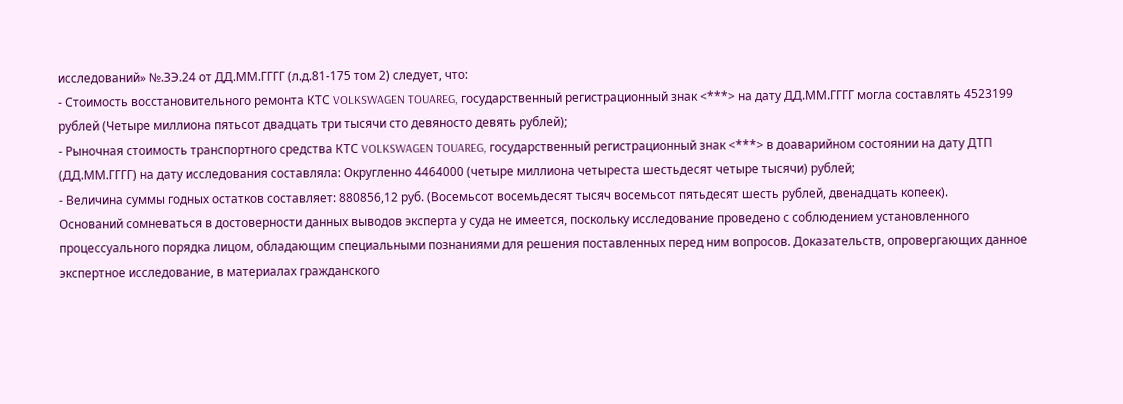исследований» №.ЗЭ.24 от ДД.ММ.ГГГГ (л.д.81-175 том 2) следует, что:
- Стоимость восстановительного ремонта КТС VOLKSWAGEN TOUAREG, государственный регистрационный знак <***> на дату ДД.ММ.ГГГГ могла составлять 4523199 рублей (Четыре миллиона пятьсот двадцать три тысячи сто девяносто девять рублей);
- Рыночная стоимость транспортного средства КТС VOLKSWAGEN TOUAREG, государственный регистрационный знак <***> в доаварийном состоянии на дату ДТП (ДД.ММ.ГГГГ) на дату исследования составляла: Округленно 4464000 (четыре миллиона четыреста шестьдесят четыре тысячи) рублей;
- Величина суммы годных остатков составляет: 880856,12 руб. (Восемьсот восемьдесят тысяч восемьсот пятьдесят шесть рублей, двенадцать копеек).
Оснований сомневаться в достоверности данных выводов эксперта у суда не имеется, поскольку исследование проведено с соблюдением установленного процессуального порядка лицом, обладающим специальными познаниями для решения поставленных перед ним вопросов. Доказательств, опровергающих данное экспертное исследование, в материалах гражданского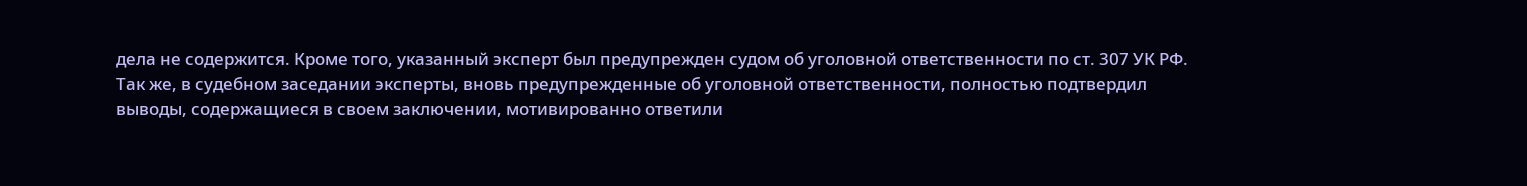дела не содержится. Кроме того, указанный эксперт был предупрежден судом об уголовной ответственности по ст. 307 УК РФ.
Так же, в судебном заседании эксперты, вновь предупрежденные об уголовной ответственности, полностью подтвердил выводы, содержащиеся в своем заключении, мотивированно ответили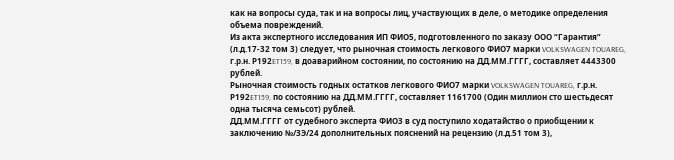как на вопросы суда, так и на вопросы лиц, участвующих в деле, о методике определения объема повреждений.
Из акта экспертного исследования ИП ФИО5, подготовленного по заказу ООО “Гарантия” (л.д.17-32 том 3) следует, что рыночная стоимость легкового ФИО7 марки VOLKSWAGEN TOUAREG, г.р.н. Р192ET159, в доаварийном состоянии, по состоянию на ДД.ММ.ГГГГ, составляет 4443300 рублей.
Рыночная стоимость годных остатков легкового ФИО7 марки VOLKSWAGEN TOUAREG, г.р.н. Р192ET159, по состоянию на ДД.ММ.ГГГГ, составляет 1161700 (Один миллион сто шестьдесят одна тысяча семьсот) рублей.
ДД.ММ.ГГГГ от судебного эксперта ФИО3 в суд поступило ходатайство о приобщении к заключению №/ЗЭ/24 дополнительных пояснений на рецензию (л.д.51 том 3),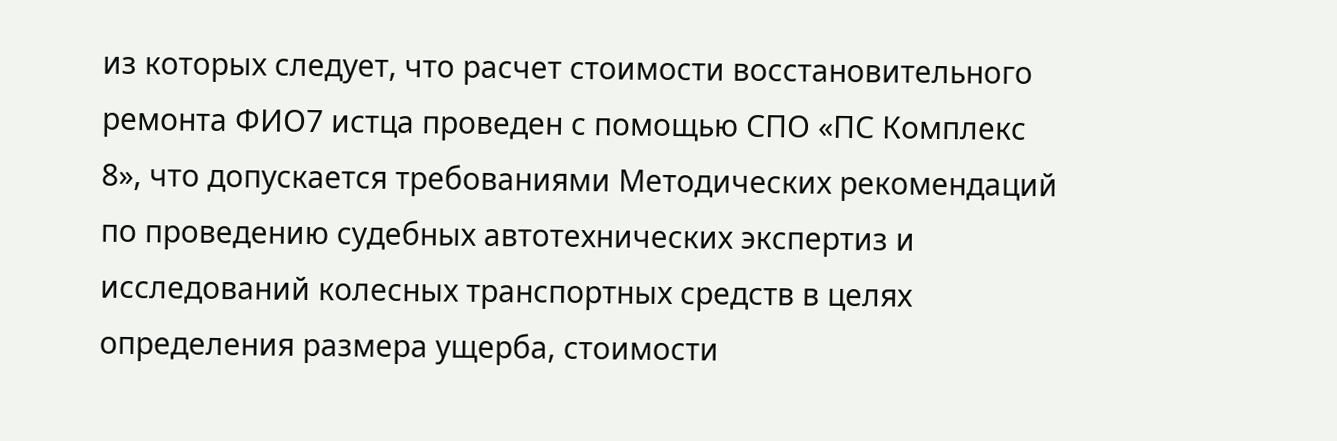из которых следует, что расчет стоимости восстановительного ремонта ФИО7 истца проведен с помощью СПО «ПС Комплекс 8», что допускается требованиями Методических рекомендаций по проведению судебных автотехнических экспертиз и исследований колесных транспортных средств в целях определения размера ущерба, стоимости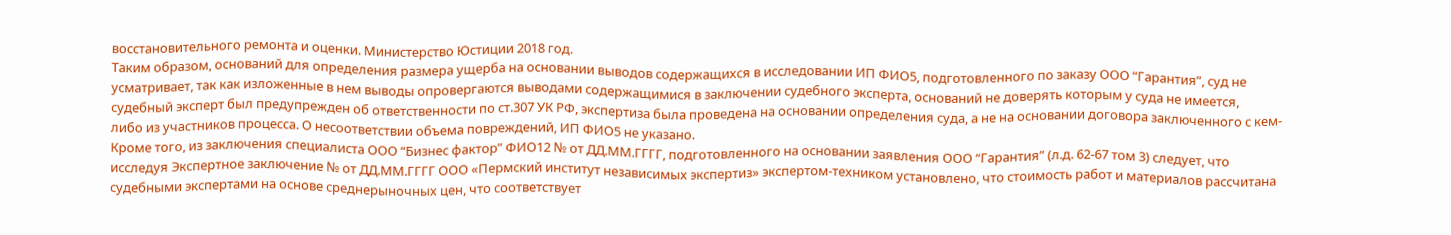восстановительного ремонта и оценки. Министерство Юстиции 2018 год.
Таким образом, оснований для определения размера ущерба на основании выводов содержащихся в исследовании ИП ФИО5, подготовленного по заказу ООО “Гарантия”, суд не усматривает, так как изложенные в нем выводы опровергаются выводами содержащимися в заключении судебного эксперта, оснований не доверять которым у суда не имеется, судебный эксперт был предупрежден об ответственности по ст.307 УК РФ, экспертиза была проведена на основании определения суда, а не на основании договора заключенного с кем-либо из участников процесса. О несоответствии объема повреждений, ИП ФИО5 не указано.
Кроме того, из заключения специалиста ООО “Бизнес фактор” ФИО12 № от ДД.ММ.ГГГГ, подготовленного на основании заявления ООО “Гарантия” (л.д. 62-67 том 3) следует, что исследуя Экспертное заключение № от ДД.ММ.ГГГГ ООО «Пермский институт независимых экспертиз» экспертом-техником установлено, что стоимость работ и материалов рассчитана судебными экспертами на основе среднерыночных цен, что соответствует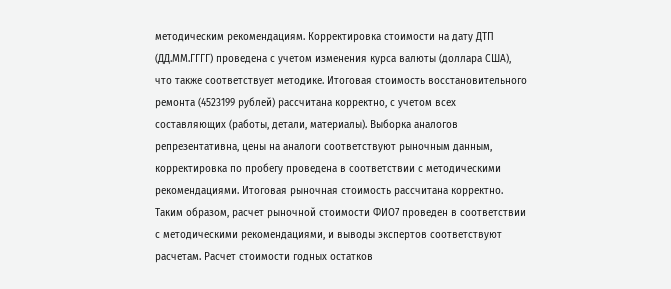методическим рекомендациям. Корректировка стоимости на дату ДТП (ДД.ММ.ГГГГ) проведена с учетом изменения курса валюты (доллара США), что также соответствует методике. Итоговая стоимость восстановительного ремонта (4523199 рублей) рассчитана корректно, с учетом всех составляющих (работы, детали, материалы). Выборка аналогов репрезентативна, цены на аналоги соответствуют рыночным данным, корректировка по пробегу проведена в соответствии с методическими рекомендациями. Итоговая рыночная стоимость рассчитана корректно. Таким образом, расчет рыночной стоимости ФИО7 проведен в соответствии с методическими рекомендациями, и выводы экспертов соответствуют расчетам. Расчет стоимости годных остатков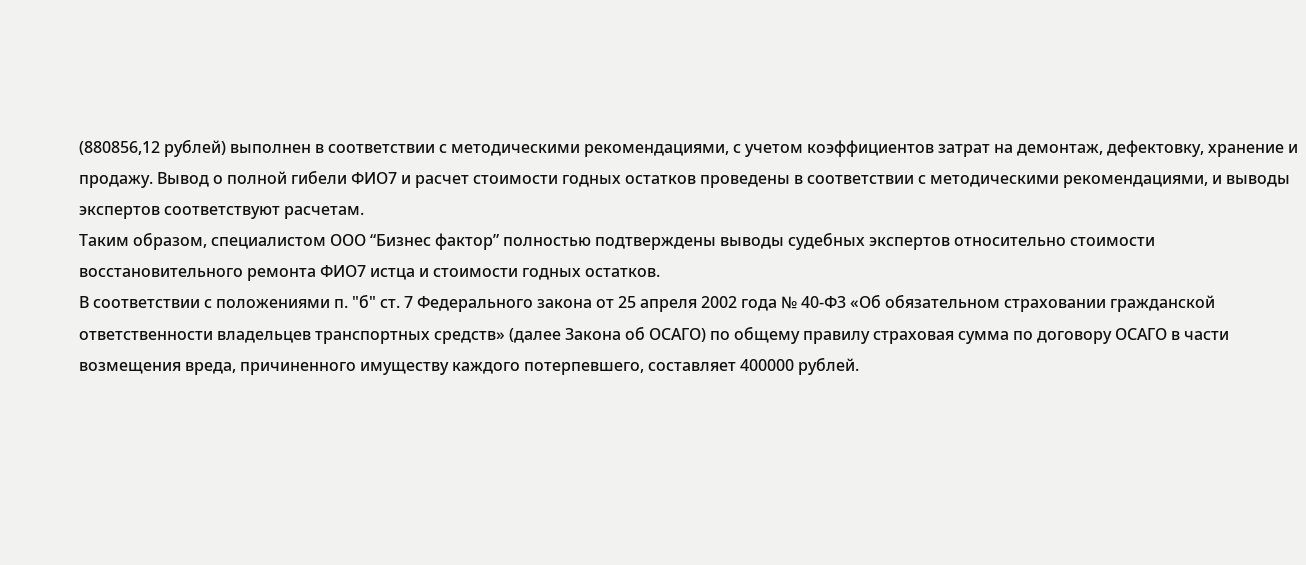(880856,12 рублей) выполнен в соответствии с методическими рекомендациями, с учетом коэффициентов затрат на демонтаж, дефектовку, хранение и продажу. Вывод о полной гибели ФИО7 и расчет стоимости годных остатков проведены в соответствии с методическими рекомендациями, и выводы экспертов соответствуют расчетам.
Таким образом, специалистом ООО “Бизнес фактор” полностью подтверждены выводы судебных экспертов относительно стоимости восстановительного ремонта ФИО7 истца и стоимости годных остатков.
В соответствии с положениями п. "б" ст. 7 Федерального закона от 25 апреля 2002 года № 40-Ф3 «Об обязательном страховании гражданской ответственности владельцев транспортных средств» (далее Закона об ОСАГО) по общему правилу страховая сумма по договору ОСАГО в части возмещения вреда, причиненного имуществу каждого потерпевшего, составляет 400000 рублей.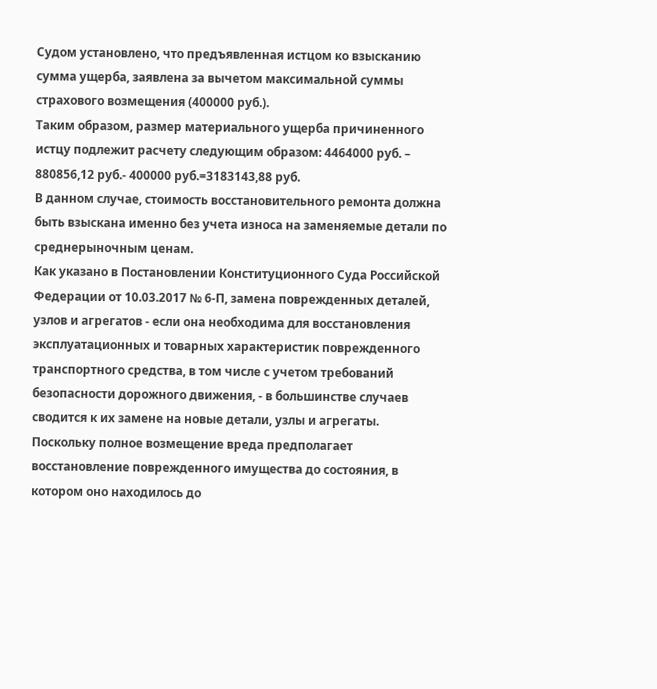Судом установлено, что предъявленная истцом ко взысканию сумма ущерба, заявлена за вычетом максимальной суммы страхового возмещения (400000 руб.).
Таким образом, размер материального ущерба причиненного истцу подлежит расчету следующим образом: 4464000 руб. – 880856,12 руб.- 400000 руб.=3183143,88 руб.
В данном случае, стоимость восстановительного ремонта должна быть взыскана именно без учета износа на заменяемые детали по среднерыночным ценам.
Как указано в Постановлении Конституционного Суда Российской Федерации от 10.03.2017 № 6-П, замена поврежденных деталей, узлов и агрегатов - если она необходима для восстановления эксплуатационных и товарных характеристик поврежденного транспортного средства, в том числе с учетом требований безопасности дорожного движения, - в большинстве случаев сводится к их замене на новые детали, узлы и агрегаты. Поскольку полное возмещение вреда предполагает восстановление поврежденного имущества до состояния, в котором оно находилось до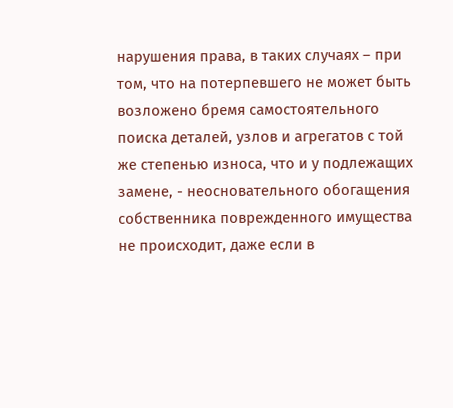нарушения права, в таких случаях – при том, что на потерпевшего не может быть возложено бремя самостоятельного поиска деталей, узлов и агрегатов с той же степенью износа, что и у подлежащих замене, - неосновательного обогащения собственника поврежденного имущества не происходит, даже если в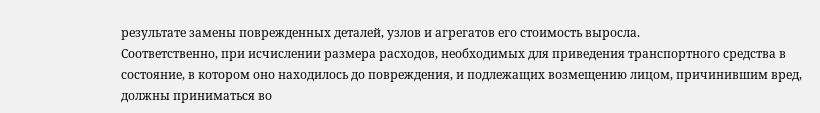результате замены поврежденных деталей, узлов и агрегатов его стоимость выросла.
Соответственно, при исчислении размера расходов, необходимых для приведения транспортного средства в состояние, в котором оно находилось до повреждения, и подлежащих возмещению лицом, причинившим вред, должны приниматься во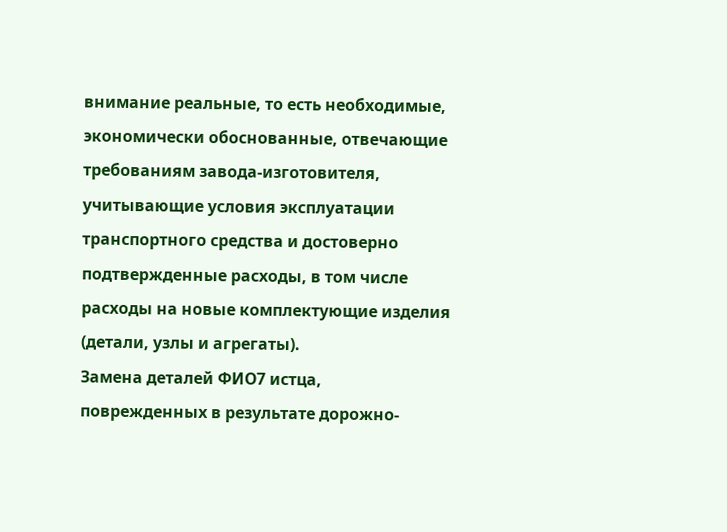внимание реальные, то есть необходимые, экономически обоснованные, отвечающие требованиям завода-изготовителя, учитывающие условия эксплуатации транспортного средства и достоверно подтвержденные расходы, в том числе расходы на новые комплектующие изделия (детали, узлы и агрегаты).
Замена деталей ФИО7 истца, поврежденных в результате дорожно-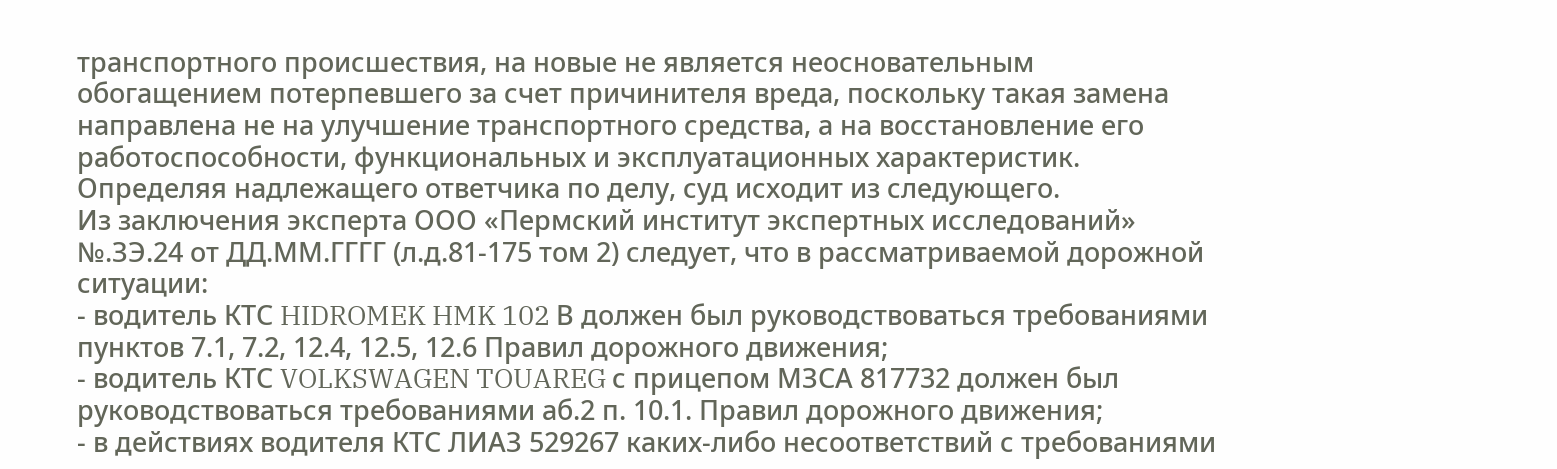транспортного происшествия, на новые не является неосновательным обогащением потерпевшего за счет причинителя вреда, поскольку такая замена направлена не на улучшение транспортного средства, а на восстановление его работоспособности, функциональных и эксплуатационных характеристик.
Определяя надлежащего ответчика по делу, суд исходит из следующего.
Из заключения эксперта ООО «Пермский институт экспертных исследований» №.ЗЭ.24 от ДД.ММ.ГГГГ (л.д.81-175 том 2) следует, что в рассматриваемой дорожной ситуации:
- водитель КТС HIDROMEK HMK 102 В должен был руководствоваться требованиями пунктов 7.1, 7.2, 12.4, 12.5, 12.6 Правил дорожного движения;
- водитель КТС VOLKSWAGEN TOUAREG с прицепом МЗСА 817732 должен был руководствоваться требованиями аб.2 п. 10.1. Правил дорожного движения;
- в действиях водителя КТС ЛИАЗ 529267 каких-либо несоответствий с требованиями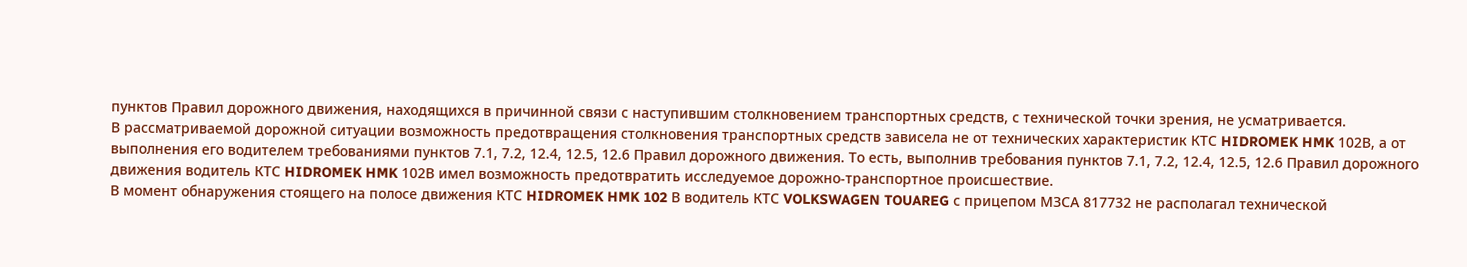пунктов Правил дорожного движения, находящихся в причинной связи с наступившим столкновением транспортных средств, с технической точки зрения, не усматривается.
В рассматриваемой дорожной ситуации возможность предотвращения столкновения транспортных средств зависела не от технических характеристик КТС HIDROMEK HMK 102В, а от выполнения его водителем требованиями пунктов 7.1, 7.2, 12.4, 12.5, 12.6 Правил дорожного движения. То есть, выполнив требования пунктов 7.1, 7.2, 12.4, 12.5, 12.6 Правил дорожного движения водитель КТС HIDROMEK HMK 102В имел возможность предотвратить исследуемое дорожно-транспортное происшествие.
В момент обнаружения стоящего на полосе движения КТС HIDROMEK HMK 102 В водитель КТС VOLKSWAGEN TOUAREG с прицепом МЗСА 817732 не располагал технической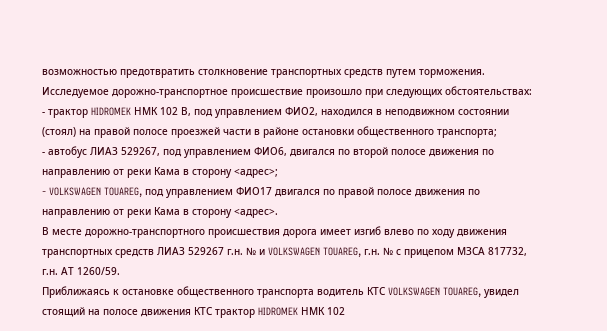возможностью предотвратить столкновение транспортных средств путем торможения.
Исследуемое дорожно-транспортное происшествие произошло при следующих обстоятельствах:
- трактор HIDROMEK НМК 102 В, под управлением ФИО2, находился в неподвижном состоянии (стоял) на правой полосе проезжей части в районе остановки общественного транспорта;
- автобус ЛИАЗ 529267, под управлением ФИО6, двигался по второй полосе движения по направлению от реки Кама в сторону <адрес>;
- VOLKSWAGEN TOUAREG, под управлением ФИО17 двигался по правой полосе движения по направлению от реки Кама в сторону <адрес>.
В месте дорожно-транспортного происшествия дорога имеет изгиб влево по ходу движения транспортных средств ЛИАЗ 529267 г.н. № и VOLKSWAGEN TOUAREG, г.н. № с прицепом МЗСА 817732, г.н. АТ 1260/59.
Приближаясь к остановке общественного транспорта водитель КТС VOLKSWAGEN TOUAREG, увидел стоящий на полосе движения КТС трактор HIDROMEK НМК 102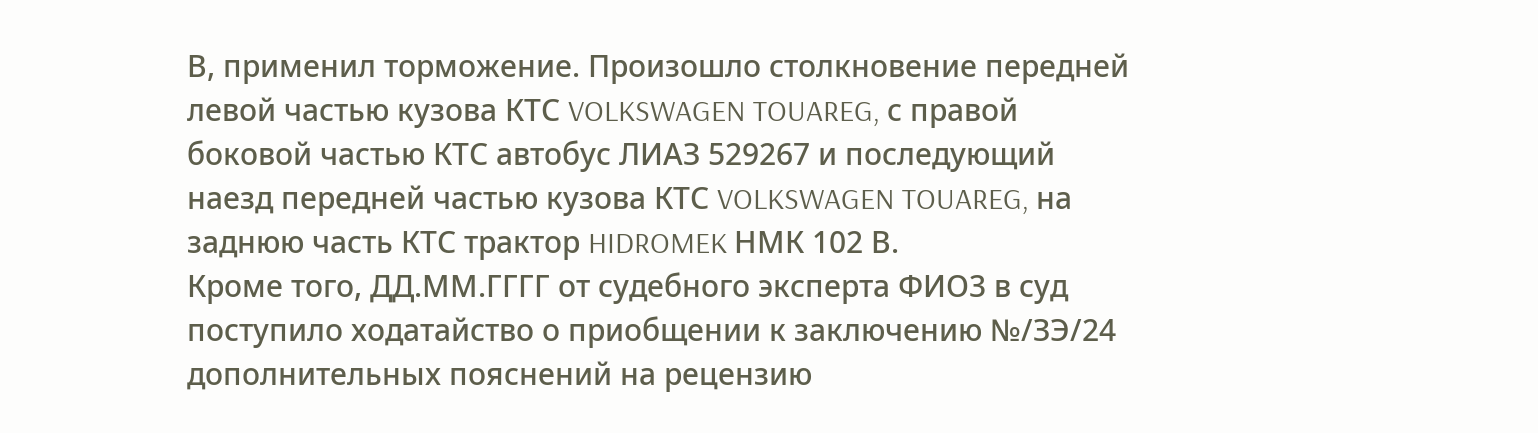В, применил торможение. Произошло столкновение передней левой частью кузова КТС VOLKSWAGEN TOUAREG, с правой боковой частью КТС автобус ЛИАЗ 529267 и последующий наезд передней частью кузова КТС VOLKSWAGEN TOUAREG, на заднюю часть КТС трактор HIDROMEK НМК 102 В.
Кроме того, ДД.ММ.ГГГГ от судебного эксперта ФИО3 в суд поступило ходатайство о приобщении к заключению №/ЗЭ/24 дополнительных пояснений на рецензию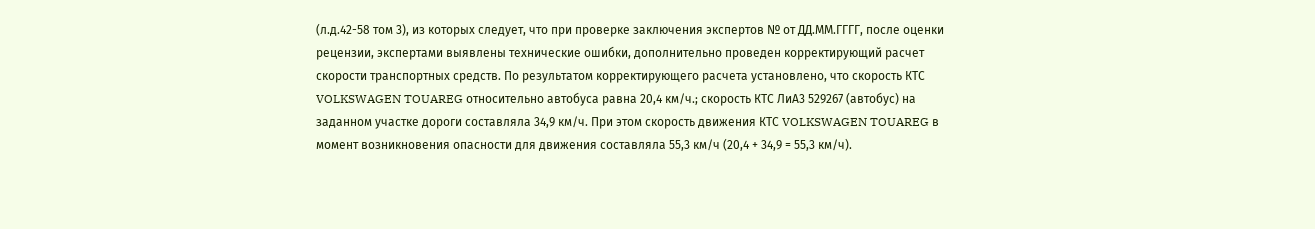(л.д.42-58 том 3), из которых следует, что при проверке заключения экспертов № от ДД.ММ.ГГГГ, после оценки рецензии, экспертами выявлены технические ошибки, дополнительно проведен корректирующий расчет скорости транспортных средств. По результатом корректирующего расчета установлено, что скорость КТС VOLKSWAGEN TOUAREG относительно автобуса равна 20,4 км/ч.; скорость КТС ЛиА3 529267 (автобус) на заданном участке дороги составляла 34,9 км/ч. При этом скорость движения КТС VOLKSWAGEN TOUAREG в момент возникновения опасности для движения составляла 55,3 км/ч (20,4 + 34,9 = 55,3 км/ч).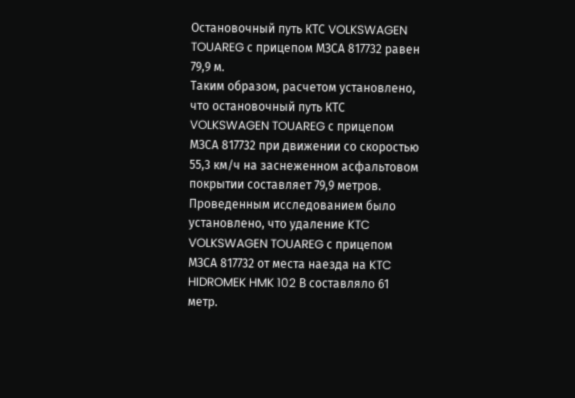Остановочный путь КТС VOLKSWAGEN TOUAREG с прицепом МЗСА 817732 равен 79,9 м.
Таким образом, расчетом установлено, что остановочный путь КТС VOLKSWAGEN TOUAREG с прицепом МЗСА 817732 при движении со скоростью 55,3 км/ч на заснеженном асфальтовом покрытии составляет 79,9 метров.
Проведенным исследованием было установлено, что удаление KTC VOLKSWAGEN TOUAREG с прицепом МЗСА 817732 от места наезда на KTC HIDROMEK HMK 102 В составляло 61 метр.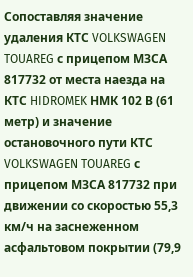Сопоставляя значение удаления КТС VOLKSWAGEN TOUAREG с прицепом МЗСА 817732 от места наезда на КТС HIDROMEK НМК 102 В (61 метр) и значение остановочного пути КТС VOLKSWAGEN TOUAREG с прицепом МЗСА 817732 при движении со скоростью 55,3 км/ч на заснеженном асфальтовом покрытии (79,9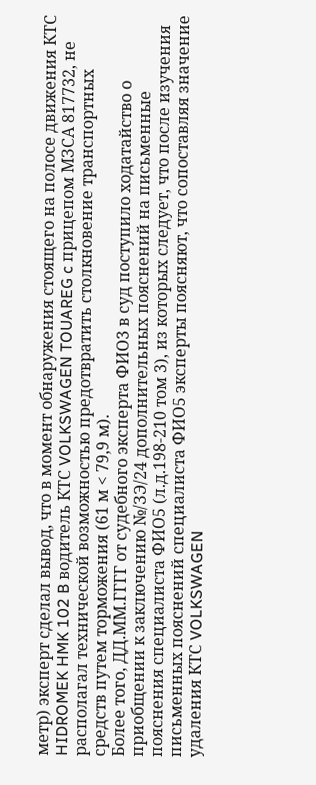метр) эксперт сделал вывод, что в момент обнаружения стоящего на полосе движения КТС HIDROMEK HMK 102 B водитель КТС VOLKSWAGEN TOUAREG c прицепом МЗСА 817732, не располагал технической возможностью предотвратить столкновение транспортных средств путем торможения (61 м < 79,9 м).
Более того, ДД.ММ.ГГГГ от судебного эксперта ФИО3 в суд поступило ходатайство о приобщении к заключению №/ЗЭ/24 дополнительных пояснений на письменные пояснения специалиста ФИО5 (л.д.198-210 том 3), из которых следует, что после изучения письменных пояснений специалиста ФИО5 эксперты поясняют, что сопоставляя значение удаления КТС VOLKSWAGEN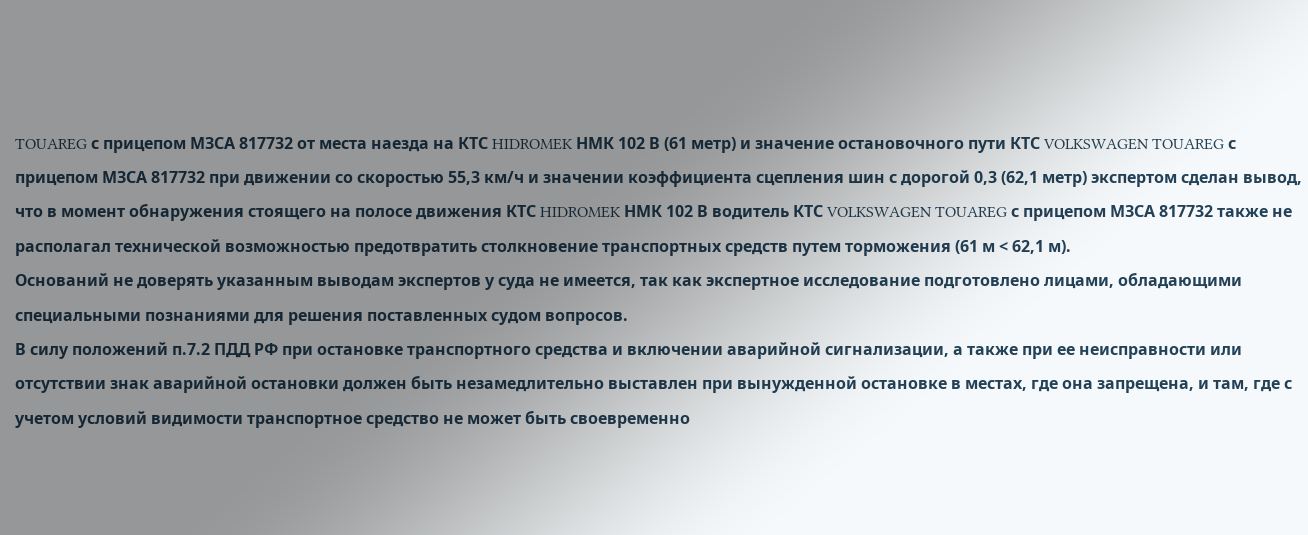TOUAREG с прицепом МЗСА 817732 от места наезда на КТС HIDROMEK НМК 102 В (61 метр) и значение остановочного пути КТС VOLKSWAGEN TOUAREG с прицепом МЗСА 817732 при движении со скоростью 55,3 км/ч и значении коэффициента сцепления шин с дорогой 0,3 (62,1 метр) экспертом сделан вывод, что в момент обнаружения стоящего на полосе движения КТС HIDROMEK НМК 102 В водитель КТС VOLKSWAGEN TOUAREG с прицепом МЗСА 817732 также не располагал технической возможностью предотвратить столкновение транспортных средств путем торможения (61 м < 62,1 м).
Оснований не доверять указанным выводам экспертов у суда не имеется, так как экспертное исследование подготовлено лицами, обладающими специальными познаниями для решения поставленных судом вопросов.
В силу положений п.7.2 ПДД РФ при остановке транспортного средства и включении аварийной сигнализации, а также при ее неисправности или отсутствии знак аварийной остановки должен быть незамедлительно выставлен при вынужденной остановке в местах, где она запрещена, и там, где с учетом условий видимости транспортное средство не может быть своевременно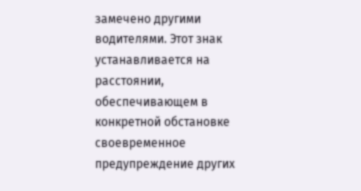замечено другими водителями. Этот знак устанавливается на расстоянии, обеспечивающем в конкретной обстановке своевременное предупреждение других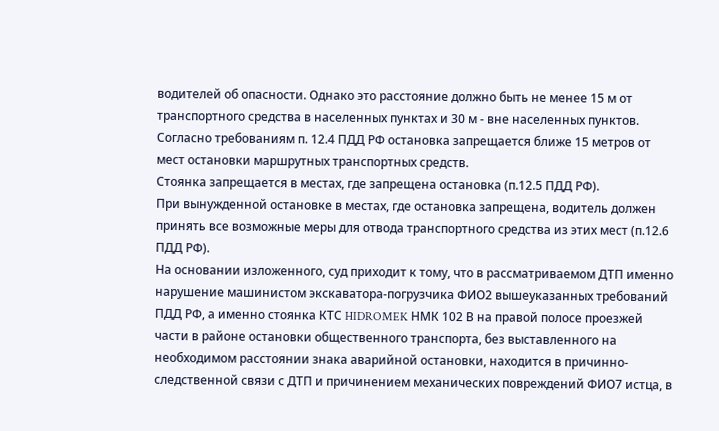водителей об опасности. Однако это расстояние должно быть не менее 15 м от транспортного средства в населенных пунктах и 30 м - вне населенных пунктов.
Согласно требованиям п. 12.4 ПДД РФ остановка запрещается ближе 15 метров от мест остановки маршрутных транспортных средств.
Стоянка запрещается в местах, где запрещена остановка (п.12.5 ПДД РФ).
При вынужденной остановке в местах, где остановка запрещена, водитель должен принять все возможные меры для отвода транспортного средства из этих мест (п.12.6 ПДД РФ).
На основании изложенного, суд приходит к тому, что в рассматриваемом ДТП именно нарушение машинистом экскаватора-погрузчика ФИО2 вышеуказанных требований ПДД РФ, а именно стоянка КТС HIDROMEK НМК 102 В на правой полосе проезжей части в районе остановки общественного транспорта, без выставленного на необходимом расстоянии знака аварийной остановки, находится в причинно-следственной связи с ДТП и причинением механических повреждений ФИО7 истца, в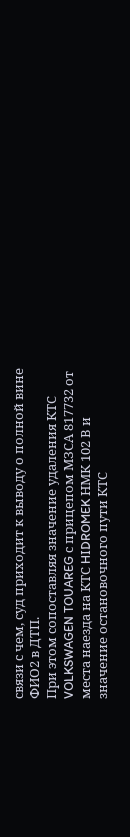связи с чем, суд приходит к выводу о полной вине ФИО2 в ДТП.
При этом сопоставляя значение удаления КТС VOLKSWAGEN TOUAREG с прицепом МЗСА 817732 от места наезда на КТС HIDROMEK НМК 102 В и значение остановочного пути КТС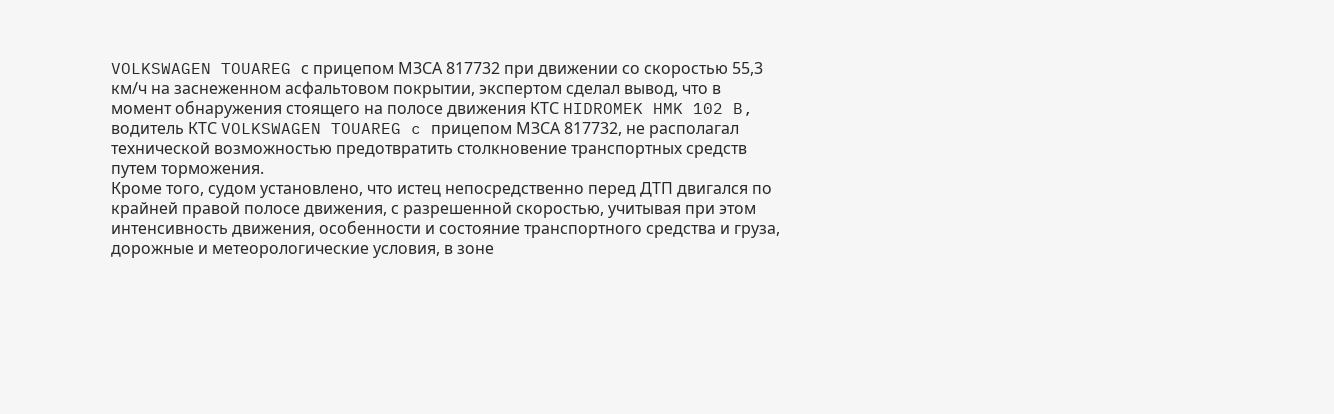VOLKSWAGEN TOUAREG с прицепом МЗСА 817732 при движении со скоростью 55,3 км/ч на заснеженном асфальтовом покрытии, экспертом сделал вывод, что в момент обнаружения стоящего на полосе движения КТС HIDROMEK HMK 102 B, водитель КТС VOLKSWAGEN TOUAREG c прицепом МЗСА 817732, не располагал технической возможностью предотвратить столкновение транспортных средств путем торможения.
Кроме того, судом установлено, что истец непосредственно перед ДТП двигался по крайней правой полосе движения, с разрешенной скоростью, учитывая при этом интенсивность движения, особенности и состояние транспортного средства и груза, дорожные и метеорологические условия, в зоне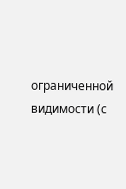ограниченной видимости (с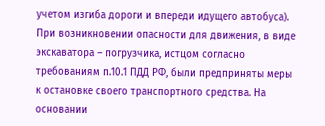учетом изгиба дороги и впереди идущего автобуса).
При возникновении опасности для движения, в виде экскаватора – погрузчика, истцом согласно требованиям п.10.1 ПДД РФ, были предприняты меры к остановке своего транспортного средства. На основании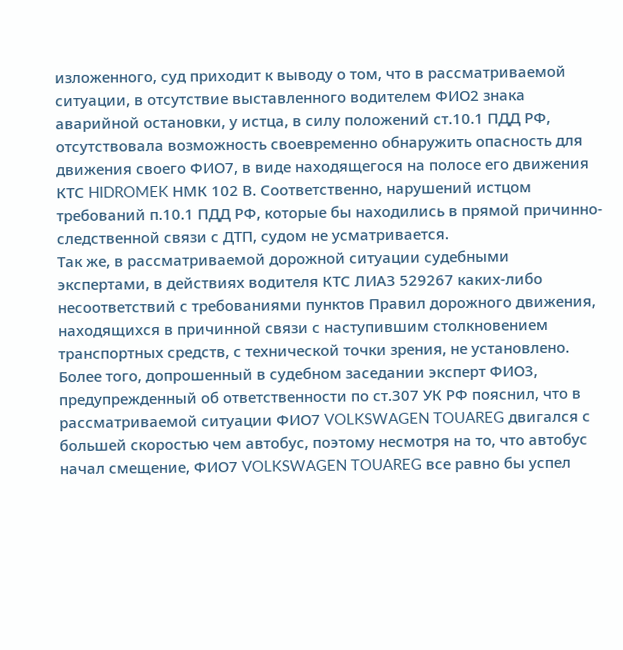изложенного, суд приходит к выводу о том, что в рассматриваемой ситуации, в отсутствие выставленного водителем ФИО2 знака аварийной остановки, у истца, в силу положений ст.10.1 ПДД РФ, отсутствовала возможность своевременно обнаружить опасность для движения своего ФИО7, в виде находящегося на полосе его движения КТС HIDROMEK НМК 102 В. Соответственно, нарушений истцом требований п.10.1 ПДД РФ, которые бы находились в прямой причинно-следственной связи с ДТП, судом не усматривается.
Так же, в рассматриваемой дорожной ситуации судебными экспертами, в действиях водителя КТС ЛИАЗ 529267 каких-либо несоответствий с требованиями пунктов Правил дорожного движения, находящихся в причинной связи с наступившим столкновением транспортных средств, с технической точки зрения, не установлено. Более того, допрошенный в судебном заседании эксперт ФИО3, предупрежденный об ответственности по ст.307 УК РФ пояснил, что в рассматриваемой ситуации ФИО7 VOLKSWAGEN TOUAREG двигался с большей скоростью чем автобус, поэтому несмотря на то, что автобус начал смещение, ФИО7 VOLKSWAGEN TOUAREG все равно бы успел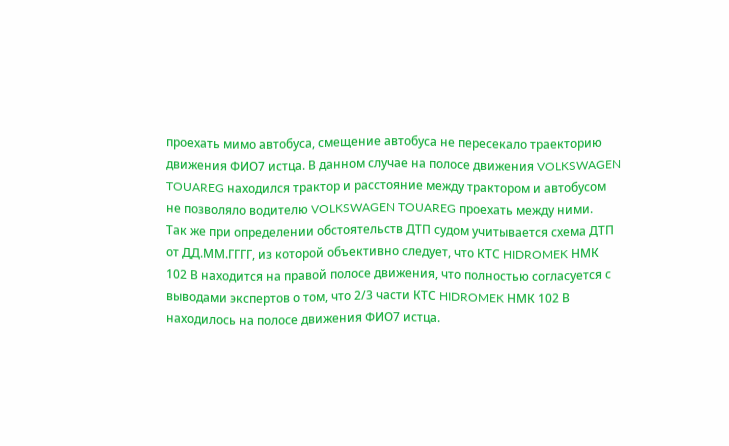проехать мимо автобуса, смещение автобуса не пересекало траекторию движения ФИО7 истца. В данном случае на полосе движения VOLKSWAGEN TOUAREG находился трактор и расстояние между трактором и автобусом не позволяло водителю VOLKSWAGEN TOUAREG проехать между ними.
Так же при определении обстоятельств ДТП судом учитывается схема ДТП от ДД.ММ.ГГГГ, из которой объективно следует, что КТС HIDROMEK НМК 102 В находится на правой полосе движения, что полностью согласуется с выводами экспертов о том, что 2/3 части КТС HIDROMEK НМК 102 В находилось на полосе движения ФИО7 истца.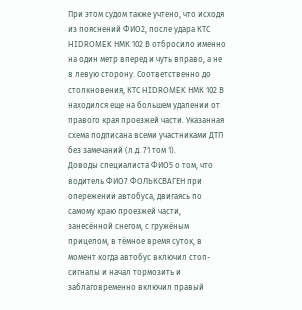При этом судом также учтено, что исходя из пояснений ФИО2, после удара КТС HIDROMEK НМК 102 В отбросило именно на один метр вперед и чуть вправо, а не в левую сторону. Соответственно до столкновения, КТС HIDROMEK НМК 102 В находился еще на большем удалении от правого края проезжей части. Указанная схема подписана всеми участниками ДТП без замечаний (л.д. 71 том 1).
Доводы специалиста ФИО5 о том, что водитель ФИО7 ФОЛЬКСВАГЕН при опережении автобуса, двигаясь по самому краю проезжей части, занесённой снегом, с гружёным прицепом, в тёмное время суток, в момент когда автобус включил стоп-сигналы и начал тормозить и заблаговременно включил правый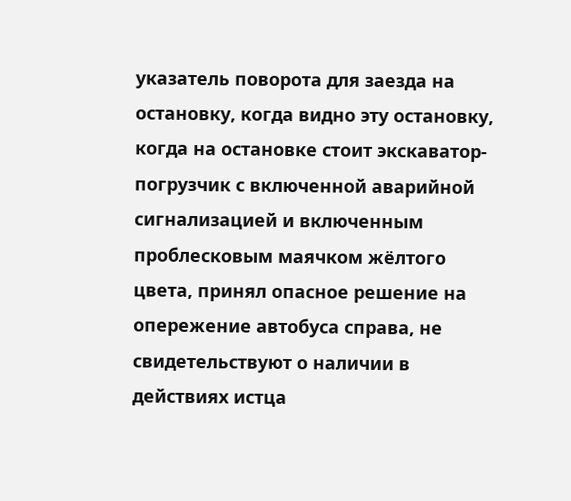указатель поворота для заезда на остановку, когда видно эту остановку, когда на остановке стоит экскаватор-погрузчик с включенной аварийной сигнализацией и включенным проблесковым маячком жёлтого цвета, принял опасное решение на опережение автобуса справа, не свидетельствуют о наличии в действиях истца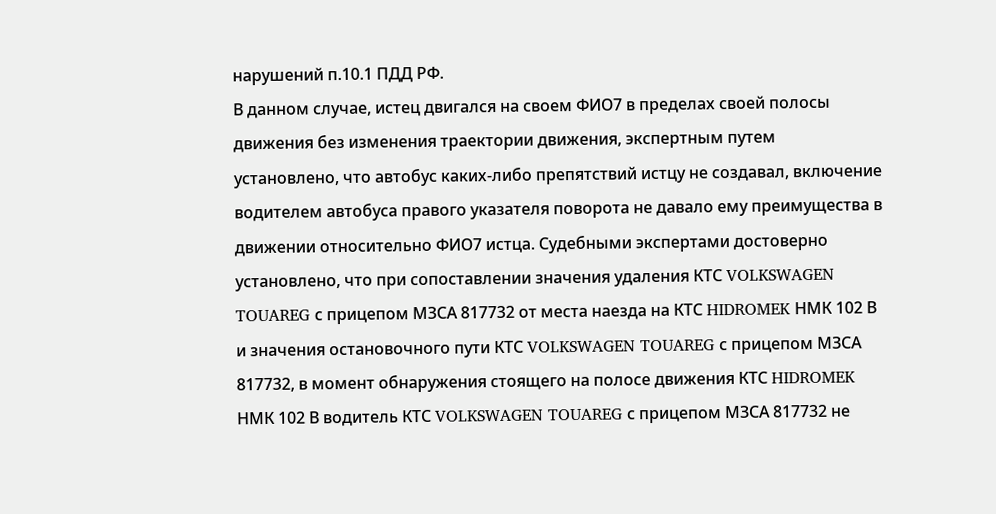нарушений п.10.1 ПДД РФ.
В данном случае, истец двигался на своем ФИО7 в пределах своей полосы движения без изменения траектории движения, экспертным путем установлено, что автобус каких-либо препятствий истцу не создавал, включение водителем автобуса правого указателя поворота не давало ему преимущества в движении относительно ФИО7 истца. Судебными экспертами достоверно установлено, что при сопоставлении значения удаления КТС VOLKSWAGEN TOUAREG с прицепом МЗСА 817732 от места наезда на КТС HIDROMEK НМК 102 В и значения остановочного пути КТС VOLKSWAGEN TOUAREG с прицепом МЗСА 817732, в момент обнаружения стоящего на полосе движения КТС HIDROMEK НМК 102 В водитель КТС VOLKSWAGEN TOUAREG с прицепом МЗСА 817732 не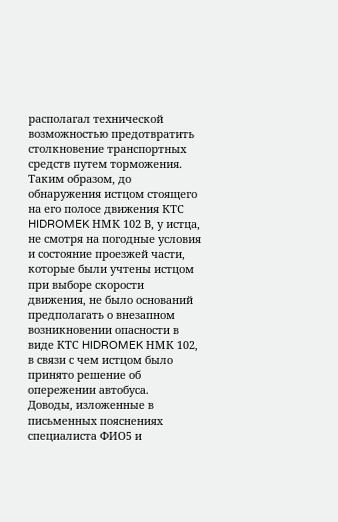располагал технической возможностью предотвратить столкновение транспортных средств путем торможения. Таким образом, до обнаружения истцом стоящего на его полосе движения КТС HIDROMEK НМК 102 В, у истца, не смотря на погодные условия и состояние проезжей части, которые были учтены истцом при выборе скорости движения, не было оснований предполагать о внезапном возникновении опасности в виде КТС HIDROMEK НМК 102, в связи с чем истцом было принято решение об опережении автобуса.
Доводы, изложенные в письменных пояснениях специалиста ФИО5 и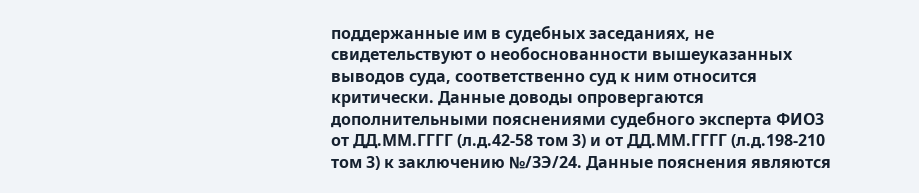поддержанные им в судебных заседаниях, не свидетельствуют о необоснованности вышеуказанных выводов суда, соответственно суд к ним относится критически. Данные доводы опровергаются дополнительными пояснениями судебного эксперта ФИО3 от ДД.ММ.ГГГГ (л.д.42-58 том 3) и от ДД.ММ.ГГГГ (л.д.198-210 том 3) к заключению №/ЗЭ/24. Данные пояснения являются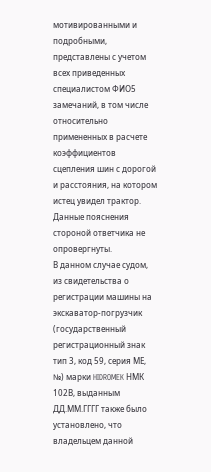мотивированными и подробными, представлены с учетом всех приведенных специалистом ФИО5 замечаний, в том числе относительно примененных в расчете коэффициентов сцепления шин с дорогой и расстояния, на котором истец увидел трактор. Данные пояснения стороной ответчика не опровергнуты.
В данном случае судом, из свидетельства о регистрации машины на экскаватор-погрузчик (государственный регистрационный знак тип 3, код 59, серия МЕ, №) марки HIDROMEK НМК 102В, выданным ДД.ММ.ГГГГ также было установлено, что владельцем данной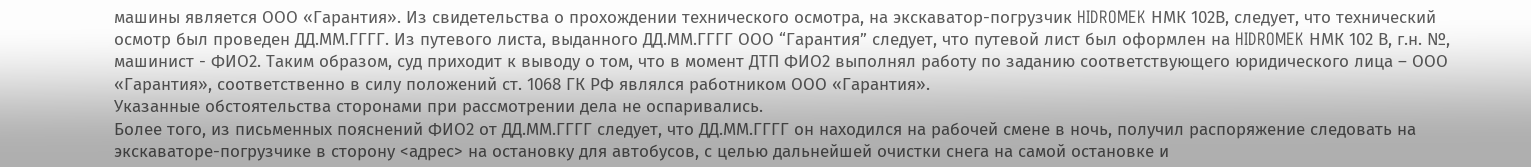машины является ООО «Гарантия». Из свидетельства о прохождении технического осмотра, на экскаватор-погрузчик HIDROMEK НМК 102В, следует, что технический осмотр был проведен ДД.ММ.ГГГГ. Из путевого листа, выданного ДД.ММ.ГГГГ ООО “Гарантия” следует, что путевой лист был оформлен на HIDROMEK НМК 102 В, г.н. №, машинист - ФИО2. Таким образом, суд приходит к выводу о том, что в момент ДТП ФИО2 выполнял работу по заданию соответствующего юридического лица – ООО «Гарантия», соответственно в силу положений ст. 1068 ГК РФ являлся работником ООО «Гарантия».
Указанные обстоятельства сторонами при рассмотрении дела не оспаривались.
Более того, из письменных пояснений ФИО2 от ДД.ММ.ГГГГ следует, что ДД.ММ.ГГГГ он находился на рабочей смене в ночь, получил распоряжение следовать на экскаваторе-погрузчике в сторону <адрес> на остановку для автобусов, с целью дальнейшей очистки снега на самой остановке и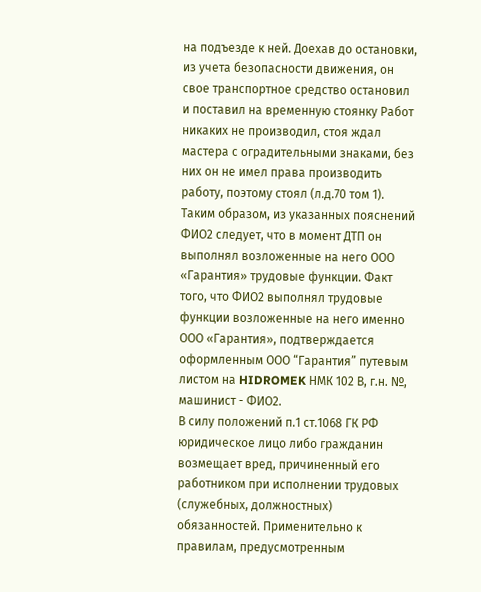на подъезде к ней. Доехав до остановки, из учета безопасности движения, он свое транспортное средство остановил и поставил на временную стоянку Работ никаких не производил, стоя ждал мастера с оградительными знаками, без них он не имел права производить работу, поэтому стоял (л.д.70 том 1).
Таким образом, из указанных пояснений ФИО2 следует, что в момент ДТП он выполнял возложенные на него ООО «Гарантия» трудовые функции. Факт того, что ФИО2 выполнял трудовые функции возложенные на него именно ООО «Гарантия», подтверждается оформленным ООО “Гарантия” путевым листом на HIDROMEK НМК 102 В, г.н. №, машинист - ФИО2.
В силу положений п.1 ст.1068 ГК РФ юридическое лицо либо гражданин возмещает вред, причиненный его работником при исполнении трудовых (служебных, должностных) обязанностей. Применительно к правилам, предусмотренным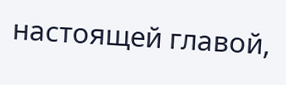настоящей главой,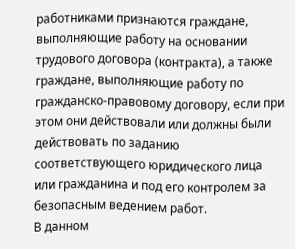работниками признаются граждане, выполняющие работу на основании трудового договора (контракта), а также граждане, выполняющие работу по гражданско-правовому договору, если при этом они действовали или должны были действовать по заданию соответствующего юридического лица или гражданина и под его контролем за безопасным ведением работ.
В данном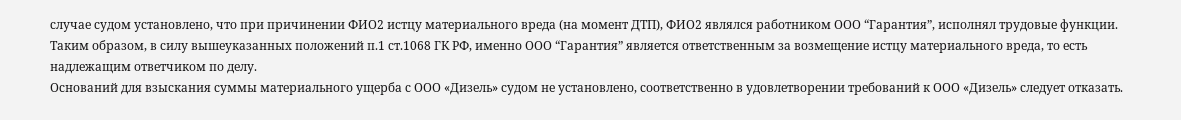случае судом установлено, что при причинении ФИО2 истцу материального вреда (на момент ДТП), ФИО2 являлся работником ООО “Гарантия”, исполнял трудовые функции.
Таким образом, в силу вышеуказанных положений п.1 ст.1068 ГК РФ, именно ООО “Гарантия” является ответственным за возмещение истцу материального вреда, то есть надлежащим ответчиком по делу.
Оснований для взыскания суммы материального ущерба с ООО «Дизель» судом не установлено, соответственно в удовлетворении требований к ООО «Дизель» следует отказать.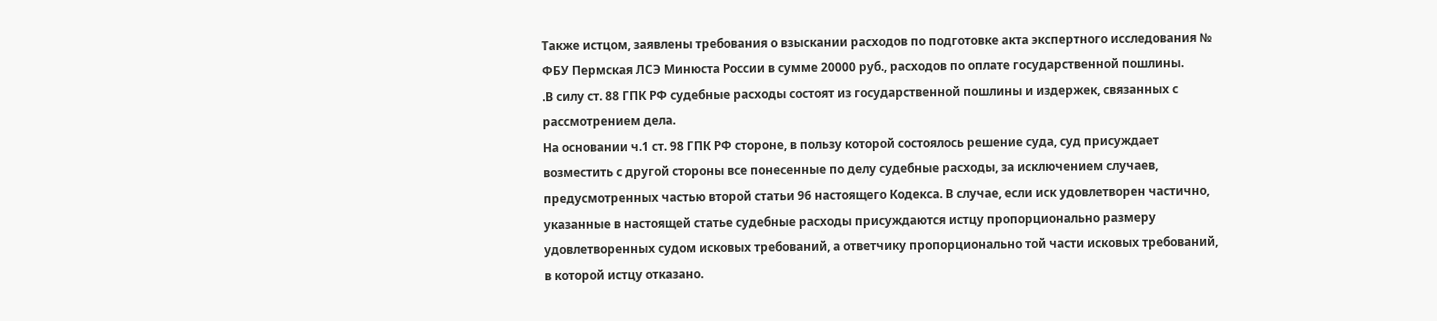Также истцом, заявлены требования о взыскании расходов по подготовке акта экспертного исследования № ФБУ Пермская ЛСЭ Минюста России в сумме 20000 руб., расходов по оплате государственной пошлины.
.В силу ст. 88 ГПК РФ судебные расходы состоят из государственной пошлины и издержек, связанных с рассмотрением дела.
На основании ч.1 ст. 98 ГПК РФ стороне, в пользу которой состоялось решение суда, суд присуждает возместить с другой стороны все понесенные по делу судебные расходы, за исключением случаев, предусмотренных частью второй статьи 96 настоящего Кодекса. В случае, если иск удовлетворен частично, указанные в настоящей статье судебные расходы присуждаются истцу пропорционально размеру удовлетворенных судом исковых требований, а ответчику пропорционально той части исковых требований, в которой истцу отказано.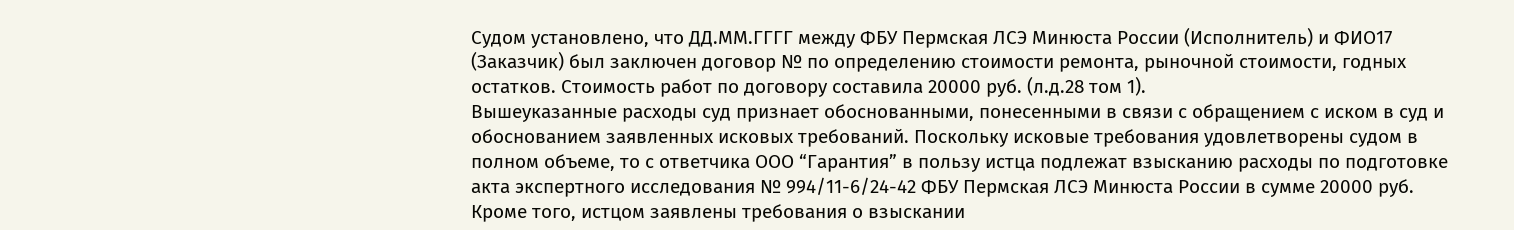Судом установлено, что ДД.ММ.ГГГГ между ФБУ Пермская ЛСЭ Минюста России (Исполнитель) и ФИО17 (Заказчик) был заключен договор № по определению стоимости ремонта, рыночной стоимости, годных остатков. Стоимость работ по договору составила 20000 руб. (л.д.28 том 1).
Вышеуказанные расходы суд признает обоснованными, понесенными в связи с обращением с иском в суд и обоснованием заявленных исковых требований. Поскольку исковые требования удовлетворены судом в полном объеме, то с ответчика ООО “Гарантия” в пользу истца подлежат взысканию расходы по подготовке акта экспертного исследования № 994/11-6/24-42 ФБУ Пермская ЛСЭ Минюста России в сумме 20000 руб.
Кроме того, истцом заявлены требования о взыскании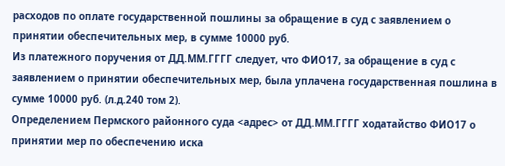расходов по оплате государственной пошлины за обращение в суд с заявлением о принятии обеспечительных мер, в сумме 10000 руб.
Из платежного поручения от ДД.ММ.ГГГГ следует, что ФИО17, за обращение в суд с заявлением о принятии обеспечительных мер, была уплачена государственная пошлина в сумме 10000 руб. (л.д.240 том 2).
Определением Пермского районного суда <адрес> от ДД.ММ.ГГГГ ходатайство ФИО17 о принятии мер по обеспечению иска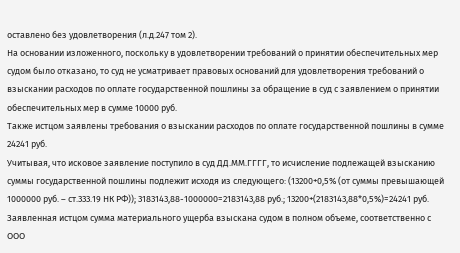оставлено без удовлетворения (л.д.247 том 2).
На основании изложенного, поскольку в удовлетворении требований о принятии обеспечительных мер судом было отказано, то суд не усматривает правовых оснований для удовлетворения требований о взыскании расходов по оплате государственной пошлины за обращение в суд с заявлением о принятии обеспечительных мер в сумме 10000 руб.
Также истцом заявлены требования о взыскании расходов по оплате государственной пошлины в сумме 24241 руб.
Учитывая, что исковое заявление поступило в суд ДД.ММ.ГГГГ, то исчисление подлежащей взысканию суммы государственной пошлины подлежит исходя из следующего: (13200+0,5% (от суммы превышающей 1000000 руб. – ст.333.19 НК РФ)); 3183143,88-1000000=2183143,88 руб.; 13200+(2183143,88*0,5%)=24241 руб.
Заявленная истцом сумма материального ущерба взыскана судом в полном объеме, соответственно с ООО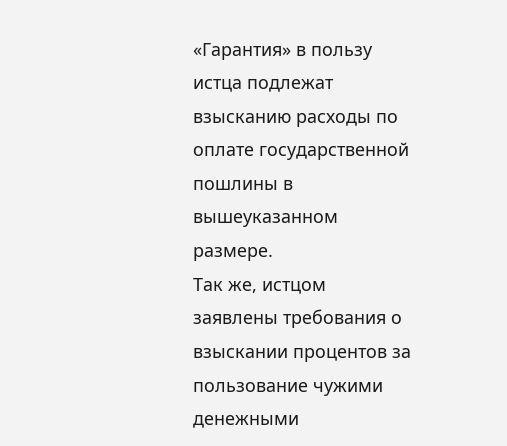«Гарантия» в пользу истца подлежат взысканию расходы по оплате государственной пошлины в вышеуказанном размере.
Так же, истцом заявлены требования о взыскании процентов за пользование чужими денежными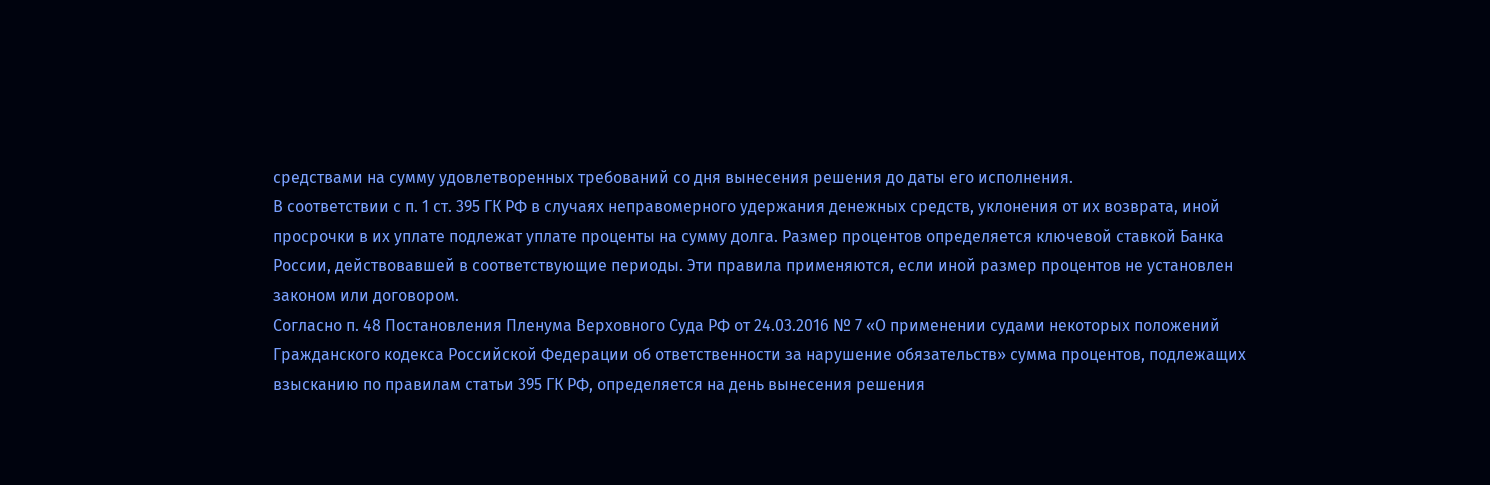средствами на сумму удовлетворенных требований со дня вынесения решения до даты его исполнения.
В соответствии с п. 1 ст. 395 ГК РФ в случаях неправомерного удержания денежных средств, уклонения от их возврата, иной просрочки в их уплате подлежат уплате проценты на сумму долга. Размер процентов определяется ключевой ставкой Банка России, действовавшей в соответствующие периоды. Эти правила применяются, если иной размер процентов не установлен законом или договором.
Согласно п. 48 Постановления Пленума Верховного Суда РФ от 24.03.2016 № 7 «О применении судами некоторых положений Гражданского кодекса Российской Федерации об ответственности за нарушение обязательств» сумма процентов, подлежащих взысканию по правилам статьи 395 ГК РФ, определяется на день вынесения решения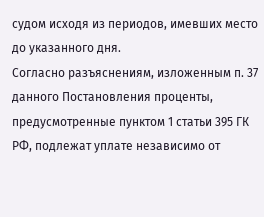судом исходя из периодов, имевших место до указанного дня.
Согласно разъяснениям, изложенным п. 37 данного Постановления проценты, предусмотренные пунктом 1 статьи 395 ГК РФ, подлежат уплате независимо от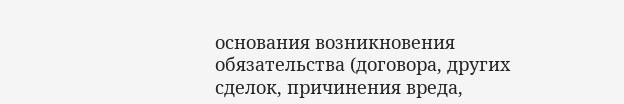основания возникновения обязательства (договора, других сделок, причинения вреда,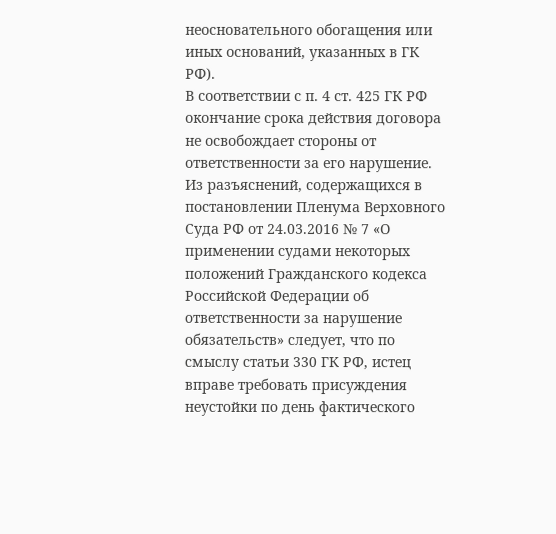неосновательного обогащения или иных оснований, указанных в ГК РФ).
В соответствии с п. 4 ст. 425 ГК РФ окончание срока действия договора не освобождает стороны от ответственности за его нарушение.
Из разъяснений, содержащихся в постановлении Пленума Верховного Суда РФ от 24.03.2016 № 7 «О применении судами некоторых положений Гражданского кодекса Российской Федерации об ответственности за нарушение обязательств» следует, что по смыслу статьи 330 ГК РФ, истец вправе требовать присуждения неустойки по день фактического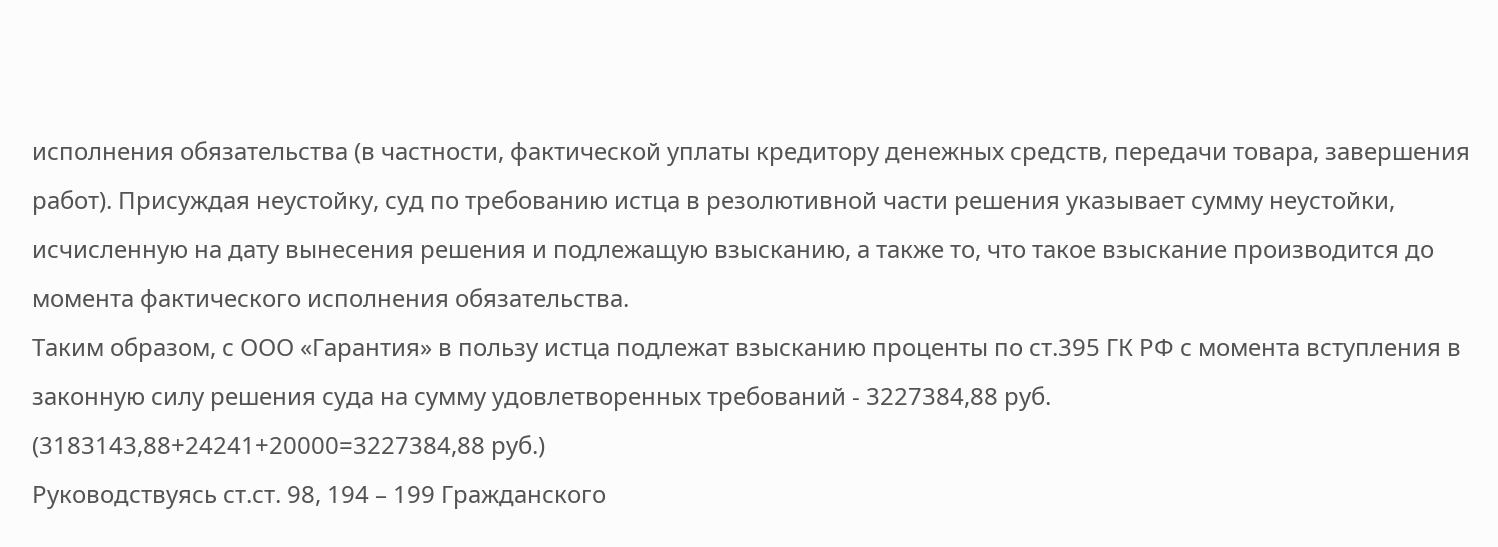исполнения обязательства (в частности, фактической уплаты кредитору денежных средств, передачи товара, завершения работ). Присуждая неустойку, суд по требованию истца в резолютивной части решения указывает сумму неустойки, исчисленную на дату вынесения решения и подлежащую взысканию, а также то, что такое взыскание производится до момента фактического исполнения обязательства.
Таким образом, с ООО «Гарантия» в пользу истца подлежат взысканию проценты по ст.395 ГК РФ с момента вступления в законную силу решения суда на сумму удовлетворенных требований - 3227384,88 руб. (3183143,88+24241+20000=3227384,88 руб.)
Руководствуясь ст.ст. 98, 194 – 199 Гражданского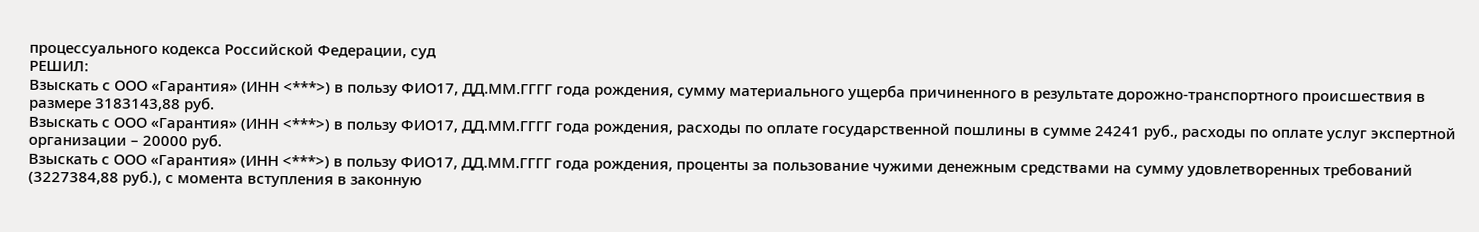процессуального кодекса Российской Федерации, суд
РЕШИЛ:
Взыскать с ООО «Гарантия» (ИНН <***>) в пользу ФИО17, ДД.ММ.ГГГГ года рождения, сумму материального ущерба причиненного в результате дорожно-транспортного происшествия в размере 3183143,88 руб.
Взыскать с ООО «Гарантия» (ИНН <***>) в пользу ФИО17, ДД.ММ.ГГГГ года рождения, расходы по оплате государственной пошлины в сумме 24241 руб., расходы по оплате услуг экспертной организации – 20000 руб.
Взыскать с ООО «Гарантия» (ИНН <***>) в пользу ФИО17, ДД.ММ.ГГГГ года рождения, проценты за пользование чужими денежным средствами на сумму удовлетворенных требований (3227384,88 руб.), с момента вступления в законную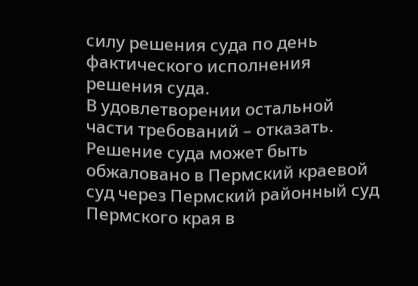силу решения суда по день фактического исполнения решения суда.
В удовлетворении остальной части требований – отказать.
Решение суда может быть обжаловано в Пермский краевой суд через Пермский районный суд Пермского края в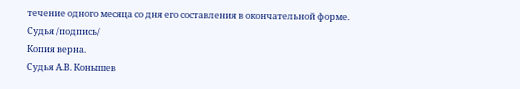течение одного месяца со дня его составления в окончательной форме.
Судья /подпись/
Копия верна.
Судья А.В. Конышев